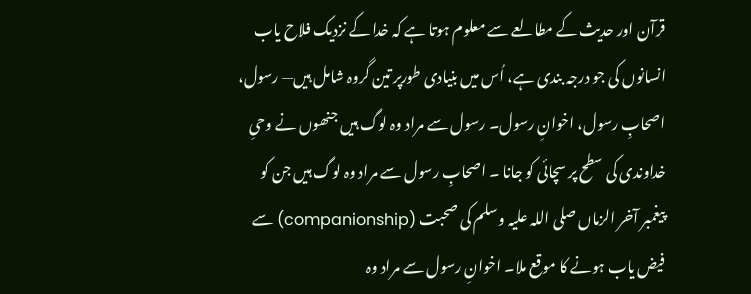قرآن اور حدیث کے مطالعے سے معلوم ہوتا ہے کہ خدا کے نزدیک فلاح یاب انسانوں کی جو درجہ بندی ہے، اُس میں بنیادی طورپر تین گروہ شامل ہیں— رسول، اصحابِ رسول، اخوانِ رسول۔ رسول سے مراد وہ لوگ ہیں جنھوں نے وحیِ خداوندی کی سطح پر سچائی کو جانا ۔ اصحابِ رسول سے مراد وہ لوگ ہیں جن کو پیغمبر آخر الزماں صلی اللہ علیہ وسلم کی صحبت (companionship) سے فیض یاب ہونے کا موقع ملا۔ اخوانِ رسول سے مراد وہ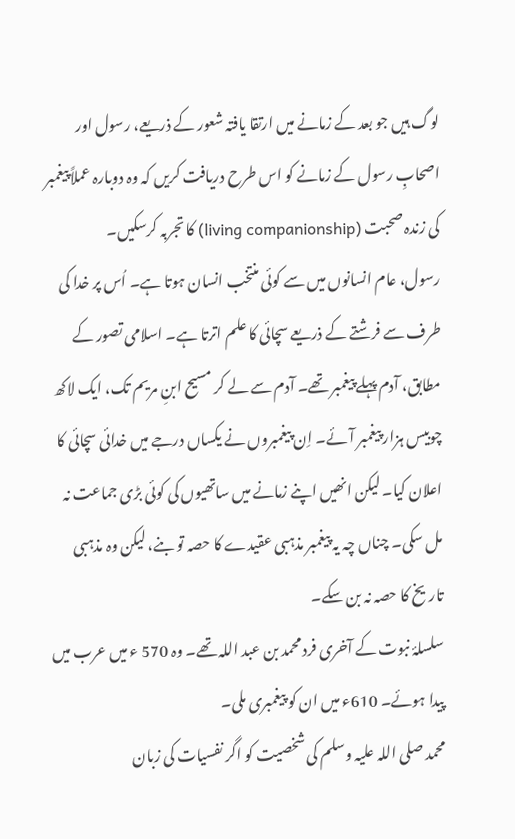لوگ ہیں جو بعد کے زمانے میں ارتقا یافتہ شعور کے ذریعے، رسول اور اصحابِ رسول کے زمانے کو اس طرح دریافت کریں کہ وہ دوبارہ عملاً پیغمبر کی زندہ صحبت (living companionship) کا تجربہ کرسکیں۔
رسول، عام انسانوں میں سے کوئی منتخب انسان ہوتا ہے۔ اُس پر خدا کی طرف سے فرشتے کے ذریعے سچائی کا علم اترتا ہے۔ اسلامی تصور کے مطابق، آدم پہلے پیغمبر تھے۔ آدم سے لے کر مسیح ابنِ مریم تک، ایک لاکھ چوبیس ہزار پیغمبر آئے۔ اِن پیغمبروں نے یکساں درجے میں خدائی سچائی کا اعلان کیا۔ لیکن انھیں اپنے زمانے میں ساتھیوں کی کوئی بڑی جماعت نہ مل سکی۔ چناں چہ یہ پیغمبر مذہبی عقیدے کا حصہ تو بنے، لیکن وہ مذہبی تاریخ کا حصہ نہ بن سکے۔
سلسلۂ نبوت کے آخری فرد محمد بن عبد اللہ تھے۔ وہ 570 ء میں عرب میں پیدا ہوئے۔ 610ء میں ان کو پیغمبری ملی۔
محمد صلی اللہ علیہ وسلم کی شخصیت کو اگر نفسیات کی زبان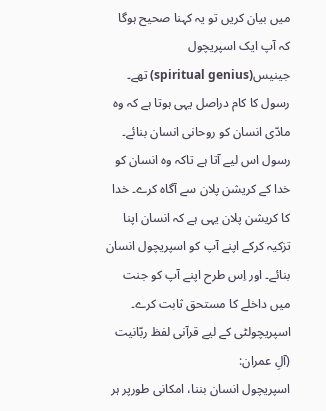میں بیان کریں تو یہ کہنا صحیح ہوگا کہ آپ ایک اسپریچول جینیس(spiritual genius) تھے۔ رسول کا کام دراصل یہی ہوتا ہے کہ وہ مادّی انسان کو روحانی انسان بنائے۔ رسول اس لیے آتا ہے تاکہ وہ انسان کو خدا کے کریشن پلان سے آگاہ کرے۔ خدا کا کریشن پلان یہی ہے کہ انسان اپنا تزکیہ کرکے اپنے آپ کو اسپریچول انسان بنائے۔ اور اِس طرح اپنے آپ کو جنت میں داخلے کا مستحق ثابت کرے۔
اسپریچولٹی کے لیے قرآنی لفظ ربّانیت (آلِ عمران:
اسپریچول انسان بننا، امکانی طورپر ہر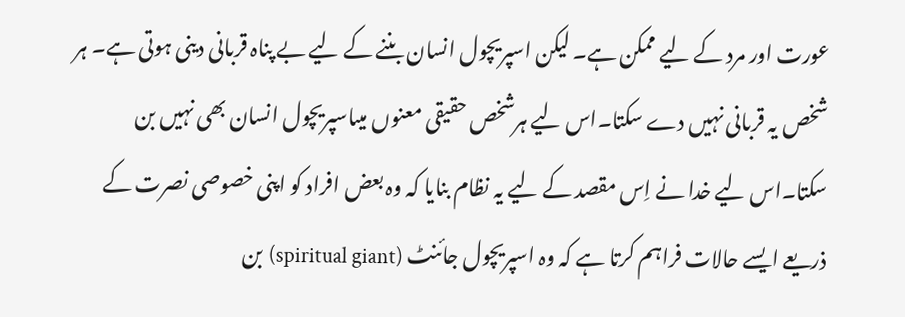عورت اور مرد کے لیے ممکن ہے۔ لیکن اسپریچول انسان بننے کے لیے بے پناہ قربانی دینی ہوتی ہے۔ ہر شخص یہ قربانی نہیں دے سکتا۔اس لیے ہرشخص حقیقی معنوں میںاسپریچول انسان بھی نہیں بن سکتا۔اس لیے خدا نے اِس مقصد کے لیے یہ نظام بنایا کہ وہ بعض افراد کو اپنی خصوصی نصرت کے ذریعے ایسے حالات فراہم کرتا ہے کہ وہ اسپریچول جائنٹ (spiritual giant) بن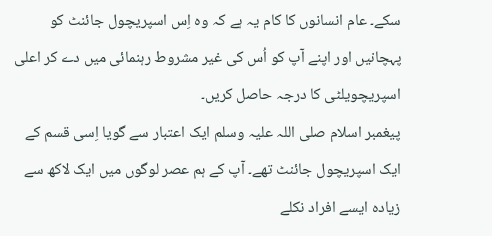سکے۔ عام انسانوں کا کام یہ ہے کہ وہ اِس اسپریچول جائنٹ کو پہچانیں اور اپنے آپ کو اُس کی غیر مشروط رہنمائی میں دے کر اعلی اسپریچویلٹی کا درجہ حاصل کریں۔
پیغمبر اسلام صلی اللہ علیہ وسلم ایک اعتبار سے گویا اِسی قسم کے ایک اسپریچول جائنٹ تھے۔ آپ کے ہم عصر لوگوں میں ایک لاکھ سے زیادہ ایسے افراد نکلے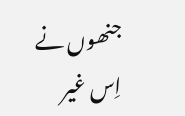جنھوں نے اِس غیر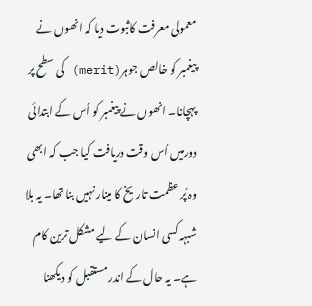معمولی معرفت کاثبوت دیا کہ انھوں نے پیغمبر کو خالص جوہر(merit) کی سطح پر پہچانا۔ انھوں نے پیغمبر کو اُس کے ابتدائی دورمیں اُس وقت دریافت کیا جب کہ ابھی وہ پُر عظمت تاریخ کا مینار نہیں بنا تھا۔ یہ بلا شبہہ کسی انسان کے لیے مشکل ترین کام ہے۔ یہ حال کے اندر مستقبل کو دیکھنا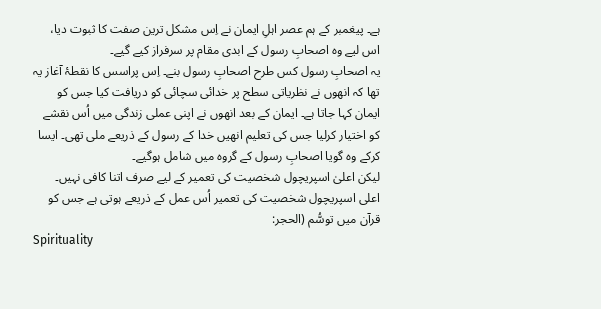ہے۔ پیغمبر کے ہم عصر اہلِ ایمان نے اِس مشکل ترین صفت کا ثبوت دیا، اس لیے وہ اصحابِ رسول کے ابدی مقام پر سرفراز کیے گیے۔
یہ اصحابِ رسول کس طرح اصحابِ رسول بنے۔ اِس پراسس کا نقطۂ آغاز یہ تھا کہ انھوں نے نظریاتی سطح پر خدائی سچائی کو دریافت کیا جس کو ایمان کہا جاتا ہے۔ ایمان کے بعد انھوں نے اپنی عملی زندگی میں اُس نقشے کو اختیار کرلیا جس کی تعلیم انھیں خدا کے رسول کے ذریعے ملی تھی۔ ایسا کرکے وہ گویا اصحابِ رسول کے گروہ میں شامل ہوگیے۔
لیکن اعلیٰ اسپریچول شخصیت کی تعمیر کے لیے صرف اتنا کافی نہیں۔ اعلی اسپریچول شخصیت کی تعمیر اُس عمل کے ذریعے ہوتی ہے جس کو قرآن میں توسُّم (الحجر:
Spirituality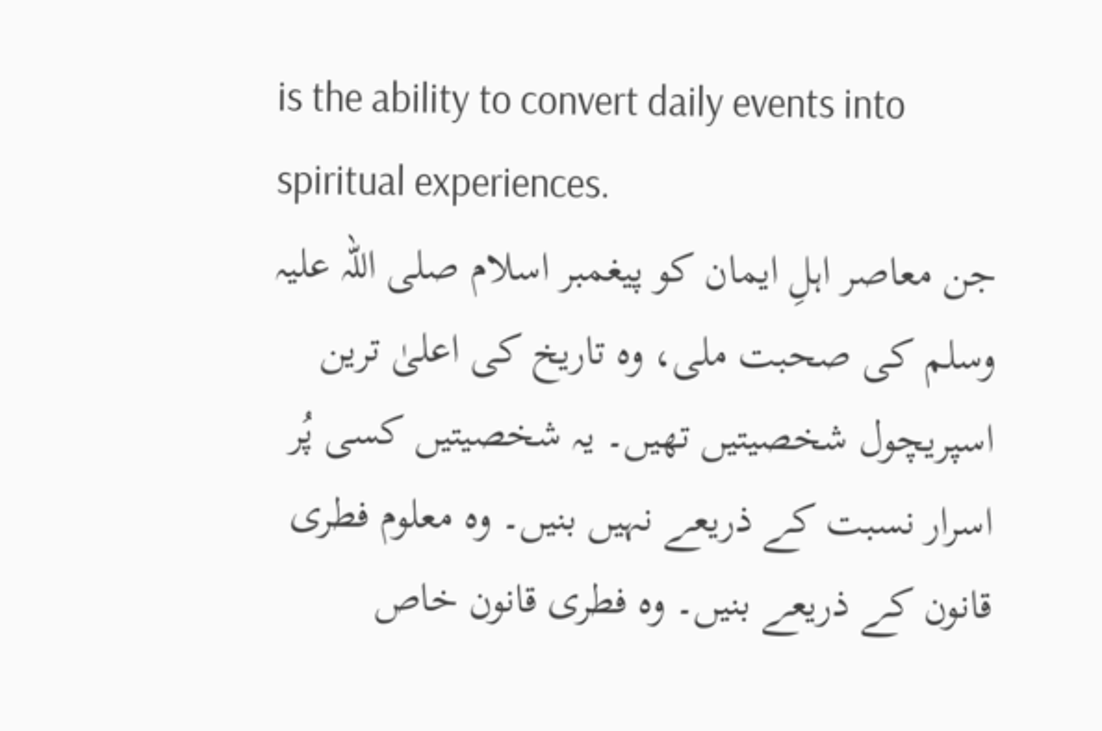is the ability to convert daily events into spiritual experiences.
جن معاصر اہلِ ایمان کو پیغمبر اسلام صلی اللہ علیہ وسلم کی صحبت ملی، وہ تاریخ کی اعلیٰ ترین اسپریچول شخصیتیں تھیں۔ یہ شخصیتیں کسی پُر اسرار نسبت کے ذریعے نہیں بنیں۔ وہ معلوم فطری قانون کے ذریعے بنیں۔ وہ فطری قانون خاص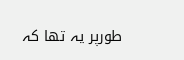طورپر یہ تھا کہ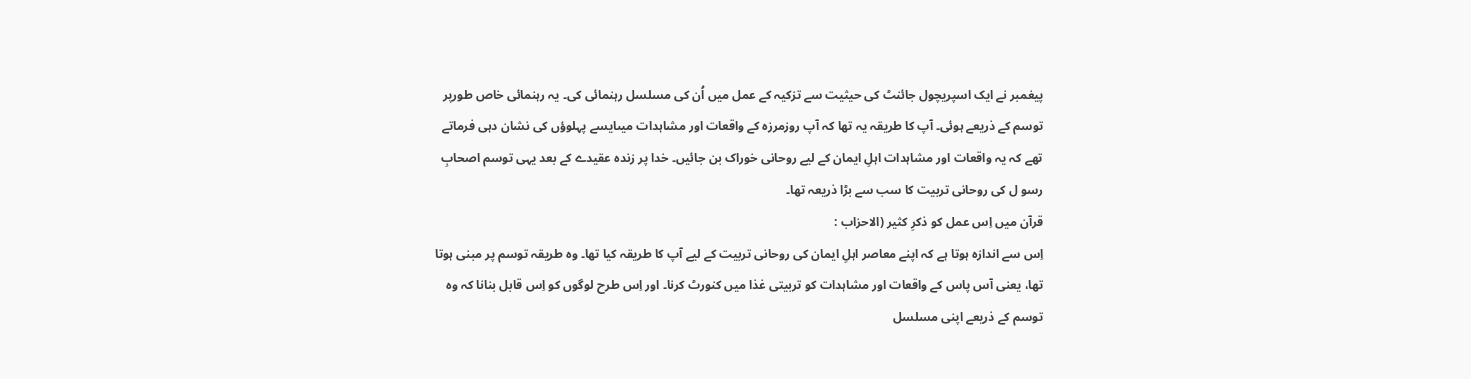پیغمبر نے ایک اسپریچول جائنٹ کی حیثیت سے تزکیہ کے عمل میں اُن کی مسلسل رہنمائی کی۔ یہ رہنمائی خاص طورپر توسم کے ذریعے ہوئی۔ آپ کا طریقہ یہ تھا کہ آپ روزمرزہ کے واقعات اور مشاہدات میںایسے پہلوؤں کی نشان دہی فرماتے تھے کہ یہ واقعات اور مشاہدات اہلِ ایمان کے لیے روحانی خوراک بن جائیں۔ خدا پر زندہ عقیدے کے بعد یہی توسم اصحابِ رسو ل کی روحانی تربیت کا سب سے بڑا ذریعہ تھا۔
قرآن میں اِس عمل کو ذکرِ کثیر (الاحزاب :
اِس سے اندازہ ہوتا ہے کہ اپنے معاصر اہلِ ایمان کی روحانی تربیت کے لیے آپ کا طریقہ کیا تھا۔ وہ طریقہ توسم پر مبنی ہوتا تھا، یعنی آس پاس کے واقعات اور مشاہدات کو تربیتی غذا میں کنورٹ کرنا۔ اور اِس طرح لوگوں کو اِس قابل بنانا کہ وہ توسم کے ذریعے اپنی مسلسل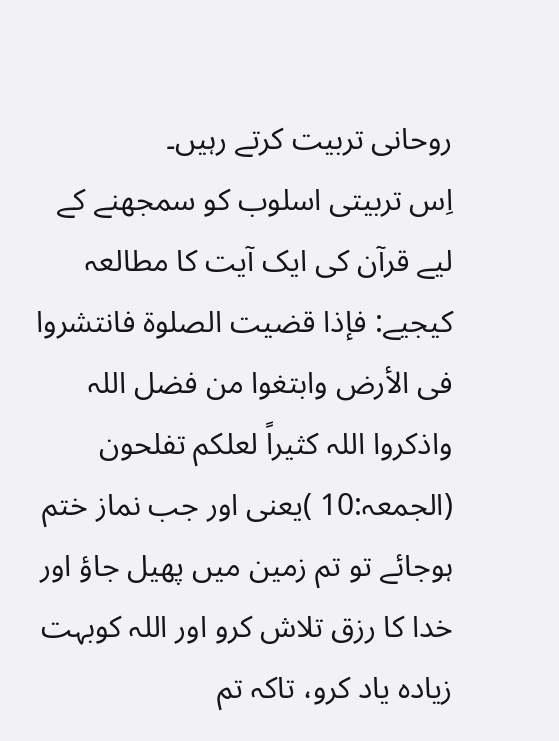روحانی تربیت کرتے رہیں۔
اِس تربیتی اسلوب کو سمجھنے کے لیے قرآن کی ایک آیت کا مطالعہ کیجیے: فإذا قضیت الصلوۃ فانتشروا فی الأرض وابتغوا من فضل اللہ واذکروا اللہ کثیراً لعلکم تفلحون (الجمعہ:10 )یعنی اور جب نماز ختم ہوجائے تو تم زمین میں پھیل جاؤ اور خدا کا رزق تلاش کرو اور اللہ کوبہت زیادہ یاد کرو، تاکہ تم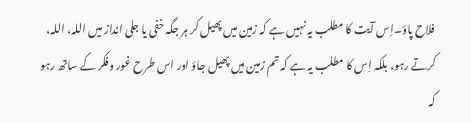فلاح پاؤ۔اِس آیت کا مطلب یہ نہیں ہے کہ زمین میں پھیل کر ہر جگہ خفی یا جلی انداز میں اللہ، اللہ، کرتے رہو، بلکہ اِس کا مطلب یہ ہے کہ تم زمین میں پھیل جاؤ اور اس طرح غور وفکر کے ساتھ رہو کہ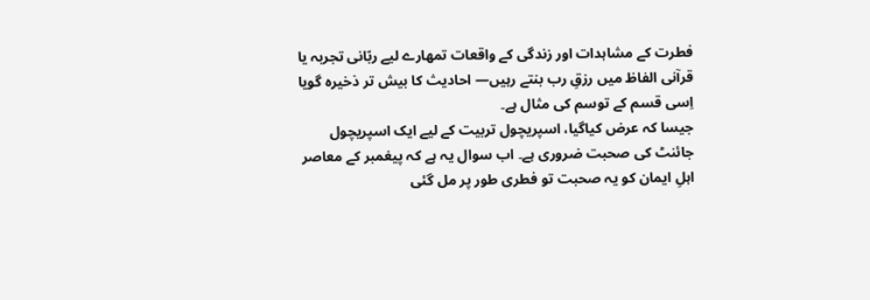فطرت کے مشاہدات اور زندگی کے واقعات تمھارے لیے ربّانی تجربہ یا قرآنی الفاظ میں رزقِ رب بنتے رہیں— احادیث کا بیش تر ذخیرہ گویا اِسی قسم کے توسم کی مثال ہے۔
جیسا کہ عرض کیاگیا، اسپریچول تربیت کے لیے ایک اسپریچول جائنٹ کی صحبت ضروری ہے۔ اب سوال یہ ہے کہ پیغمبر کے معاصر اہلِ ایمان کو یہ صحبت تو فطری طور پر مل گئی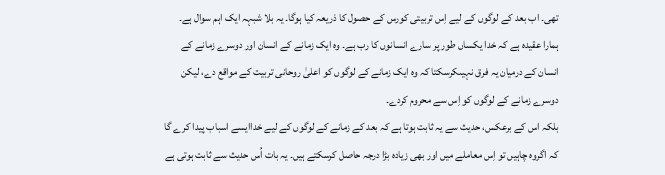تھی۔ اب بعد کے لوگوں کے لیے اِس تربیتی کورس کے حصول کا ذریعہ کیا ہوگا۔ یہ بلا شبہہ ایک اہم سوال ہے۔ ہمارا عقیدہ ہے کہ خدا یکساں طور پر سارے انسانوں کا رب ہے۔ وہ ایک زمانے کے انسان اور دوسرے زمانے کے انسان کے درمیان یہ فرق نہیںکرسکتا کہ وہ ایک زمانے کے لوگوں کو اعلیٰ روحانی تربیت کے مواقع دے، لیکن دوسرے زمانے کے لوگوں کو اِس سے محروم کردے۔
بلکہ اس کے برعکس، حدیث سے یہ ثابت ہوتا ہے کہ بعد کے زمانے کے لوگوں کے لیے خداایسے اسباب پیدا کرے گا کہ اگروہ چاہیں تو اِس معاملے میں اور بھی زیادہ بڑا درجہ حاصل کرسکتے ہیں۔ یہ بات اُس حدیث سے ثابت ہوتی ہے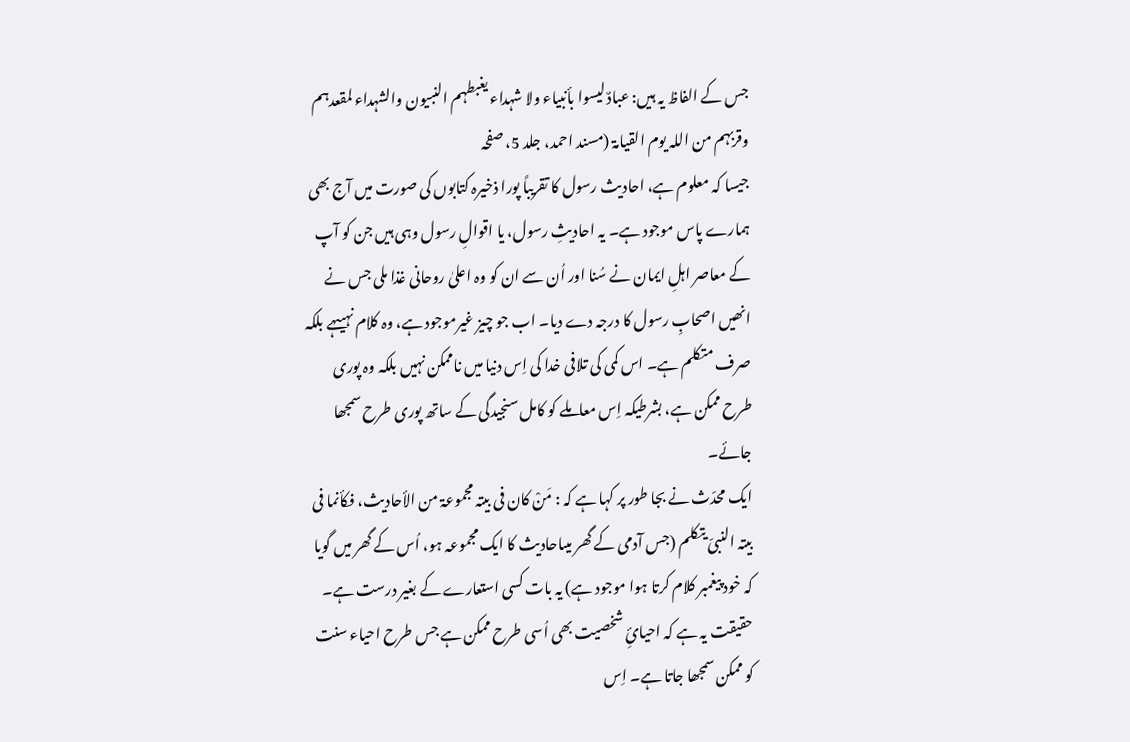جس کے الفاظ یہ ہیں: عبادٌ لیسوا بأنبیاء ولا شہداء یغبطہم النبیون والشہداء لمقعدہم وقربہم من اللہ یوم القیامۃ (مسند احمد، جلد 5، صفحہ
جیسا کہ معلوم ہے، احادیث رسول کا تقریباً پورا ذخیرہ کتابوں کی صورت میں آج بھی ہمارے پاس موجود ہے۔ یہ احادیثِ رسول، یا اقوالِ رسول وہی ہیں جن کو آپ کے معاصر اہلِ ایمان نے سُنا اور اُن سے ان کو وہ اعلیٰ روحانی غذا ملی جس نے انھیں اصحابِ رسول کا درجہ دے دیا۔ اب جو چیز غیرموجود ہے، وہ کلام نہیںہے بلکہ صرف متکلم ہے۔ اس کمی کی تلافی خدا کی اِس دنیا میں ناممکن نہیں بلکہ وہ پوری طرح ممکن ہے، بشرطیکہ اِس معاملے کو کامل سنجیدگی کے ساتھ پوری طرح سمجھا جائے۔
ایک محدّث نے بجا طور پر کہا ہے کہ : مَنْ کان فی بیتہ مجموعۃ من الأحادیث، فکأنما فی بیتہ النبیّ یتکلم (جس آدمی کے گھر میںاحادیث کا ایک مجموعہ ہو، اُس کے گھر میں گویا کہ خود پیغمبر کلام کرتا ہوا موجود ہے) یہ بات کسی استعارے کے بغیر درست ہے۔ حقیقت یہ ہے کہ احیائِ شخصیت بھی اُسی طرح ممکن ہے جس طرح احیاء سنت کو ممکن سمجھا جاتا ہے۔ اِس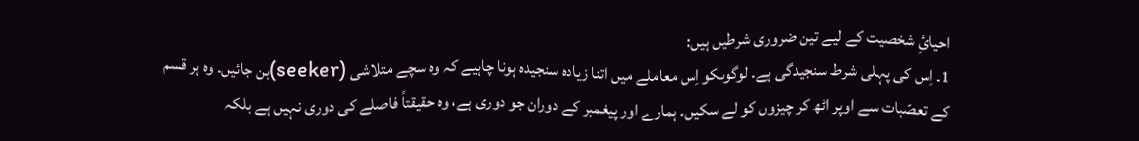احیائِ شخصیت کے لیے تین ضروری شرطیں ہیں:
1۔ اِس کی پہلی شرط سنجیدگی ہے۔ لوگوںکو اِس معاملے میں اتنا زیادہ سنجیدہ ہونا چاہیے کہ وہ سچے متلاشی (seeker)بن جائیں۔ وہ ہر قسم کے تعصّبات سے اوپر اٹھ کر چیزوں کو لے سکیں۔ ہمارے اور پیغمبر کے دوران جو دوری ہے، وہ حقیقتاً فاصلے کی دوری نہیں ہے بلکہ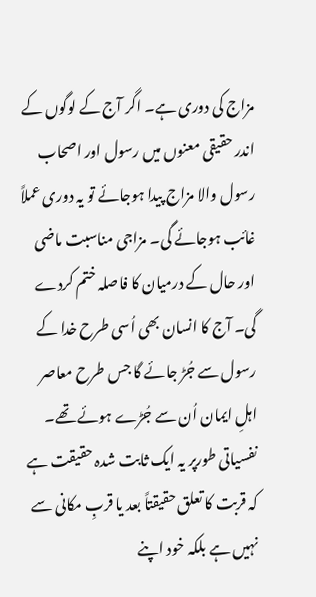مزاج کی دوری ہے۔ اگر آج کے لوگوں کے اندر حقیقی معنوں میں رسول اور اصحاب رسول والا مزاج پیدا ہوجائے تو یہ دوری عملاً غائب ہوجائے گی۔ مزاجی مناسبت ماضی اور حال کے درمیان کا فاصلہ ختم کردے گی۔ آج کا انسان بھی اُسی طرح خدا کے رسول سے جُڑ جائے گا جس طرح معاصر اہلِ ایمان اُن سے جُڑے ہوئے تھے۔
نفسیاتی طورپر یہ ایک ثابت شدہ حقیقت ہے کہ قربت کا تعلق حقیقتاً بعد یا قربِ مکانی سے نہیں ہے بلکہ خود اپنے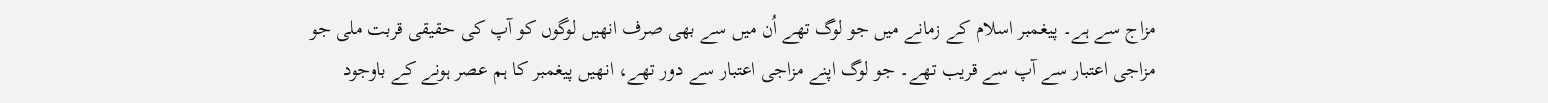مزاج سے ہے۔ پیغمبر اسلام کے زمانے میں جو لوگ تھے اُن میں سے بھی صرف انھیں لوگوں کو آپ کی حقیقی قربت ملی جو مزاجی اعتبار سے آپ سے قریب تھے۔ جو لوگ اپنے مزاجی اعتبار سے دور تھے، انھیں پیغمبر کا ہم عصر ہونے کے باوجود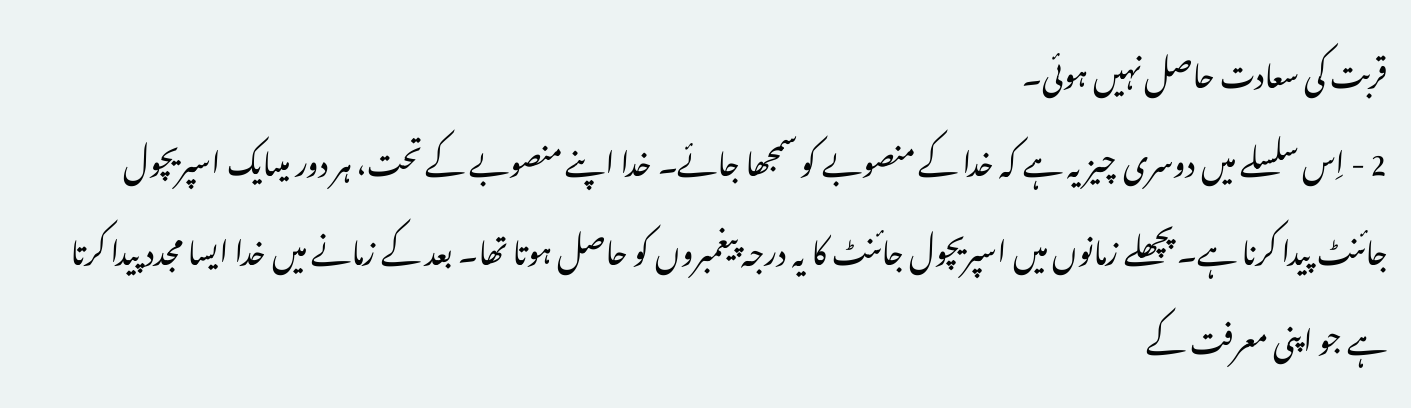قربت کی سعادت حاصل نہیں ہوئی۔
2 - اِس سلسلے میں دوسری چیز یہ ہے کہ خدا کے منصوبے کو سمجھا جائے۔ خدا اپنے منصوبے کے تحت، ہر دور میںایک اسپریچول جائنٹ پیدا کرنا ہے۔ پچھلے زمانوں میں اسپریچول جائنٹ کا یہ درجہ پیغمبروں کو حاصل ہوتا تھا۔ بعد کے زمانے میں خدا ایسا مجدد پیدا کرتا ہے جو اپنی معرفت کے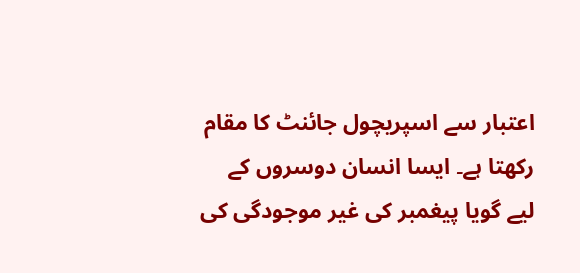اعتبار سے اسپریچول جائنٹ کا مقام رکھتا ہے۔ ایسا انسان دوسروں کے لیے گویا پیغمبر کی غیر موجودگی کی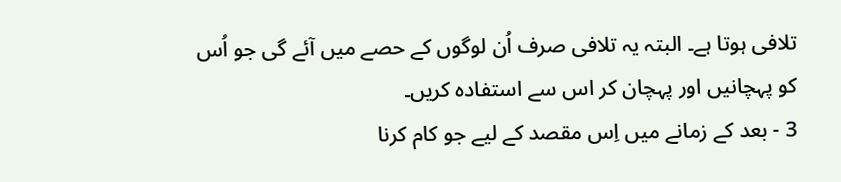تلافی ہوتا ہے۔ البتہ یہ تلافی صرف اُن لوگوں کے حصے میں آئے گی جو اُس کو پہچانیں اور پہچان کر اس سے استفادہ کریں۔
3 - بعد کے زمانے میں اِس مقصد کے لیے جو کام کرنا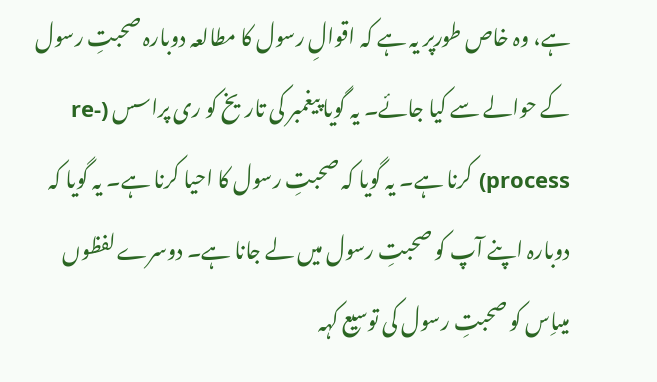ہے، وہ خاص طورپر یہ ہے کہ اقوالِ رسول کا مطالعہ دوبارہ صحبتِ رسول کے حوالے سے کیا جائے۔ یہ گویا پیغمبر کی تاریخ کو ری پراسس (re-process) کرنا ہے۔ یہ گویا کہ صحبتِ رسول کا احیا کرنا ہے۔ یہ گویا کہ دوبارہ اپنے آپ کو صحبتِ رسول میں لے جانا ہے۔ دوسرے لفظوں میںاِس کو صحبتِ رسول کی توسیع کہہ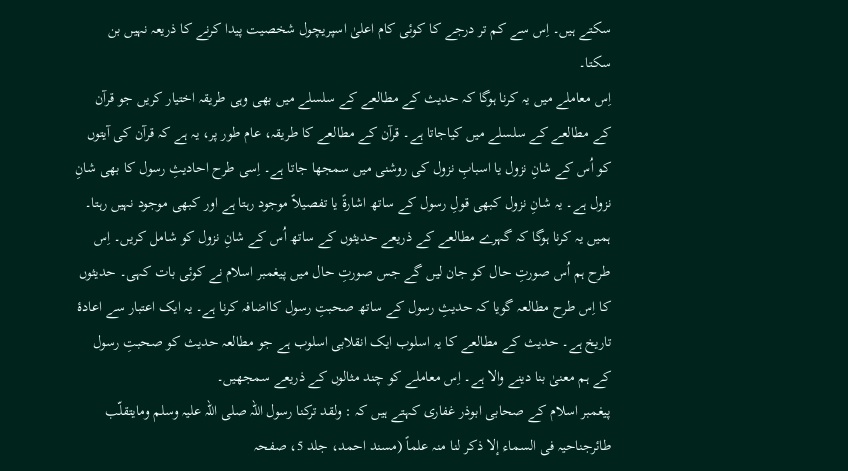سکتے ہیں۔ اِس سے کم تر درجے کا کوئی کام اعلیٰ اسپریچول شخصیت پیدا کرنے کا ذریعہ نہیں بن سکتا۔
اِس معاملے میں یہ کرنا ہوگا کہ حدیث کے مطالعے کے سلسلے میں بھی وہی طریقہ اختیار کریں جو قرآن کے مطالعے کے سلسلے میں کیاجاتا ہے۔ قرآن کے مطالعے کا طریقہ، عام طور پر، یہ ہے کہ قرآن کی آیتوں کو اُس کے شانِ نزول یا اسبابِ نزول کی روشنی میں سمجھا جاتا ہے۔ اِسی طرح احادیثِ رسول کا بھی شانِ نزول ہے۔ یہ شانِ نزول کبھی قولِ رسول کے ساتھ اشارۃً یا تفصیلاً موجود رہتا ہے اور کبھی موجود نہیں رہتا۔ ہمیں یہ کرنا ہوگا کہ گہرے مطالعے کے ذریعے حدیثوں کے ساتھ اُس کے شانِ نزول کو شامل کریں۔ اِس طرح ہم اُس صورتِ حال کو جان لیں گے جس صورتِ حال میں پیغمبر اسلام نے کوئی بات کہی۔ حدیثوں کا اِس طرح مطالعہ گویا کہ حدیثِ رسول کے ساتھ صحبتِ رسول کااضافہ کرنا ہے۔ یہ ایک اعتبار سے اعادۂ تاریخ ہے۔ حدیث کے مطالعے کا یہ اسلوب ایک انقلابی اسلوب ہے جو مطالعہ حدیث کو صحبتِ رسول کے ہم معنیٰ بنا دینے والا ہے۔ اِس معاملے کو چند مثالوں کے ذریعے سمجھیں۔
پیغمبر اسلام کے صحابی ابوذر غفاری کہتے ہیں کہ : ولقد ترکنا رسول اللہ صلی اللہ علیہ وسلم ومایتقلّب طائرجناحیہ فی السماء إلا ذکر لنا منہ علماً (مسند احمد، جلد 5، صفحہ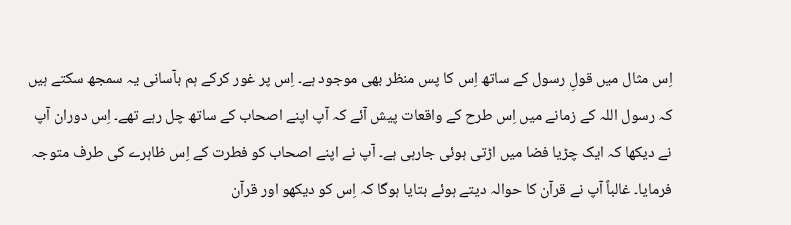اِس مثال میں قولِ رسول کے ساتھ اِس کا پس منظر بھی موجود ہے۔ اِس پر غور کرکے ہم بآسانی یہ سمجھ سکتے ہیں کہ رسول اللہ کے زمانے میں اِس طرح کے واقعات پیش آئے کہ آپ اپنے اصحاب کے ساتھ چل رہے تھے۔ اِس دوران آپ نے دیکھا کہ ایک چڑیا فضا میں اڑتی ہوئی جارہی ہے۔ آپ نے اپنے اصحاب کو فطرت کے اِس ظاہرے کی طرف متوجہ فرمایا۔ غالباً آپ نے قرآن کا حوالہ دیتے ہوئے بتایا ہوگا کہ اِس کو دیکھو اور قرآن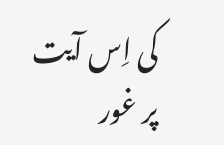کی اِس آیت پر غور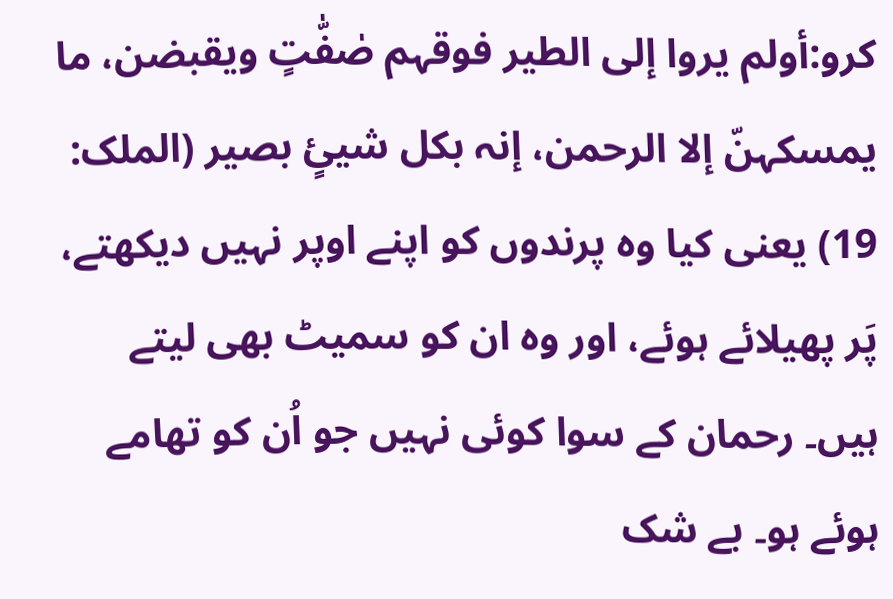کرو:أولم یروا إلی الطیر فوقہم صٰفّٰتٍ ویقبضن، ما یمسکہنّ إلا الرحمن، إنہ بکل شیئٍ بصیر (الملک: 19) یعنی کیا وہ پرندوں کو اپنے اوپر نہیں دیکھتے، پَر پھیلائے ہوئے، اور وہ ان کو سمیٹ بھی لیتے ہیں۔ رحمان کے سوا کوئی نہیں جو اُن کو تھامے ہوئے ہو۔ بے شک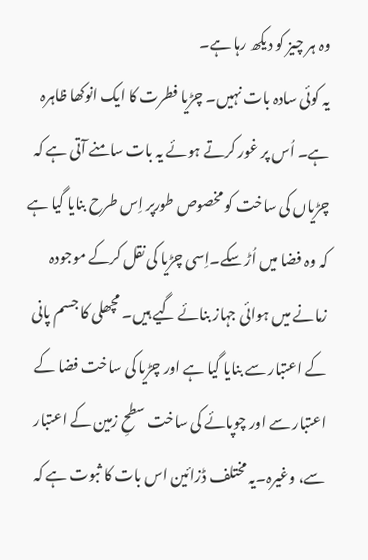وہ ہر چیز کو دیکھ رہا ہے۔
یہ کوئی سادہ بات نہیں۔ چڑیا فطرت کا ایک انوکھا ظاہرہ ہے۔ اُس پر غور کرتے ہوئے یہ بات سامنے آتی ہے کہ چڑیاں کی ساخت کو مخصوص طورپر اِس طرح بنایا گیا ہے کہ وہ فضا میں اُڑ سکے۔اِسی چڑیا کی نقل کرکے موجودہ زمانے میں ہوائی جہاز بنائے گیے ہیں۔ مچھلی کا جسم پانی کے اعتبار سے بنایا گیا ہے اور چڑیا کی ساخت فضا کے اعتبار سے اور چوپائے کی ساخت سطحِ زمین کے اعتبار سے، وغیرہ۔یہ مختلف ڈزائین اس بات کا ثبوت ہے کہ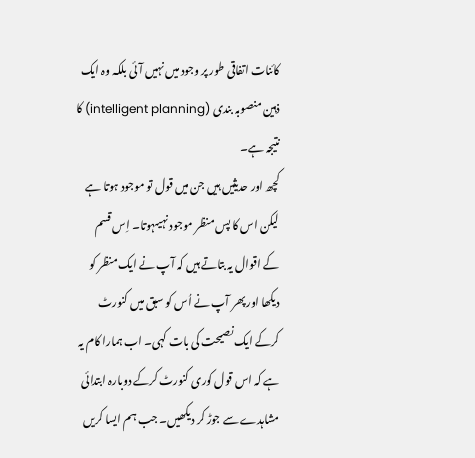کائنات اتفاقی طور پر وجود میں نہیں آئی بلکہ وہ ایک ذہین منصوبہ بندی (intelligent planning) کا نتیجہ ہے۔
کچھ اور حدیثیں ہیں جن میں قول تو موجود ہوتا ہے لیکن اس کا پس منظر موجود نہیںہوتا۔ اِس قسم کے اقوال یہ بتاتے ہیں کہ آپ نے ایک منظر کو دیکھا اور پھر آپ نے اُس کو سبق میں کنورٹ کرکے ایک نصیحت کی بات کہی۔ اب ہمارا کام یہ ہے کہ اس قول کوری کنورٹ کرکے دوبارہ ابتدائی مشاہدے سے جوڑ کر دیکھیں۔ جب ہم ایسا کریں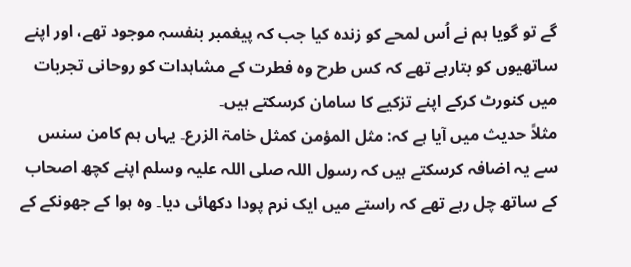گے تو گویا ہم نے اُس لمحے کو زندہ کیا جب کہ پیغمبر بنفسہٖ موجود تھے، اور اپنے ساتھیوں کو بتارہے تھے کہ کس طرح وہ فطرت کے مشاہدات کو روحانی تجربات میں کنورٹ کرکے اپنے تزکیے کا سامان کرسکتے ہیں۔
مثلاً حدیث میں آیا ہے کہ: مثل المؤمن کمثل خامۃ الزرع۔ یہاں ہم کامن سنس سے یہ اضافہ کرسکتے ہیں کہ رسول اللہ صلی اللہ علیہ وسلم اپنے کچھ اصحاب کے ساتھ چل رہے تھے کہ راستے میں ایک نرم پودا دکھائی دیا۔ وہ ہوا کے جھونکے کے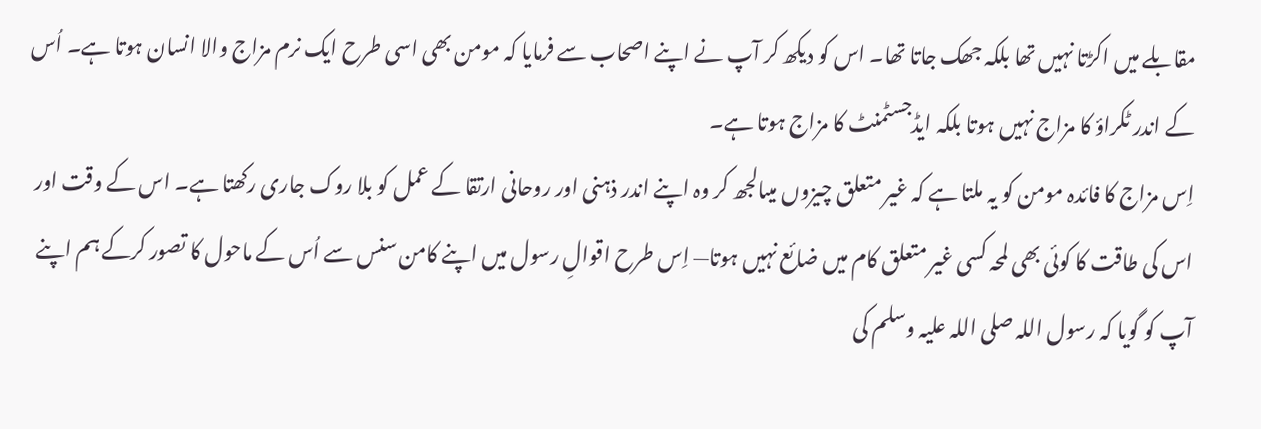مقابلے میں اکڑتا نہیں تھا بلکہ جھک جاتا تھا۔ اس کو دیکھ کر آپ نے اپنے اصحاب سے فرمایا کہ مومن بھی اسی طرح ایک نرم مزاج والا انسان ہوتا ہے۔ اُس کے اندر ٹکراؤ کا مزاج نہیں ہوتا بلکہ ایڈجسٹمنٹ کا مزاج ہوتا ہے۔
اِس مزاج کا فائدہ مومن کو یہ ملتا ہے کہ غیر متعلق چیزوں میںالجھ کر وہ اپنے اندر ذہنی اور روحانی ارتقا کے عمل کو بلا روک جاری رکھتا ہے۔ اس کے وقت اور اس کی طاقت کا کوئی بھی لمحہ کسی غیر متعلق کام میں ضائع نہیں ہوتا— اِس طرح اقوالِ رسول میں اپنے کامن سنس سے اُس کے ماحول کا تصور کرکے ہم اپنے آپ کو گویا کہ رسول اللہ صلی اللہ علیہ وسلم کی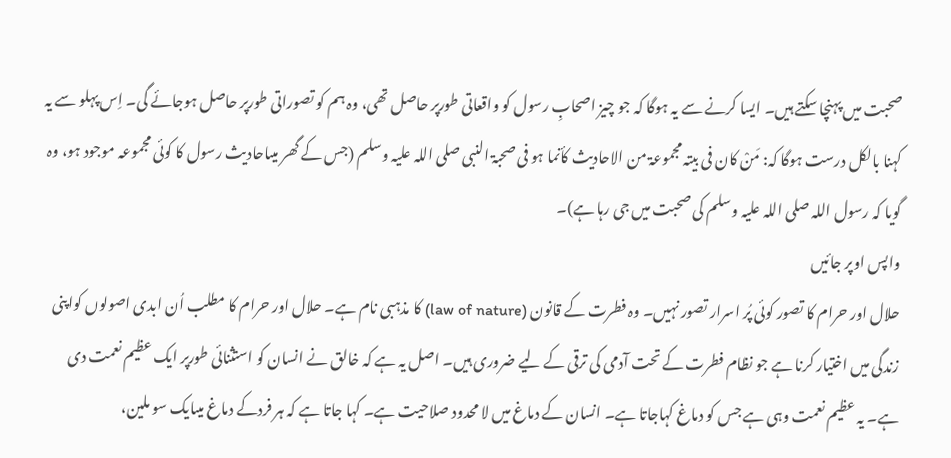صحبت میں پہنچا سکتے ہیں۔ ایسا کرنے سے یہ ہوگا کہ جو چیز اصحابِ رسول کو واقعاتی طورپر حاصل تھی، وہ ہم کو تصوراتی طورپر حاصل ہوجائے گی۔ اِس پہلو سے یہ کہنا بالکل درست ہوگا کہ: مَنْ کان فی بیتہ مجموعۃ من الاحادیث کأنما ہو فی صحبۃ النبی صلی اللہ علیہ وسلم (جس کے گھر میںاحادیث رسول کا کوئی مجموعہ موجود ہو، وہ گویا کہ رسول اللہ صلی اللہ علیہ وسلم کی صحبت میں جی رہا ہے)۔
واپس اوپر جائیں
حلال اور حرام کا تصور کوئی پُر اسرار تصور نہیں۔ وہ فطرت کے قانون (law of nature) کا مذہبی نام ہے۔ حلال اور حرام کا مطلب اُن ابدی اصولوں کواپنی زندگی میں اختیار کرنا ہے جو نظام فطرت کے تحت آدمی کی ترقی کے لیے ضروری ہیں۔ اصل یہ ہے کہ خالق نے انسان کو استثنائی طورپر ایک عظیم نعمت دی ہے۔ یہ عظیم نعمت وہی ہے جس کو دماغ کہاجاتا ہے۔ انسان کے دماغ میں لا محدود صلاحیت ہے۔ کہا جاتا ہے کہ ہر فردکے دماغ میںایک سو ملین،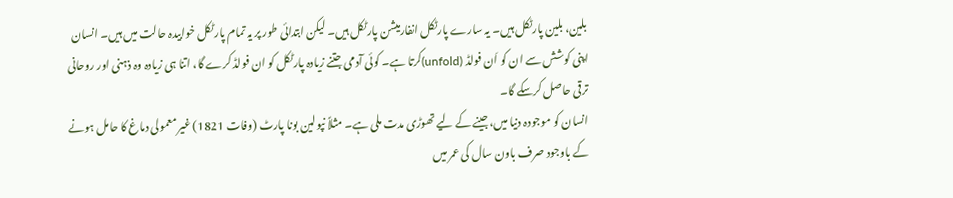بلین، بلین پارٹکل ہیں۔ یہ سارے پارٹکل انفارمیشن پارٹکل ہیں۔ لیکن ابتدائی طور پر یہ تمام پارٹکل خوابیدہ حالت میں ہیں۔ انسان اپنی کوشش سے ان کو اَن فولڈ (unfold)کرتا ہے۔ کوئی آدمی جتنے زیادہ پارٹکل کو ان فولڈ کرے گا، اتنا ہی زیادہ وہ ذہنی اور روحانی ترقی حاصل کرسکے گا۔
انسان کو موجودہ دنیا میں،جینے کے لیے تھوڑی مدت ملی ہے۔ مثلاً نپولین بونا پارٹ (وفات 1821) غیر معمولی دماغ کا حامل ہونے کے باوجود صرف باون سال کی عمر میں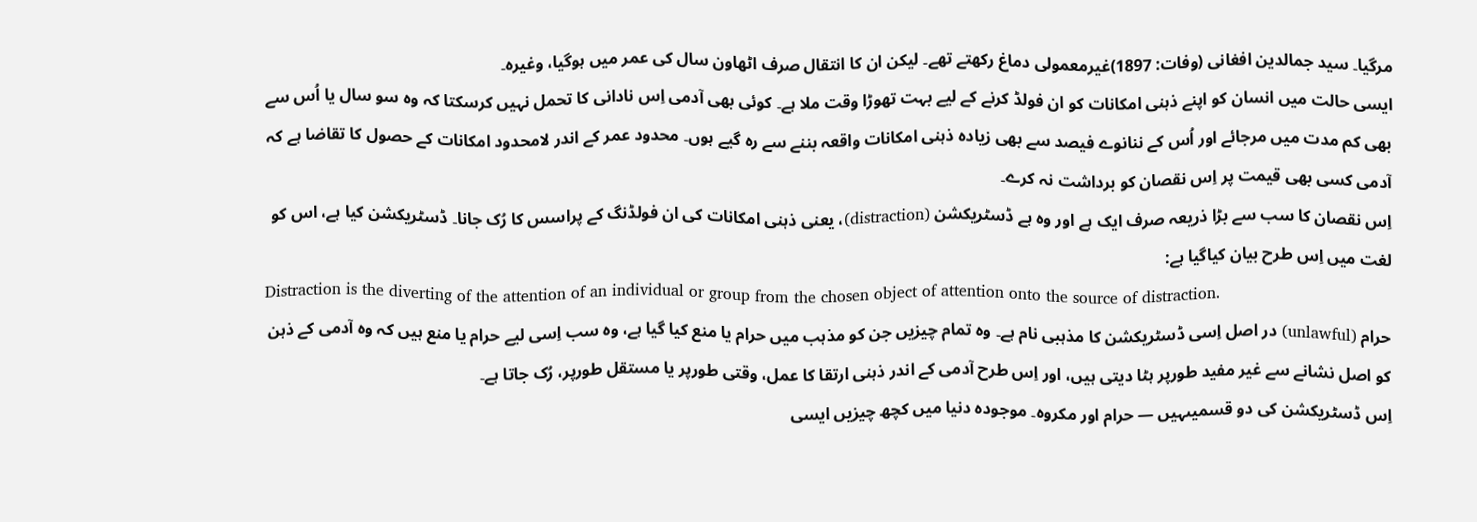مرگیا۔ سید جمالدین افغانی (وفات: 1897)غیرمعمولی دماغ رکھتے تھے۔ لیکن ان کا انتقال صرف اٹھاون سال کی عمر میں ہوگیا، وغیرہ۔
ایسی حالت میں انسان کو اپنے ذہنی امکانات کو ان فولڈ کرنے کے لیے بہت تھوڑا وقت ملا ہے۔ کوئی بھی آدمی اِس نادانی کا تحمل نہیں کرسکتا کہ وہ سو سال یا اُس سے بھی کم مدت میں مرجائے اور اُس کے ننانوے فیصد سے بھی زیادہ ذہنی امکانات واقعہ بننے سے رہ گیے ہوں۔ محدود عمر کے اندر لامحدود امکانات کے حصول کا تقاضا ہے کہ آدمی کسی بھی قیمت پر اِس نقصان کو برداشت نہ کرے۔
اِس نقصان کا سب سے بڑا ذریعہ صرف ایک ہے اور وہ ہے ڈسٹریکشن (distraction)، یعنی ذہنی امکانات کی ان فولڈنگ کے پراسس کا رُک جانا۔ ڈسٹریکشن کیا ہے، اس کو لغت میں اِس طرح بیان کیاگیا ہے:
Distraction is the diverting of the attention of an individual or group from the chosen object of attention onto the source of distraction.
حرام (unlawful) در اصل اِسی ڈسٹریکشن کا مذہبی نام ہے۔ وہ تمام چیزیں جن کو مذہب میں حرام یا منع کیا گیا ہے، وہ سب اِسی لیے حرام یا منع ہیں کہ وہ آدمی کے ذہن کو اصل نشانے سے غیر مفید طورپر ہٹا دیتی ہیں، اور اِس طرح آدمی کے اندر ذہنی ارتقا کا عمل، وقتی طورپر یا مستقل طورپر، رُک جاتا ہے۔
اِس ڈسٹریکشن کی دو قسمیںہیں — حرام اور مکروہ۔ موجودہ دنیا میں کچھ چیزیں ایسی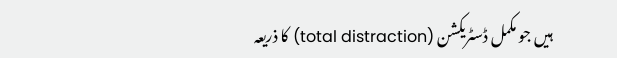ہیں جو مکمل ڈسٹریکشن (total distraction) کا ذریعہ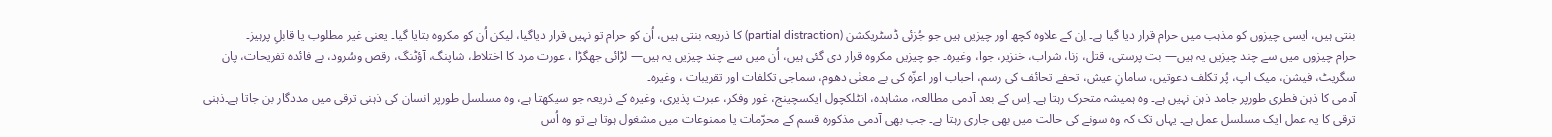بنتی ہیں، ایسی چیزوں کو مذہب میں حرام قرار دیا گیا ہے۔ اِن کے علاوہ کچھ اور چیزیں ہیں جو جُزئی ڈسٹریکشن (partial distraction) کا ذریعہ بنتی ہیں، اُن کو حرام تو نہیں قرار دیاگیا، لیکن اُن کو مکروہ بتایا گیا۔ یعنی غیر مطلوب یا قابلِ پرہیز۔
حرام چیزوں میں سے چند چیزیں یہ ہیں— بت پرستی، قتل، زنا، شراب، خنزیر، جوا، وغیرہ۔ جو چیزیں مکروہ قرار دی گئی ہیں، اُن میں سے چند چیزیں یہ ہیں— لڑائی جھگڑا ، عورت مرد کا اختلاط، شاپنگ، آؤٹنگ، رقص وسُرود، بے فائدہ تفریحات، پان سگریٹ، فیشن، میک اپ، پُر تکلف دعوتیں، سامانِ عیش، تحفے تحائف کی رسم، احباب اور اعزّہ کی بے معنٰی دھوم، سماجی تکلفات اور تقریبات ، وغیرہ۔
آدمی کا ذہن فطری طورپر جامد ذہن نہیں ہے۔ وہ ہمیشہ متحرک رہتا ہے۔ اِس کے بعد آدمی مطالعہ، مشاہدہ، انٹلکچول ایکسچینج، غور وفکر، عبرت پذیری، وغیرہ کے ذریعہ جو سیکھتا ہے، وہ مسلسل طورپر انسان کی ذہنی ترقی میں مددگار بن جاتا ہے۔ذہنی ترقی کا یہ عمل ایک مسلسل عمل ہے۔ یہاں تک کہ وہ سونے کی حالت میں بھی جاری رہتا ہے۔ جب بھی آدمی مذکورہ قسم کے محرّمات یا ممنوعات میں مشغول ہوتا ہے تو وہ اُس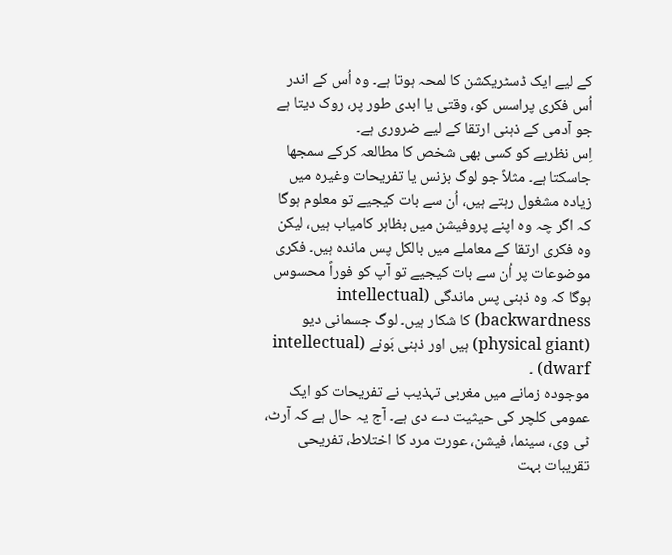کے لیے ایک ڈسٹریکشن کا لمحہ ہوتا ہے۔ وہ اُس کے اندر اُس فکری پراسس کو، وقتی یا ابدی طور پر، روک دیتا ہے جو آدمی کے ذہنی ارتقا کے لیے ضروری ہے۔
اِس نظریے کو کسی بھی شخص کا مطالعہ کرکے سمجھا جاسکتا ہے۔ مثلاً جو لوگ بزنس یا تفریحات وغیرہ میں زیادہ مشغول رہتے ہیں، اُن سے بات کیجیے تو معلوم ہوگا کہ اگر چہ وہ اپنے پروفیشن میں بظاہر کامیاب ہیں، لیکن وہ فکری ارتقا کے معاملے میں بالکل پس ماندہ ہیں۔ فکری موضوعات پر اُن سے بات کیجیے تو آپ کو فوراً محسوس ہوگا کہ وہ ذہنی پس ماندگی (intellectual backwardness) کا شکار ہیں۔ لوگ جسمانی دیو (physical giant) ہیں اور ذہنی بَونے (intellectual dwarf) ۔
موجودہ زمانے میں مغربی تہذیب نے تفریحات کو ایک عمومی کلچر کی حیثیت دے دی ہے۔ آج یہ حال ہے کہ آرٹ، ٹی وی، سینما، فیشن، عورت مرد کا اختلاط، تفریحی تقریبات بہت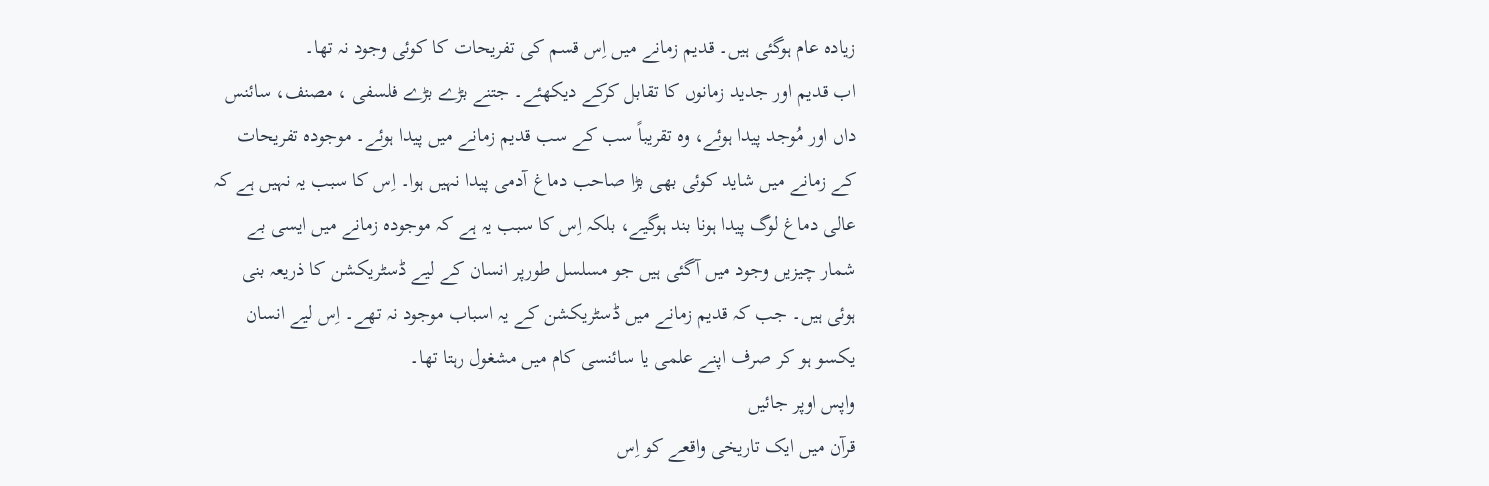زیادہ عام ہوگئی ہیں۔ قدیم زمانے میں اِس قسم کی تفریحات کا کوئی وجود نہ تھا۔
اب قدیم اور جدید زمانوں کا تقابل کرکے دیکھئے۔ جتنے بڑے بڑے فلسفی ، مصنف، سائنس داں اور مُوجد پیدا ہوئے، وہ تقریباً سب کے سب قدیم زمانے میں پیدا ہوئے۔ موجودہ تفریحات کے زمانے میں شاید کوئی بھی بڑا صاحب دماغ آدمی پیدا نہیں ہوا۔ اِس کا سبب یہ نہیں ہے کہ عالی دماغ لوگ پیدا ہونا بند ہوگیے، بلکہ اِس کا سبب یہ ہے کہ موجودہ زمانے میں ایسی بے شمار چیزیں وجود میں آگئی ہیں جو مسلسل طورپر انسان کے لیے ڈسٹریکشن کا ذریعہ بنی ہوئی ہیں۔ جب کہ قدیم زمانے میں ڈسٹریکشن کے یہ اسباب موجود نہ تھے۔ اِس لیے انسان یکسو ہو کر صرف اپنے علمی یا سائنسی کام میں مشغول رہتا تھا۔
واپس اوپر جائیں
قرآن میں ایک تاریخی واقعے کو اِس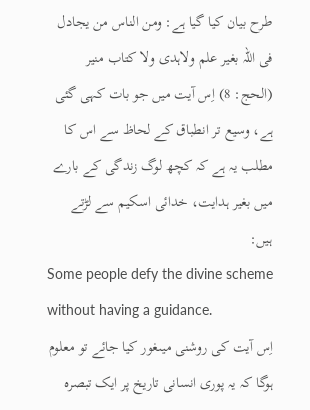طرح بیان کیا گیا ہے: ومن الناس من یجادل فی اللہ بغیر علم ولاہدی ولا کتاب منیر (الحج: 8) اِس آیت میں جو بات کہی گئی ہے، وسیع تر انطباق کے لحاظ سے اس کا مطلب یہ ہے کہ کچھ لوگ زندگی کے بارے میں بغیر ہدایت، خدائی اسکیم سے لڑتے ہیں:
Some people defy the divine scheme without having a guidance.
اِس آیت کی روشنی میںغور کیا جائے تو معلوم ہوگا کہ یہ پوری انسانی تاریخ پر ایک تبصرہ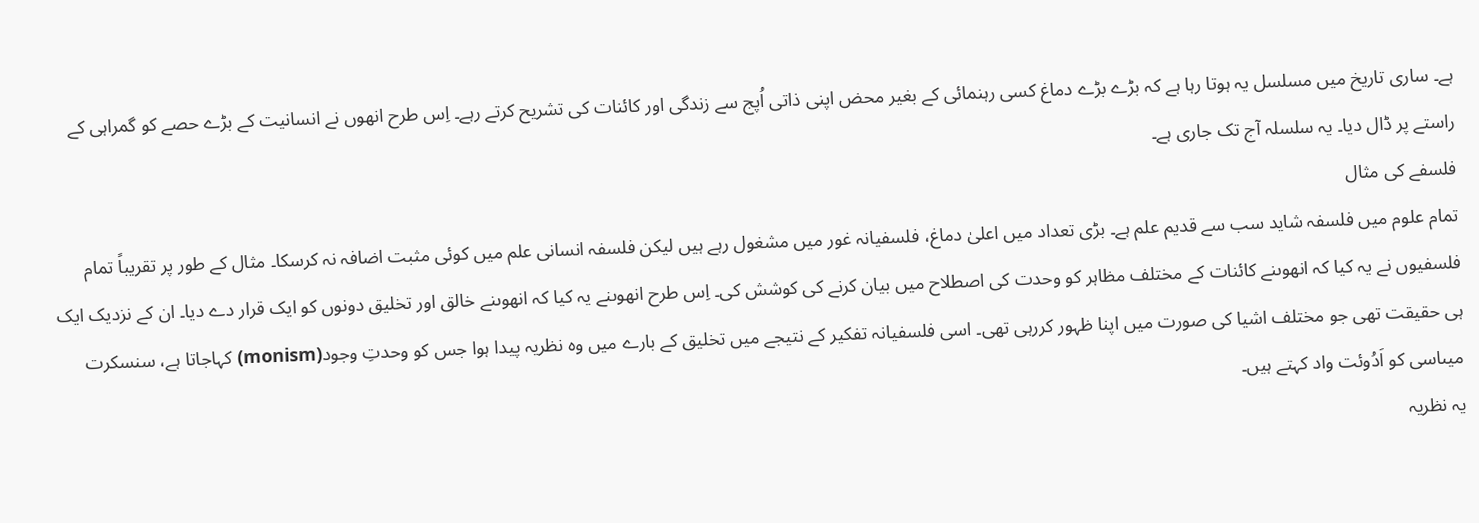ہے۔ ساری تاریخ میں مسلسل یہ ہوتا رہا ہے کہ بڑے بڑے دماغ کسی رہنمائی کے بغیر محض اپنی ذاتی اُپج سے زندگی اور کائنات کی تشریح کرتے رہے۔ اِس طرح انھوں نے انسانیت کے بڑے حصے کو گمراہی کے راستے پر ڈال دیا۔ یہ سلسلہ آج تک جاری ہے۔
فلسفے کی مثال
تمام علوم میں فلسفہ شاید سب سے قدیم علم ہے۔ بڑی تعداد میں اعلیٰ دماغ، فلسفیانہ غور میں مشغول رہے ہیں لیکن فلسفہ انسانی علم میں کوئی مثبت اضافہ نہ کرسکا۔ مثال کے طور پر تقریباً تمام فلسفیوں نے یہ کیا کہ انھوںنے کائنات کے مختلف مظاہر کو وحدت کی اصطلاح میں بیان کرنے کی کوشش کی۔ اِس طرح انھوںنے یہ کیا کہ انھوںنے خالق اور تخلیق دونوں کو ایک قرار دے دیا۔ ان کے نزدیک ایک ہی حقیقت تھی جو مختلف اشیا کی صورت میں اپنا ظہور کررہی تھی۔ اسی فلسفیانہ تفکیر کے نتیجے میں تخلیق کے بارے میں وہ نظریہ پیدا ہوا جس کو وحدتِ وجود(monism) کہاجاتا ہے، سنسکرت میںاسی کو اَدُوئت واد کہتے ہیں۔
یہ نظریہ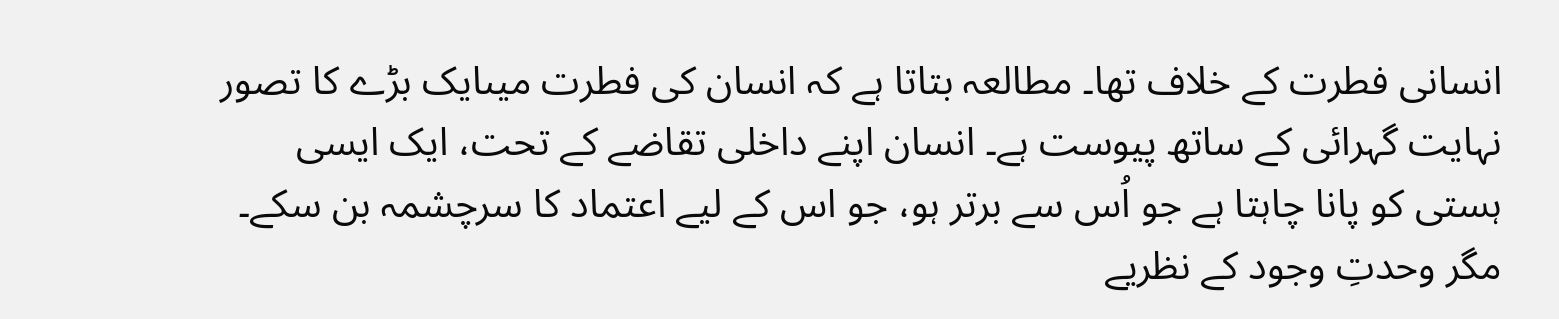انسانی فطرت کے خلاف تھا۔ مطالعہ بتاتا ہے کہ انسان کی فطرت میںایک بڑے کا تصور نہایت گہرائی کے ساتھ پیوست ہے۔ انسان اپنے داخلی تقاضے کے تحت، ایک ایسی ہستی کو پانا چاہتا ہے جو اُس سے برتر ہو، جو اس کے لیے اعتماد کا سرچشمہ بن سکے۔ مگر وحدتِ وجود کے نظریے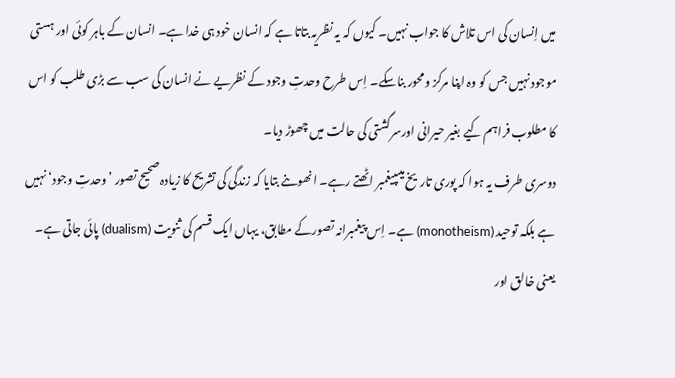میں اِنسان کی اس تلاش کا جواب نہیں۔ کیوں کہ یہ نظریہ بتاتا ہے کہ انسان خود ہی خدا ہے۔ انسان کے باہر کوئی اور ہستی موجود نہیں جس کو وہ اپنا مرکز ومحور بناسکے۔ اِس طرح وحدتِ وجود کے نظریے نے انسان کی سب سے بڑی طلب کو اس کا مطلوب فراہم کیے بغیر حیرانی اورسرگشتی کی حالت میں چھوڑ دیا۔
دوسری طرف یہ ہوا کہ پوری تاریخ میںپیغمبر اٹھتے رہے۔ انھوںنے بتایا کہ زندگی کی تشریح کا زیادہ صحیح تصور ’وحدتِ وجود‘ نہیں ہے بلکہ توحید (monotheism) ہے۔ اِس پیغمبرانہ تصورکے مطابق، یہاں ایک قسم کی ثنویت (dualism) پائی جاتی ہے۔ یعنی خالق اور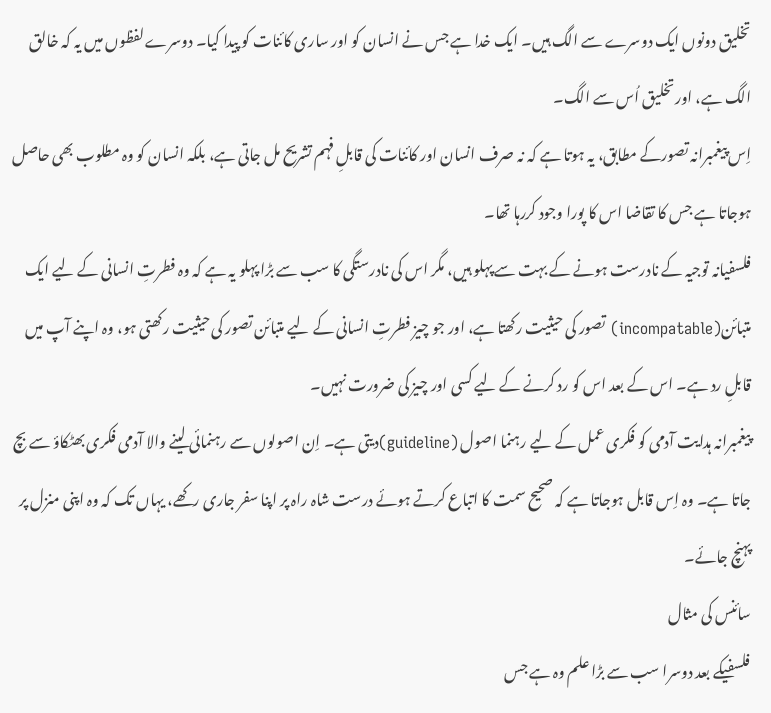تخلیق دونوں ایک دوسرے سے الگ ہیں۔ ایک خدا ہے جس نے انسان کو اور ساری کائنات کو پیدا کیا۔ دوسرے لفظوں میں یہ کہ خالق الگ ہے، اور تخلیق اُس سے الگ۔
اِس پیغمبرانہ تصورکے مطابق، یہ ہوتا ہے کہ نہ صرف انسان اور کائنات کی قابلِ فہم تشریح مل جاتی ہے، بلکہ انسان کو وہ مطلوب بھی حاصل ہوجاتا ہے جس کا تقاضا اس کا پورا وجود کررہا تھا۔
فلسفیانہ توجیہ کے نادرست ہونے کے بہت سے پہلو ہیں، مگر اس کی نادرستگی کا سب سے بڑا پہلو یہ ہے کہ وہ فطرتِ انسانی کے لیے ایک متبائن(incompatable) تصور کی حیثیت رکھتا ہے، اور جو چیز فطرتِ انسانی کے لیے متبائن تصور کی حیثیت رکھتی ہو، وہ اپنے آپ میں قابلِ رد ہے۔ اس کے بعد اس کو رد کرنے کے لیے کسی اور چیز کی ضرورت نہیں۔
پیغمبرانہ ہدایت آدمی کو فکری عمل کے لیے رہنما اصول (guideline)دیتی ہے۔ اِن اصولوں سے رہنمائی لینے والا آدمی فکری بھٹکاؤ سے بچ جاتا ہے۔ وہ اِس قابل ہوجاتا ہے کہ صحیح سمت کا اتباع کرتے ہوئے درست شاہ راہ پر اپنا سفر جاری رکھے، یہاں تک کہ وہ اپنی منزل پر پہنچ جائے۔
سائنس کی مثال
فلسفیکے بعد دوسرا سب سے بڑا علم وہ ہے جس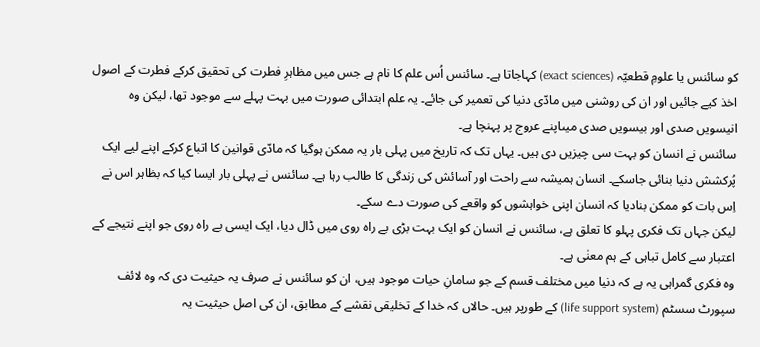کو سائنس یا علومِ قطعیّہ (exact sciences) کہاجاتا ہے۔ سائنس اُس علم کا نام ہے جس میں مظاہرِ فطرت کی تحقیق کرکے فطرت کے اصول اخذ کیے جائیں اور ان کی روشنی میں مادّی دنیا کی تعمیر کی جائے۔ یہ علم ابتدائی صورت میں بہت پہلے سے موجود تھا، لیکن وہ انیسویں صدی اور بیسویں صدی میںاپنے عروج پر پہنچا ہے۔
سائنس نے انسان کو بہت سی چیزیں دی ہیں۔ یہاں تک کہ تاریخ میں پہلی بار یہ ممکن ہوگیا کہ مادّی قوانین کا اتباع کرکے اپنے لیے ایک پُرکشش دنیا بنائی جاسکے۔ انسان ہمیشہ سے راحت اور آسائش کی زندگی کا طالب رہا ہے۔ سائنس نے پہلی بار ایسا کیا کہ بظاہر اس نے اِس بات کو ممکن بنادیا کہ انسان اپنی خواہشوں کو واقعے کی صورت دے سکے۔
لیکن جہاں تک فکری پہلو کا تعلق ہے، سائنس نے انسان کو ایک بہت بڑی بے راہ روی میں ڈال دیا، ایک ایسی بے راہ روی جو اپنے نتیجے کے اعتبار سے کامل تباہی کے ہم معنٰی ہے۔
وہ فکری گمراہی یہ ہے کہ دنیا میں مختلف قسم کے جو سامانِ حیات موجود ہیں، ان کو سائنس نے صرف یہ حیثیت دی کہ وہ لائف سپورٹ سسٹم (life support system) کے طورپر ہیں۔ حالاں کہ خدا کے تخلیقی نقشے کے مطابق، ان کی اصل حیثیت یہ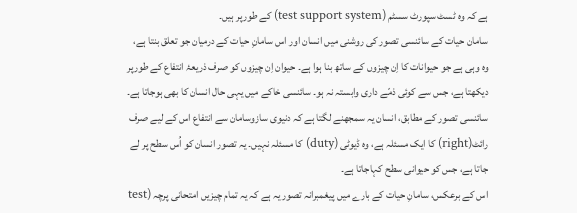ہے کہ وہ ٹسٹ سپورٹ سسٹم (test support system) کے طورپر ہیں۔
سامان حیات کے سائنسی تصور کی روشنی میں انسان اور اس سامانِ حیات کے درمیان جو تعلق بنتا ہے، وہ وہی ہے جو حیوانات کا اِن چیزوں کے ساتھ بنا ہوا ہے۔ حیوان اِن چیزوں کو صرف ذریعۂ انتفاع کے طورپر دیکھتا ہے، جس سے کوئی ذمّے داری وابستہ نہ ہو۔ سائنسی خاکے میں یہی حال انسان کا بھی ہوجاتا ہے۔ سائنسی تصور کے مطابق، انسان یہ سمجھنے لگتا ہے کہ دنیوی سازوسامان سے انتفاع اس کے لیے صرف رائٹ(right) کا ایک مسئلہ ہے، وہ ڈیوٹی (duty) کا مسئلہ نہیں۔ یہ تصور انسان کو اُس سطح پر لے جاتا ہے، جس کو حیوانی سطح کہاجاتا ہے۔
اس کے برعکس، سامانِ حیات کے بارے میں پیغمبرانہ تصور یہ ہے کہ یہ تمام چیزیں امتحانی پرچہ (test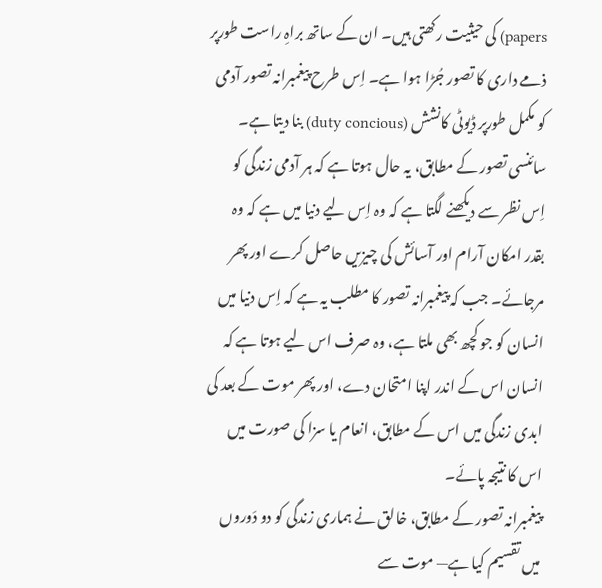papers) کی حیثیت رکھتی ہیں۔ ان کے ساتھ براہِ راست طورپر ذمے داری کا تصور جُڑا ہوا ہے۔ اِس طرح پیغمبرانہ تصور آدمی کو مکمل طورپر ڈیوٹی کانشش (duty concious) بنا دیتا ہے۔ سائنسی تصور کے مطابق، یہ حال ہوتا ہے کہ ہر آدمی زندگی کو اِس نظر سے دیکھنے لگتا ہے کہ وہ اِس لیے دنیا میں ہے کہ وہ بقدر امکان آرام اور آسائش کی چیزیں حاصل کرے اور پھر مرجائے۔ جب کہ پیغمبرانہ تصور کا مطلب یہ ہے کہ اِس دنیا میں انسان کو جو کچھ بھی ملتا ہے، وہ صرف اس لیے ہوتا ہے کہ انسان اس کے اندر اپنا امتحان دے، اور پھر موت کے بعد کی ابدی زندگی میں اس کے مطابق، انعام یا سزا کی صورت میں اس کا نتیجہ پائے۔
پیغمبرانہ تصور کے مطابق، خالق نے ہماری زندگی کو دو دَوروں میں تقسیم کیا ہے— موت سے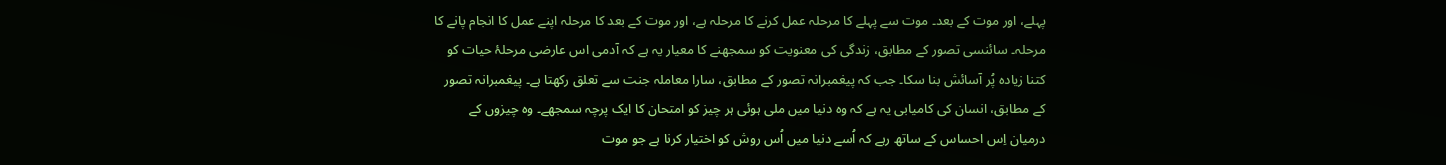پہلے، اور موت کے بعد۔ موت سے پہلے کا مرحلہ عمل کرنے کا مرحلہ ہے، اور موت کے بعد کا مرحلہ اپنے عمل کا انجام پانے کا مرحلہ۔ سائنسی تصور کے مطابق، زندگی کی معنویت کو سمجھنے کا معیار یہ ہے کہ آدمی اس عارضی مرحلۂ حیات کو کتنا زیادہ پُر آسائش بنا سکا۔ جب کہ پیغمبرانہ تصور کے مطابق، سارا معاملہ جنت سے تعلق رکھتا ہے۔ پیغمبرانہ تصور کے مطابق، انسان کی کامیابی یہ ہے کہ وہ دنیا میں ملی ہوئی ہر چیز کو امتحان کا ایک پرچہ سمجھے۔ وہ چیزوں کے درمیان اِس احساس کے ساتھ رہے کہ اُسے دنیا میں اُس روش کو اختیار کرنا ہے جو موت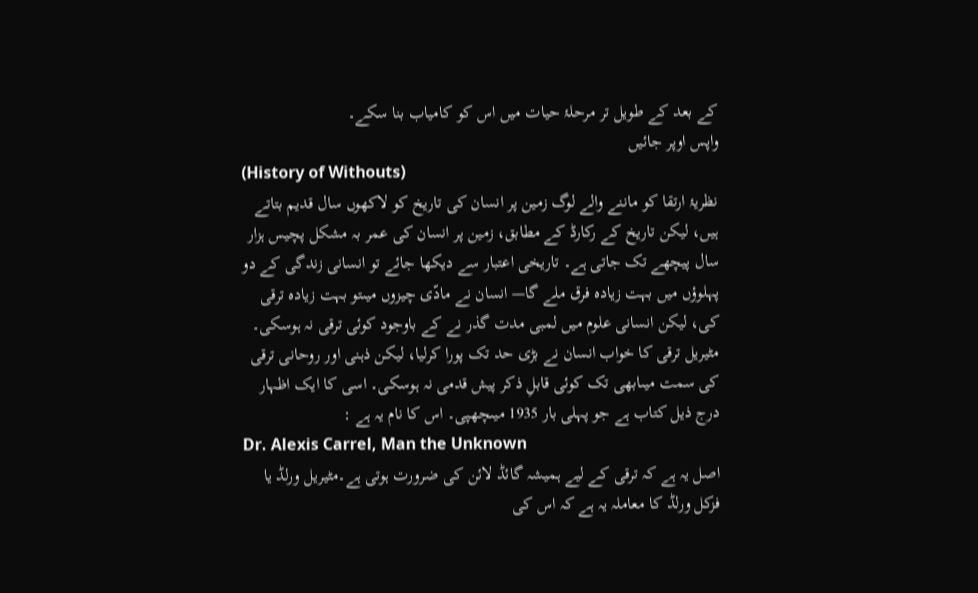کے بعد کے طویل تر مرحلۂ حیات میں اس کو کامیاب بنا سکے۔
واپس اوپر جائیں
(History of Withouts)
نظریۂ ارتقا کو ماننے والے لوگ زمین پر انسان کی تاریخ کو لاکھوں سال قدیم بتاتے ہیں، لیکن تاریخ کے رکارڈ کے مطابق، زمین پر انسان کی عمر بہ مشکل پچیس ہزار سال پیچھے تک جاتی ہے۔ تاریخی اعتبار سے دیکھا جائے تو انسانی زندگی کے دو پہلوؤں میں بہت زیادہ فرق ملے گا— انسان نے مادّی چیزوں میںتو بہت زیادہ ترقی کی، لیکن انسانی علوم میں لمبی مدت گذر نے کے باوجود کوئی ترقی نہ ہوسکی۔ مٹیریل ترقی کا خواب انسان نے بڑی حد تک پورا کرلیا، لیکن ذہنی اور روحانی ترقی کی سمت میںابھی تک کوئی قابلِ ذکر پیش قدمی نہ ہوسکی۔ اسی کا ایک اظہار درج ذیل کتاب ہے جو پہلی بار 1935 میںچھپی۔ اس کا نام یہ ہے :
Dr. Alexis Carrel, Man the Unknown
اصل یہ ہے کہ ترقی کے لیے ہمیشہ گائڈ لائن کی ضرورت ہوتی ہے۔مٹیریل ورلڈ یا فزکل ورلڈ کا معاملہ یہ ہے کہ اس کی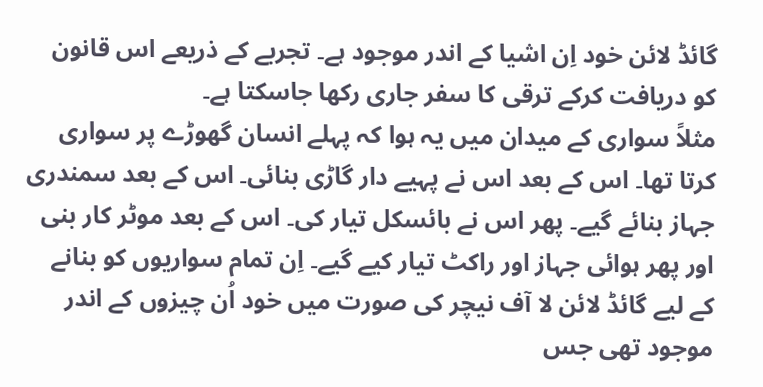گائڈ لائن خود اِن اشیا کے اندر موجود ہے۔ تجربے کے ذریعے اس قانون کو دریافت کرکے ترقی کا سفر جاری رکھا جاسکتا ہے۔
مثلاً سواری کے میدان میں یہ ہوا کہ پہلے انسان گھوڑے پر سواری کرتا تھا۔ اس کے بعد اس نے پہیے دار گاڑی بنائی۔ اس کے بعد سمندری جہاز بنائے گیے۔ پھر اس نے بائسکل تیار کی۔ اس کے بعد موٹر کار بنی اور پھر ہوائی جہاز اور راکٹ تیار کیے گیے۔ اِن تمام سواریوں کو بنانے کے لیے گائڈ لائن لا آف نیچر کی صورت میں خود اُن چیزوں کے اندر موجود تھی جس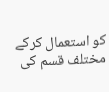کو استعمال کرکے مختلف قسم کی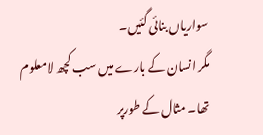سواریاں بنائی گئیں۔
مگر انسان کے بارے میں سب کچھ لامعلوم تھا۔ مثال کے طورپر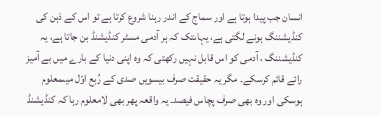انسان جب پیدا ہوتا ہے اور سماج کے اندر رہنا شروع کرتا ہے تو اس کے ذہن کی کنڈیشننگ ہونے لگتی ہے، یہاںتک کہ ہر آدمی مسٹر کنڈیشنڈ بن جاتا ہے، یہ کنڈیشننگ ، آدمی کو اس قابل نہیں رکھتی کہ وہ اپنی دنیا کے بارے میں بے آمیز رائے قائم کرسکے۔ مگر یہ حقیقت صرف بیسویں صدی کے رُبع اوّل میںمعلوم ہوسکی اور وہ بھی صرف پچاس فیصد۔ یہ واقعہ پھر بھی لامعلوم رہا کہ کنڈیشنڈ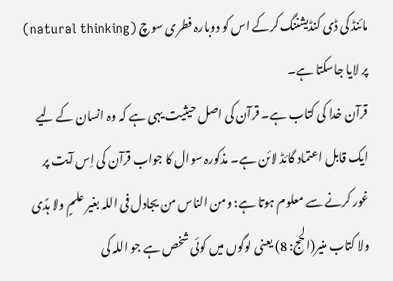مائنڈ کی ڈی کنڈیشننگ کرکے اس کو دوبارہ فطری سوچ (natural thinking) پر لایا جاسکتا ہے۔
قرآن خدا کی کتاب ہے۔ قرآن کی اصل حیثیت یہی ہے کہ وہ انسان کے لیے ایک قابل اعتماد گائڈ لائن ہے۔ مذکورہ سوال کا جواب قرآن کی اِس آیت پر غور کرنے سے معلوم ہوتا ہے: ومن الناس من یجادل فی اللہ بغیر علمٍ ولا ہدًی ولا کتاب منیر(الحج: 8) یعنی لوگوں میں کوئی شخص ہے جو اللہ کی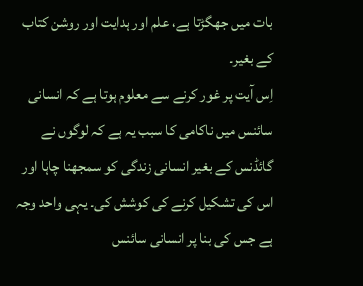بات میں جھگڑتا ہے، علم اور ہدایت اور روشن کتاب کے بغیر۔
اِس آیت پر غور کرنے سے معلوم ہوتا ہے کہ انسانی سائنس میں ناکامی کا سبب یہ ہے کہ لوگوں نے گائڈنس کے بغیر انسانی زندگی کو سمجھنا چاہا اور اس کی تشکیل کرنے کی کوشش کی۔ یہی واحد وجہ ہے جس کی بنا پر انسانی سائنس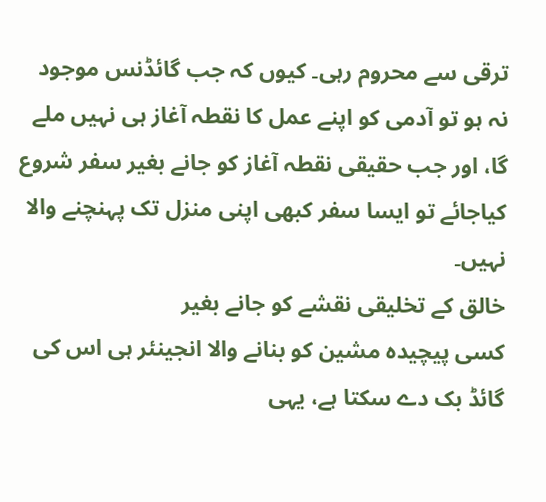ترقی سے محروم رہی۔ کیوں کہ جب گائڈنس موجود نہ ہو تو آدمی کو اپنے عمل کا نقطہ آغاز ہی نہیں ملے گا، اور جب حقیقی نقطہ آغاز کو جانے بغیر سفر شروع کیاجائے تو ایسا سفر کبھی اپنی منزل تک پہنچنے والا نہیں۔
خالق کے تخلیقی نقشے کو جانے بغیر
کسی پیچیدہ مشین کو بنانے والا انجینئر ہی اس کی گائڈ بک دے سکتا ہے، یہی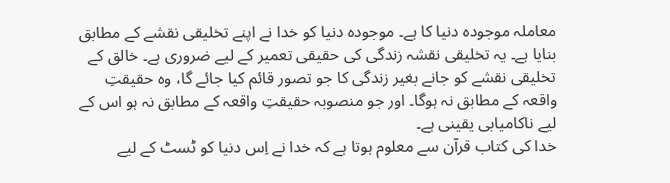معاملہ موجودہ دنیا کا ہے۔ موجودہ دنیا کو خدا نے اپنے تخلیقی نقشے کے مطابق بنایا ہے۔ یہ تخلیقی نقشہ زندگی کی حقیقی تعمیر کے لیے ضروری ہے۔ خالق کے تخلیقی نقشے کو جانے بغیر زندگی کا جو تصور قائم کیا جائے گا، وہ حقیقتِ واقعہ کے مطابق نہ ہوگا۔ اور جو منصوبہ حقیقتِ واقعہ کے مطابق نہ ہو اس کے لیے ناکامیابی یقینی ہے۔
خدا کی کتاب قرآن سے معلوم ہوتا ہے کہ خدا نے اِس دنیا کو ٹسٹ کے لیے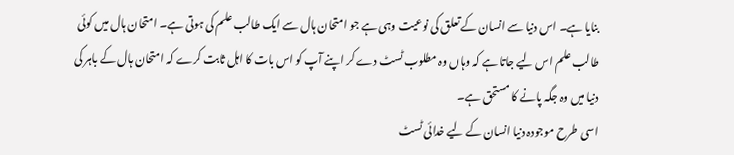بنایا ہے۔ اس دنیا سے انسان کے تعلق کی نوعیت وہی ہے جو امتحان ہال سے ایک طالب علم کی ہوتی ہے۔ امتحان ہال میں کوئی طالب علم اس لیے جاتا ہے کہ وہاں وہ مطلوب ٹسٹ دے کر اپنے آپ کو اس بات کا اہل ثابت کرے کہ امتحان ہال کے باہر کی دنیا میں وہ جگہ پانے کا مستحق ہے۔
اسی طرح موجودہ دنیا انسان کے لیے خدائی ٹسٹ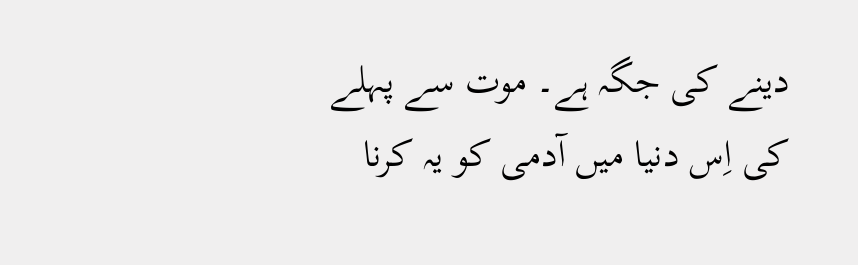دینے کی جگہ ہے۔ موت سے پہلے کی اِس دنیا میں آدمی کو یہ کرنا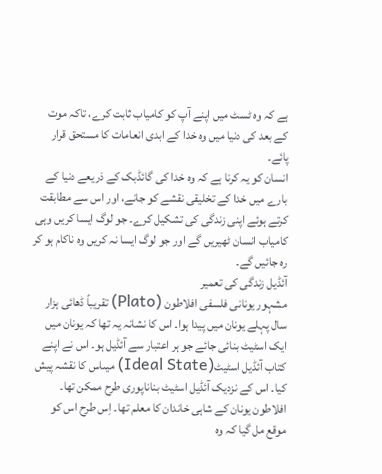ہے کہ وہ ٹسٹ میں اپنے آپ کو کامیاب ثابت کرے، تاکہ موت کے بعد کی دنیا میں وہ خدا کے ابدی انعامات کا مستحق قرار پائے۔
انسان کو یہ کرنا ہے کہ وہ خدا کی گائڈبک کے ذریعے دنیا کے بارے میں خدا کے تخلیقی نقشے کو جانے، اور اس سے مطابقت کرتے ہوئے اپنی زندگی کی تشکیل کرے۔ جو لوگ ایسا کریں وہی کامیاب انسان ٹھیریں گے اور جو لوگ ایسا نہ کریں وہ ناکام ہو کر رہ جائیں گے۔
آئڈیل زندگی کی تعمیر
مشہور یونانی فلسفی افلاطون (Plato) تقریباً ڈھائی ہزار سال پہلے یونان میں پیدا ہوا۔ اس کا نشانہ یہ تھا کہ یونان میں ایک اسٹیٹ بنائی جائے جو ہر اعتبار سے آئڈیل ہو۔ اس نے اپنے کتاب آئڈیل اسٹیٹ(Ideal State) میںاس کا نقشہ پیش کیا۔ اس کے نزدیک آئڈیل اسٹیٹ بناناپوری طرح ممکن تھا۔ افلاطون یونان کے شاہی خاندان کا معلم تھا۔ اِس طرح اس کو موقع مل گیا کہ وہ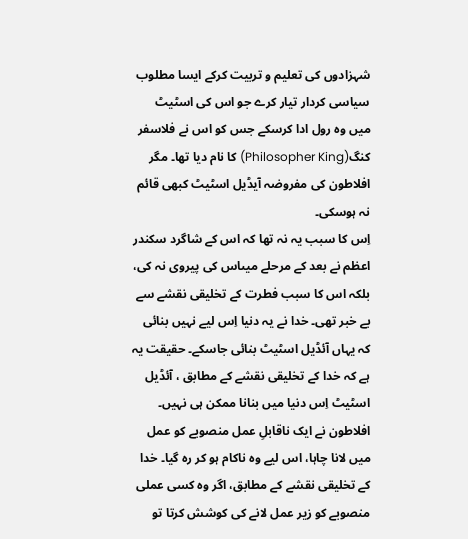شہزادوں کی تعلیم و تربیت کرکے ایسا مطلوب سیاسی کردار تیار کرے جو اس کی اسٹیٹ میں وہ رول ادا کرسکے جس کو اس نے فلاسفر کنگ(Philosopher King) کا نام دیا تھا۔ مگر افلاطون کی مفروضہ آیڈیل اسٹیٹ کبھی قائم نہ ہوسکی۔
اِس کا سبب یہ نہ تھا کہ اس کے شاگرد سکندر اعظم نے بعد کے مرحلے میںاس کی پیروی نہ کی، بلکہ اس کا سبب فطرت کے تخلیقی نقشے سے بے خبر تھی۔ خدا نے یہ دنیا اِس لیے نہیں بنائی کہ یہاں آئڈیل اسٹیٹ بنائی جاسکے۔ حقیقت یہ ہے کہ خدا کے تخلیقی نقشے کے مطابق ، آئڈیل اسٹیٹ اِس دنیا میں بنانا ممکن ہی نہیں۔ افلاطون نے ایک ناقابلِ عمل منصوبے کو عمل میں لانا چاہا، اس لیے وہ ناکام ہو کر رہ گیا۔ خدا کے تخلیقی نقشے کے مطابق، اگر وہ کسی عملی منصوبے کو زیر عمل لانے کی کوشش کرتا تو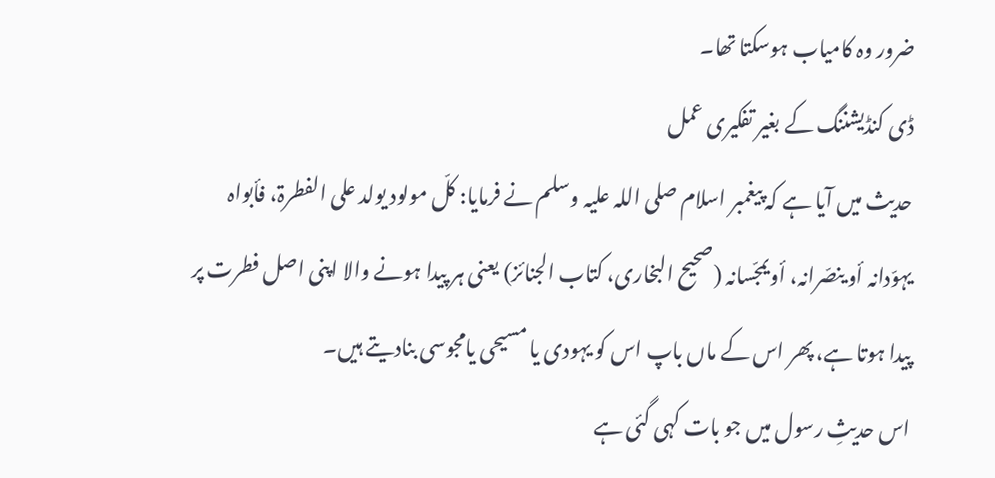ضرور وہ کامیاب ہوسکتا تھا۔
ڈی کنڈیشننگ کے بغیر تفکیری عمل
حدیث میں آیا ہے کہ پیغمبر اسلام صلی اللہ علیہ وسلم نے فرمایا: کلّ مولود یولد علی الفطرۃ، فأبواہ یہوّدانہ أو ینصّرانہ، أویمجّسانہ (صحیح البخاری، کتاب الجنائز) یعنی ہر پیدا ہونے والا اپنی اصل فطرت پر پیدا ہوتا ہے، پھر اس کے ماں باپ اس کو یہودی یا مسیحی یامجوسی بنادیتے ہیں۔
اس حدیثِ رسول میں جو بات کہی گئی ہے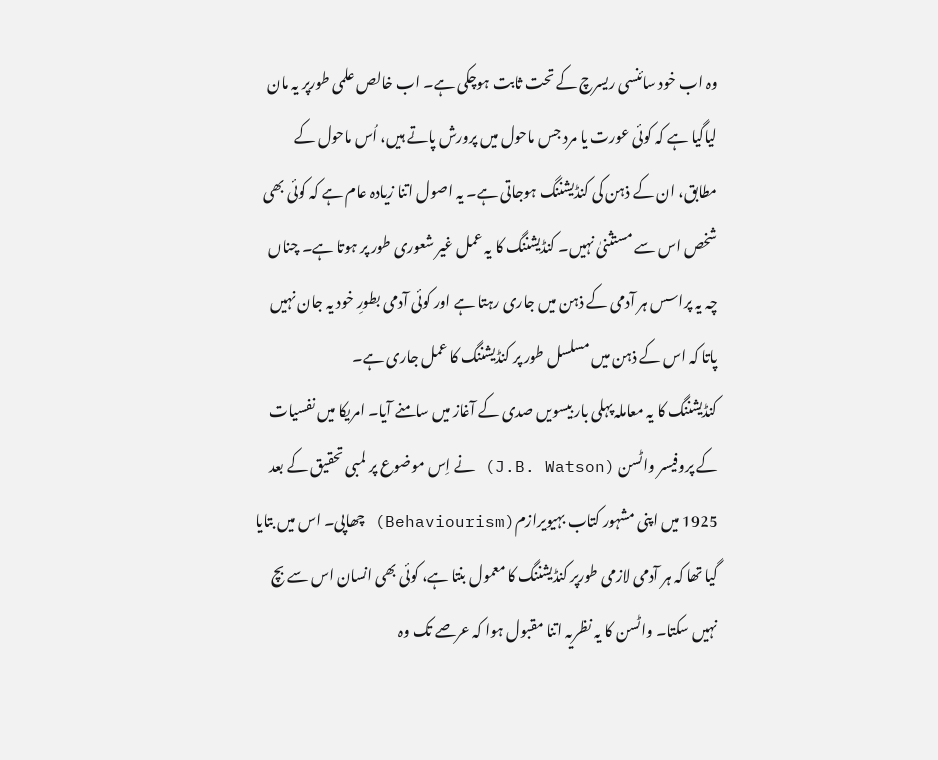وہ اب خود سائنسی ریسرچ کے تحت ثابت ہوچکی ہے۔ اب خالص علمی طورپر یہ مان لیاگیا ہے کہ کوئی عورت یا مرد جس ماحول میں پرورش پاتے ہیں، اُس ماحول کے مطابق، ان کے ذہن کی کنڈیشننگ ہوجاتی ہے۔ یہ اصول اتنا زیادہ عام ہے کہ کوئی بھی شخص اس سے مستثنیٰ نہیں۔ کنڈیشننگ کا یہ عمل غیر شعوری طور پر ہوتا ہے۔ چناں چہ یہ پراسس ہر آدمی کے ذہن میں جاری رہتا ہے اور کوئی آدمی بطورِ خود یہ جان نہیں پاتا کہ اس کے ذہن میں مسلسل طور پر کنڈیشننگ کا عمل جاری ہے۔
کنڈیشننگ کا یہ معاملہ پہلی بار بیسویں صدی کے آغاز میں سامنے آیا۔ امریکا میں نفسیات کے پروفیسر واٹسن (J.B. Watson) نے اِس موضوع پر لمبی تحقیق کے بعد 1925 میں اپنی مشہور کتاب بہیویرازم(Behaviourism) چھاپی۔ اس میں بتایا گیا تھا کہ ہر آدمی لازمی طورپر کنڈیشننگ کا معمول بنتا ہے، کوئی بھی انسان اس سے بچ نہیں سکتا۔ واٹسن کا یہ نظریہ اتنا مقبول ہوا کہ عرصے تک وہ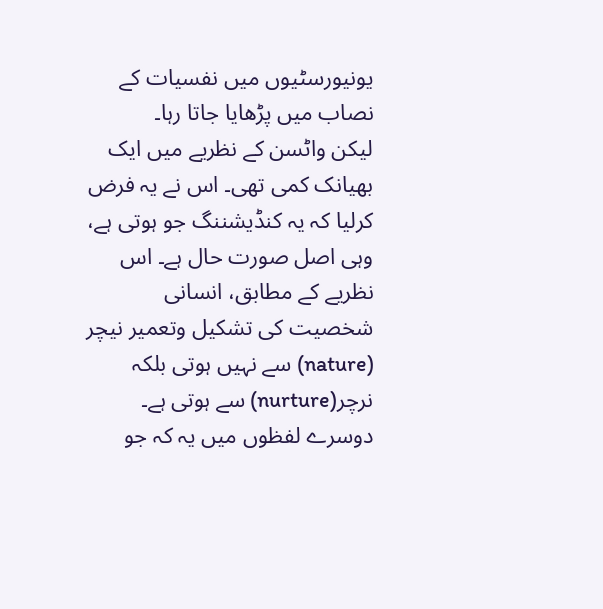یونیورسٹیوں میں نفسیات کے نصاب میں پڑھایا جاتا رہا۔
لیکن واٹسن کے نظریے میں ایک بھیانک کمی تھی۔ اس نے یہ فرض کرلیا کہ یہ کنڈیشننگ جو ہوتی ہے، وہی اصل صورت حال ہے۔ اس نظریے کے مطابق، انسانی شخصیت کی تشکیل وتعمیر نیچر (nature) سے نہیں ہوتی بلکہ نرچر(nurture) سے ہوتی ہے۔ دوسرے لفظوں میں یہ کہ جو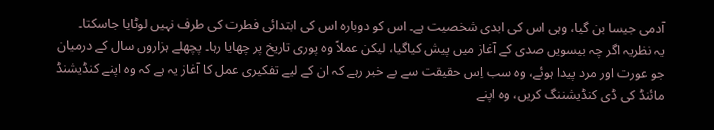آدمی جیسا بن گیا، وہی اس کی ابدی شخصیت ہے۔ اس کو دوبارہ اس کی ابتدائی فطرت کی طرف نہیں لوٹایا جاسکتا۔
یہ نظریہ اگر چہ بیسویں صدی کے آغاز میں پیش کیاگیا، لیکن عملاً وہ پوری تاریخ پر چھایا رہا۔ پچھلے ہزاروں سال کے درمیان جو عورت اور مرد پیدا ہوئے، وہ سب اِس حقیقت سے بے خبر رہے کہ ان کے لیے تفکیری عمل کا آغاز یہ ہے کہ وہ اپنے کنڈیشنڈ مائنڈ کی ڈی کنڈیشننگ کریں، وہ اپنے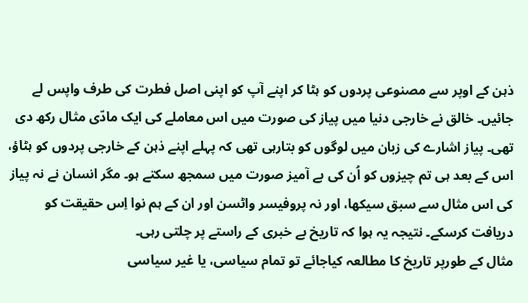ذہن کے اوپر سے مصنوعی پردوں کو ہٹا کر اپنے آپ کو اپنی اصل فطرت کی طرف واپس لے جائیں۔ خالق نے خارجی دنیا میں پیاز کی صورت میں اس معاملے کی ایک مادّی مثال رکھ دی تھی۔ پیاز اشارے کی زبان میں لوگوں کو بتارہی تھی کہ پہلے اپنے ذہن کے خارجی پردوں کو ہٹاؤ، اس کے بعد ہی تم چیزوں کو اُن کی بے آمیز صورت میں سمجھ سکتے ہو۔ مگر انسان نے نہ پیاز کی اس مثال سے سبق سیکھا، اور نہ پروفیسر واٹسن اور ان کے ہم نوا اِس حقیقت کو دریافت کرسکے۔ نتیجہ یہ ہوا کہ تاریخ بے خبری کے راستے پر چلتی رہی۔
مثال کے طورپر تاریخ کا مطالعہ کیاجائے تو تمام سیاسی، یا غیر سیاسی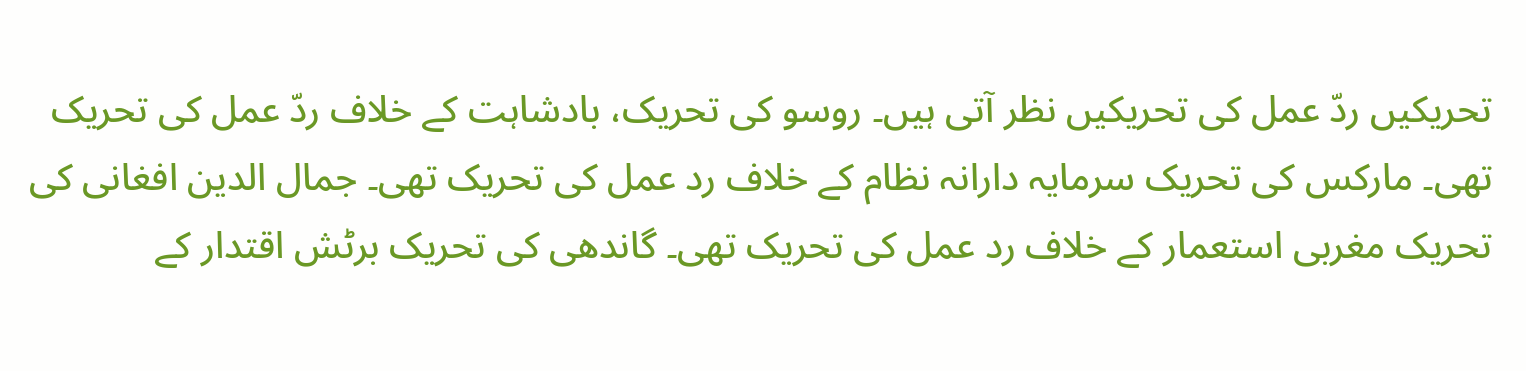تحریکیں ردّ عمل کی تحریکیں نظر آتی ہیں۔ روسو کی تحریک، بادشاہت کے خلاف ردّ عمل کی تحریک تھی۔ مارکس کی تحریک سرمایہ دارانہ نظام کے خلاف رد عمل کی تحریک تھی۔ جمال الدین افغانی کی تحریک مغربی استعمار کے خلاف رد عمل کی تحریک تھی۔ گاندھی کی تحریک برٹش اقتدار کے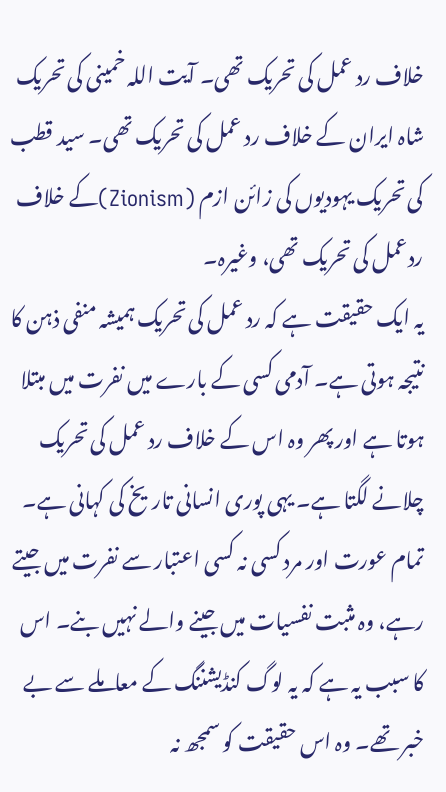خلاف رد عمل کی تحریک تھی۔ آیت اللہ خمینی کی تحریک شاہ ایران کے خلاف رد عمل کی تحریک تھی۔ سید قطب کی تحریک یہودیوں کی زائن ازم (Zionism)کے خلاف ردعمل کی تحریک تھی، وغیرہ۔
یہ ایک حقیقت ہے کہ رد عمل کی تحریک ہمیشہ منفی ذہن کا نتیجہ ہوتی ہے۔ آدمی کسی کے بارے میں نفرت میں مبتلا ہوتا ہے اور پھر وہ اس کے خلاف رد عمل کی تحریک چلانے لگتا ہے۔ یہی پوری انسانی تاریخ کی کہانی ہے۔ تمام عورت اور مرد کسی نہ کسی اعتبار سے نفرت میں جیتے رہے، وہ مثبت نفسیات میں جینے والے نہیں بنے۔ اس کا سبب یہ ہے کہ یہ لوگ کنڈیشننگ کے معاملے سے بے خبر تھے۔ وہ اس حقیقت کو سمجھ نہ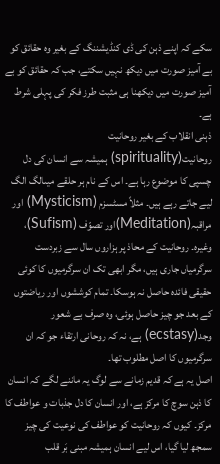سکے کہ اپنے ذہن کی ڈی کنڈیشننگ کے بغیر وہ حقائق کو بے آمیز صورت میں دیکھ نہیں سکتے، جب کہ حقائق کو بے آمیز صورت میں دیکھنا ہی مثبت طرز فکر کی پہلی شرط ہے۔
ذہنی انقلاب کے بغیر روحانیت
روحانیت(spirituality) ہمیشہ سے انسان کی دل چسپی کا موضوع رہا ہے۔ اس کے نام ہر حلقے میںالگ الگ لیے جاتے رہے ہیں۔ مثلاً مسٹسزم (Mysticism) اور مراقبہ(Meditation)اور تصوّف (Sufism)، وغیرہ۔ روحانیت کے محاذ پر ہزاروں سال سے زبردست سرگرمیاں جاری ہیں، مگر ابھی تک ان سرگرمیوں کا کوئی حقیقی فائدہ حاصل نہ ہوسکا۔ تمام کوششوں اور ریاضتوں کے بعد جو چیز حاصل ہوئی، وہ صرف بے شعور وجد(ecstasy) ہے، نہ کہ روحانی ارتقاء جو کہ ان سرگرمیوں کا اصل مطلوب تھا۔
اصل یہ ہے کہ قدیم زمانے سے لوگ یہ ماننے لگے کہ انسان کا ذہن سوچ کا مرکز ہے، اور انسان کا دل جذبات و عواطف کا مرکز۔ کیوں کہ روحانیت کو عواطف کی نوعیت کی چیز سمجھ لیا گیا، اس لیے انسان ہمیشہ مبنی بَر قلب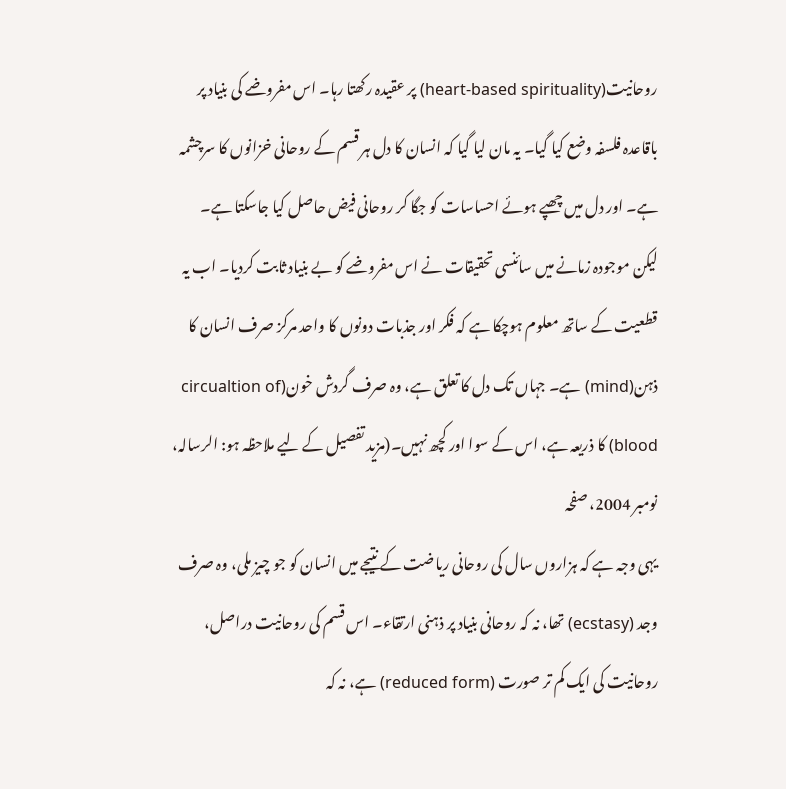روحانیت(heart-based spirituality) پر عقیدہ رکھتا رہا۔ اس مفروضے کی بنیاد پر باقاعدہ فلسفہ وضع کیا گیا۔ یہ مان لیا گیا کہ انسان کا دل ہر قسم کے روحانی خزانوں کا سرچشمہ ہے۔ اور دل میں چھپے ہوئے احساسات کو جگا کر روحانی فیض حاصل کیا جاسکتا ہے۔
لیکن موجودہ زمانے میں سائنسی تحقیقات نے اس مفروضے کو بے بنیاد ثابت کردیا۔ اب یہ قطعیت کے ساتھ معلوم ہوچکا ہے کہ فکر اور جذبات دونوں کا واحد مرکز صرف انسان کا ذہن(mind) ہے۔ جہاں تک دل کا تعلق ہے، وہ صرف گردش خون(circualtion of blood) کا ذریعہ ہے، اس کے سوا اور کچھ نہیں۔(مزید تفصیل کے لیے ملاحظہ ہو: الرسالہ، نومبر 2004، صفحہ
یہی وجہ ہے کہ ہزاروں سال کی روحانی ریاضت کے نتیجے میں انسان کو جو چیز ملی، وہ صرف وجد (ecstasy) تھا، نہ کہ روحانی بنیاد پر ذہنی ارتقاء۔ اس قسم کی روحانیت دراصل، روحانیت کی ایک کم تر صورت (reduced form) ہے، نہ کہ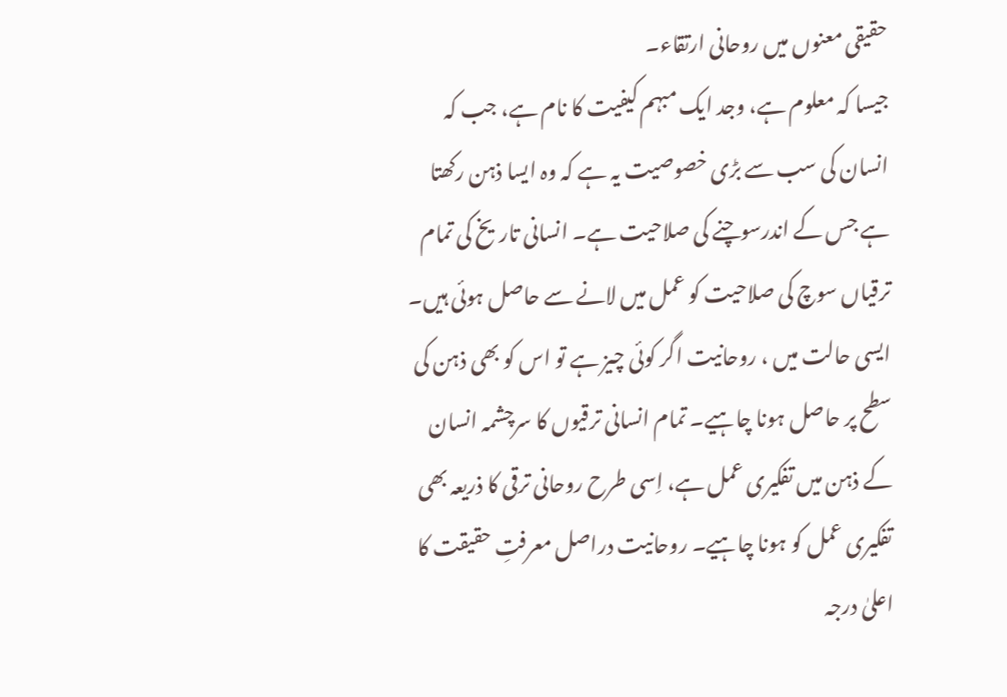حقیقی معنوں میں روحانی ارتقاء۔
جیسا کہ معلوم ہے، وجد ایک مبہم کیفیت کا نام ہے، جب کہ انسان کی سب سے بڑی خصوصیت یہ ہے کہ وہ ایسا ذہن رکھتا ہے جس کے اندرسوچنے کی صلاحیت ہے۔ انسانی تاریخ کی تمام ترقیاں سوچ کی صلاحیت کو عمل میں لانے سے حاصل ہوئی ہیں۔ ایسی حالت میں ، روحانیت اگر کوئی چیز ہے تو اس کو بھی ذہن کی سطح پر حاصل ہونا چاہیے۔ تمام انسانی ترقیوں کا سرچشمہ انسان کے ذہن میں تفکیری عمل ہے، اِسی طرح روحانی ترقی کا ذریعہ بھی تفکیری عمل کو ہونا چاہیے۔ روحانیت دراصل معرفتِ حقیقت کا اعلیٰ درجہ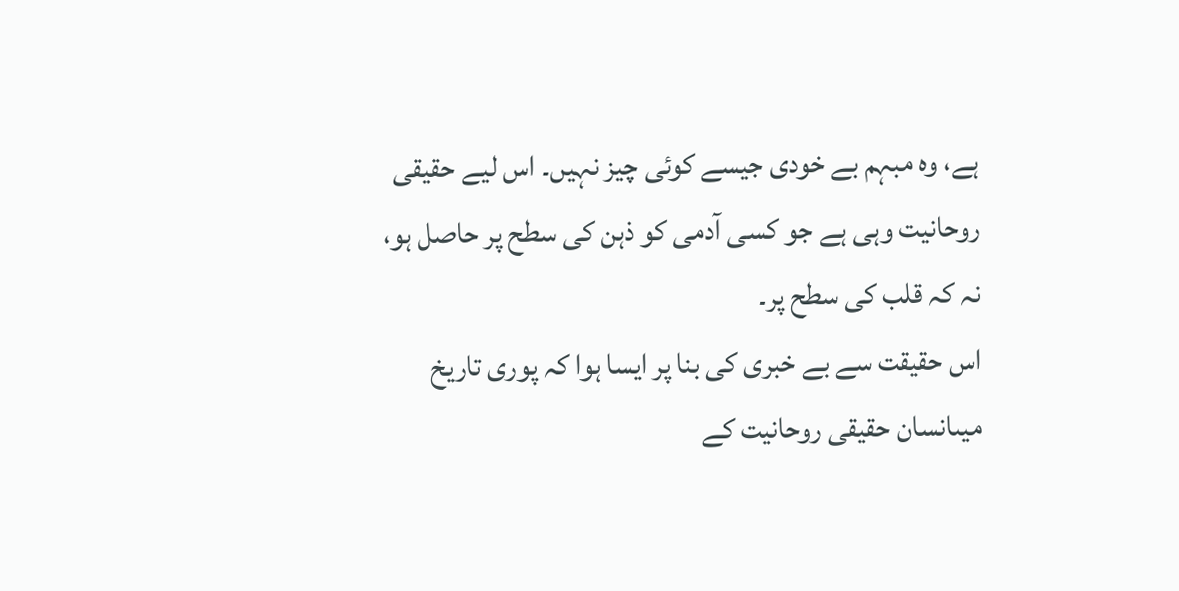ہے، وہ مبہم بے خودی جیسے کوئی چیز نہیں۔ اس لیے حقیقی روحانیت وہی ہے جو کسی آدمی کو ذہن کی سطح پر حاصل ہو، نہ کہ قلب کی سطح پر۔
اس حقیقت سے بے خبری کی بنا پر ایسا ہوا کہ پوری تاریخ میںانسان حقیقی روحانیت کے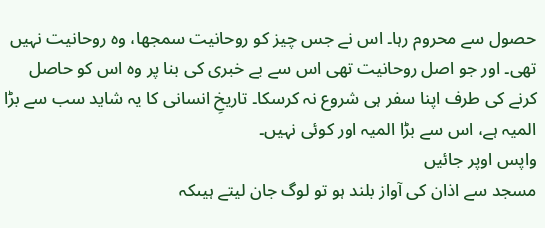حصول سے محروم رہا۔ اس نے جس چیز کو روحانیت سمجھا، وہ روحانیت نہیں تھی۔ اور جو اصل روحانیت تھی اس سے بے خبری کی بنا پر وہ اس کو حاصل کرنے کی طرف اپنا سفر ہی شروع نہ کرسکا۔ تاریخِ انسانی کا یہ شاید سب سے بڑا المیہ ہے، اس سے بڑا المیہ اور کوئی نہیں۔
واپس اوپر جائیں
مسجد سے اذان کی آواز بلند ہو تو لوگ جان لیتے ہیںکہ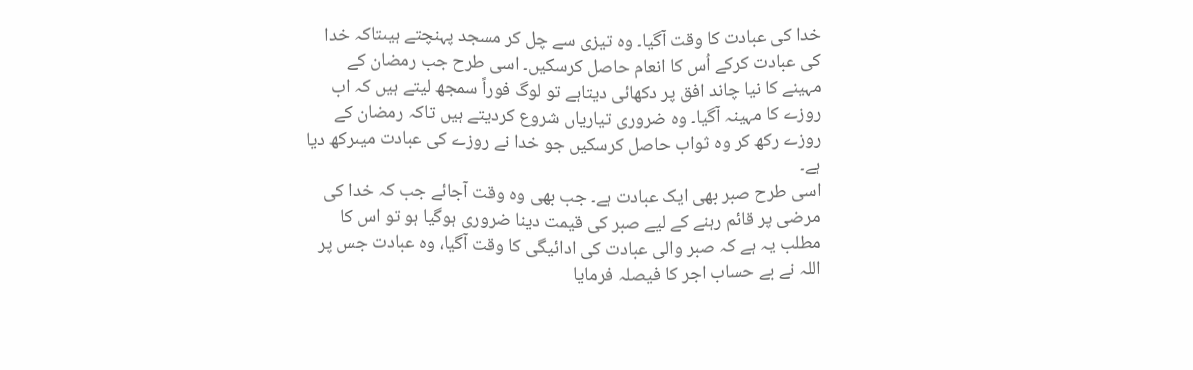خدا کی عبادت کا وقت آگیا۔ وہ تیزی سے چل کر مسجد پہنچتے ہیںتاکہ خدا کی عبادت کرکے اُس کا انعام حاصل کرسکیں۔ اسی طرح جب رمضان کے مہینے کا نیا چاند افق پر دکھائی دیتاہے تو لوگ فوراً سمجھ لیتے ہیں کہ اب روزے کا مہینہ آگیا۔ وہ ضروری تیاریاں شروع کردیتے ہیں تاکہ رمضان کے روزے رکھ کر وہ ثواب حاصل کرسکیں جو خدا نے روزے کی عبادت میںرکھ دیا ہے۔
اسی طرح صبر بھی ایک عبادت ہے۔ جب بھی وہ وقت آجائے جب کہ خدا کی مرضی پر قائم رہنے کے لیے صبر کی قیمت دینا ضروری ہوگیا ہو تو اس کا مطلب یہ ہے کہ صبر والی عبادت کی ادائیگی کا وقت آگیا، وہ عبادت جس پر اللہ نے بے حساب اجر کا فیصلہ فرمایا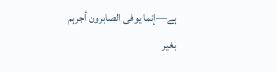ہے—إنما یوفی الصابرون أجرہم بغیر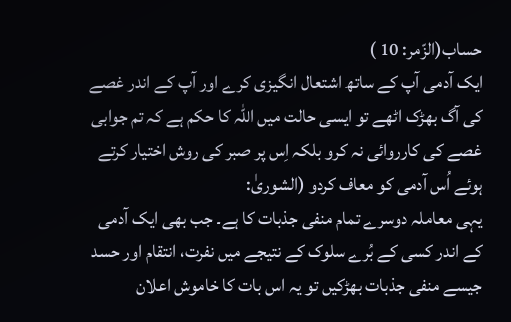حساب(الزّمر: 10 )
ایک آدمی آپ کے ساتھ اشتعال انگیزی کرے اور آپ کے اندر غصے کی آگ بھڑک اٹھے تو ایسی حالت میں اللہ کا حکم ہے کہ تم جوابی غصے کی کارروائی نہ کرو بلکہ اِس پر صبر کی روش اختیار کرتے ہوئے اُس آدمی کو معاف کردو (الشوریٰ:
یہی معاملہ دوسرے تمام منفی جذبات کا ہے۔ جب بھی ایک آدمی کے اندر کسی کے بُرے سلوک کے نتیجے میں نفرت، انتقام اور حسد جیسے منفی جذبات بھڑکیں تو یہ اس بات کا خاموش اعلان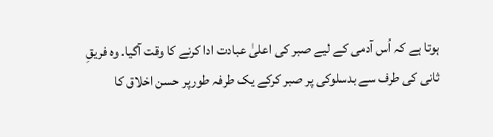ہوتا ہے کہ اُس آدمی کے لیے صبر کی اعلیٰ عبادت ادا کرنے کا وقت آگیا۔ وہ فریقِ ثانی کی طرف سے بدسلوکی پر صبر کرکے یک طرفہ طورپر حسن اخلاق کا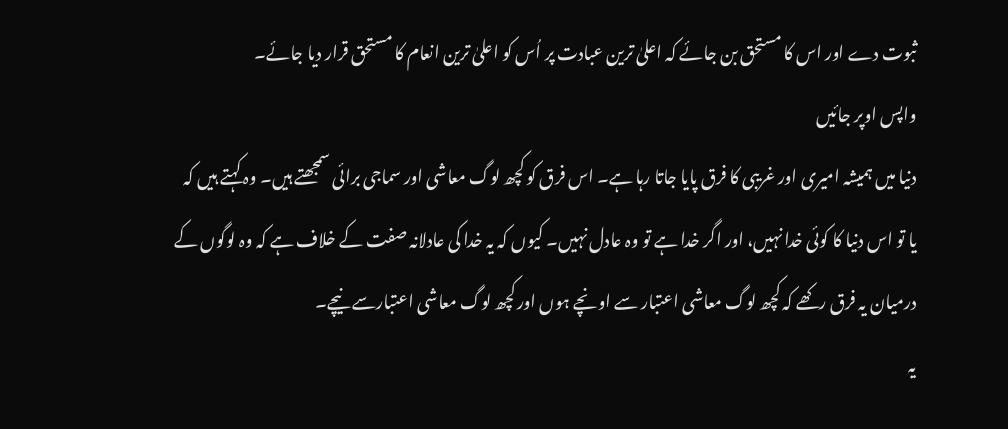ثبوت دے اور اس کا مستحق بن جائے کہ اعلیٰ ترین عبادت پر اُس کو اعلیٰ ترین انعام کا مستحق قرار دیا جائے۔
واپس اوپر جائیں
دنیا میں ہمیشہ امیری اور غریبی کا فرق پایا جاتا رہا ہے۔ اس فرق کو کچھ لوگ معاشی اور سماجی برائی سمجھتے ہیں۔ وہ کہتے ہیں کہ یا تو اس دنیا کا کوئی خدا نہیں، اور اگر خدا ہے تو وہ عادل نہیں۔ کیوں کہ یہ خدا کی عادلانہ صفت کے خلاف ہے کہ وہ لوگوں کے درمیان یہ فرق رکھے کہ کچھ لوگ معاشی اعتبار سے اونچے ہوں اور کچھ لوگ معاشی اعتبارسے نیچے۔
یہ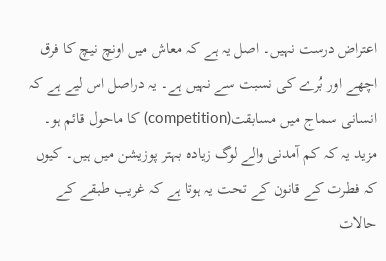اعتراض درست نہیں۔ اصل یہ ہے کہ معاش میں اونچ نیچ کا فرق اچھے اور بُرے کی نسبت سے نہیں ہے۔ یہ دراصل اس لیے ہے کہ انسانی سماج میں مسابقت(competition) کا ماحول قائم ہو۔ مزید یہ کہ کم آمدنی والے لوگ زیادہ بہتر پوزیشن میں ہیں۔ کیوں کہ فطرت کے قانون کے تحت یہ ہوتا ہے کہ غریب طبقے کے حالات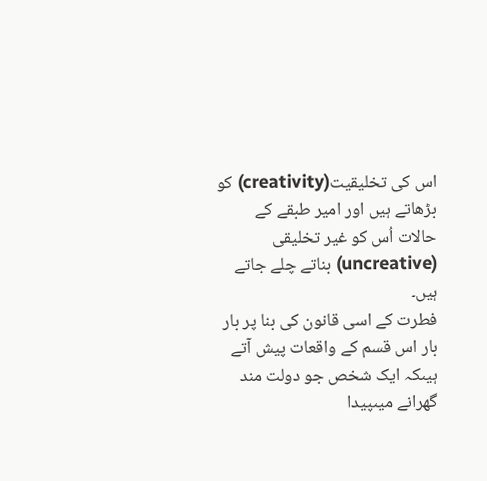اس کی تخلیقیت(creativity) کو بڑھاتے ہیں اور امیر طبقے کے حالات اُس کو غیر تخلیقی (uncreative) بناتے چلے جاتے ہیں۔
فطرت کے اسی قانون کی بنا پر بار بار اس قسم کے واقعات پیش آتے ہیںکہ ایک شخص جو دولت مند گھرانے میںپیدا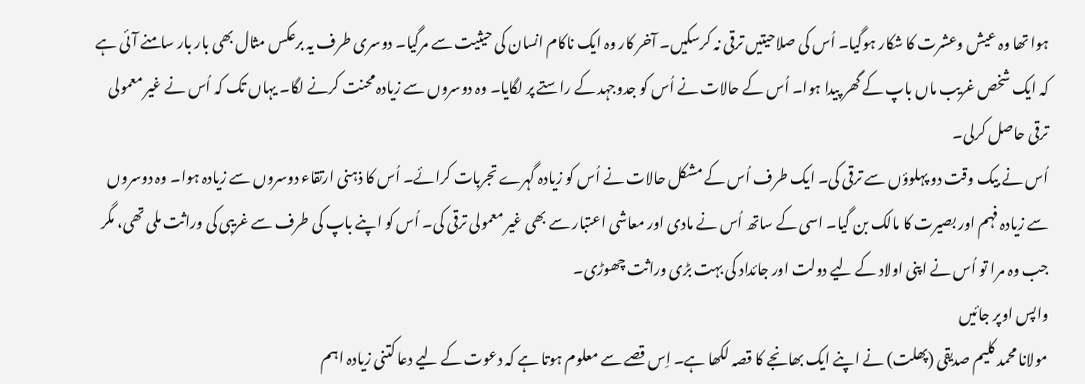ہوا تھا وہ عیش وعشرت کا شکار ہوگیا۔ اُس کی صلاحیتیں ترقی نہ کرسکیں۔ آخر کار وہ ایک ناکام انسان کی حیثیت سے مرگیا۔ دوسری طرف یہ برعکس مثال بھی بار بار سامنے آئی ہے کہ ایک شخص غریب ماں باپ کے گھر پیدا ہوا۔ اُس کے حالات نے اُس کو جدوجہد کے راستے پر لگایا۔ وہ دوسروں سے زیادہ محنت کرنے لگا۔ یہاں تک کہ اُس نے غیر معمولی ترقی حاصل کرلی۔
اُس نے بیک وقت دو پہلوؤں سے ترقی کی۔ ایک طرف اُس کے مشکل حالات نے اُس کو زیادہ گہرے تجربات کرائے۔ اُس کا ذہنی ارتقاء دوسروں سے زیادہ ہوا۔ وہ دوسروں سے زیادہ فہم اور بصیرت کا مالک بن گیا۔ اسی کے ساتھ اُس نے مادی اور معاشی اعتبار سے بھی غیر معمولی ترقی کی۔ اُس کو اپنے باپ کی طرف سے غریبی کی وراثت ملی تھی، مگر جب وہ مرا تو اُس نے اپنی اولاد کے لیے دولت اور جائداد کی بہت بڑی وراثت چھوڑی۔
واپس اوپر جائیں
مولانا محمد کلیم صدیقی (پھلت) نے اپنے ایک بھانجے کا قصہ لکھا ہے۔ اِس قصے سے معلوم ہوتا ہے کہ دعوت کے لیے دعا کتنی زیادہ اہم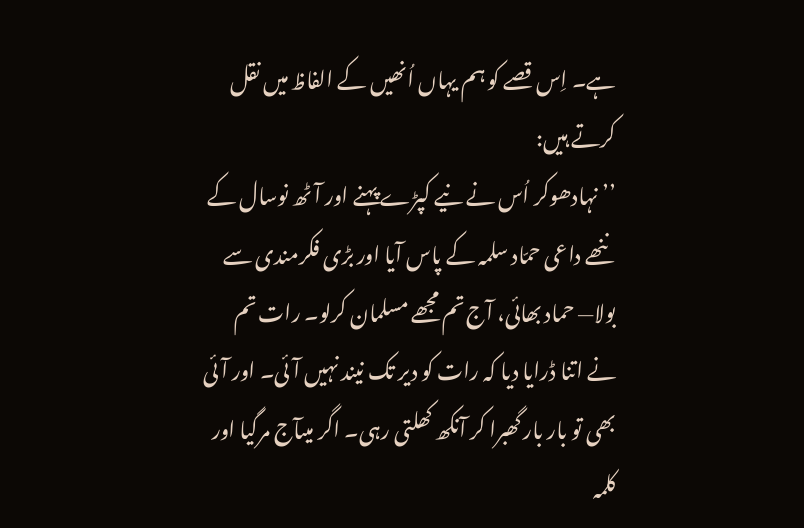ہے۔ اِس قصے کو ہم یہاں اُنھیں کے الفاظ میں نقل کرتے ہیں:
’’نہادھوکر اُس نے نیے کپڑے پہنے اور آٹھ نوسال کے ننھے داعی حمّاد سلمہ کے پاس آیا اور بڑی فکرمندی سے بولا— حماد بھائی، آج تم مجھے مسلمان کرلو۔ رات تم نے اتنا ڈرایا دیا کہ رات کو دیر تک نیند نہیں آئی۔ اور آئی بھی تو بار بار گھبرا کر آنکھ کھلتی رہی۔ اگر میںآج مرگیا اور کلمہ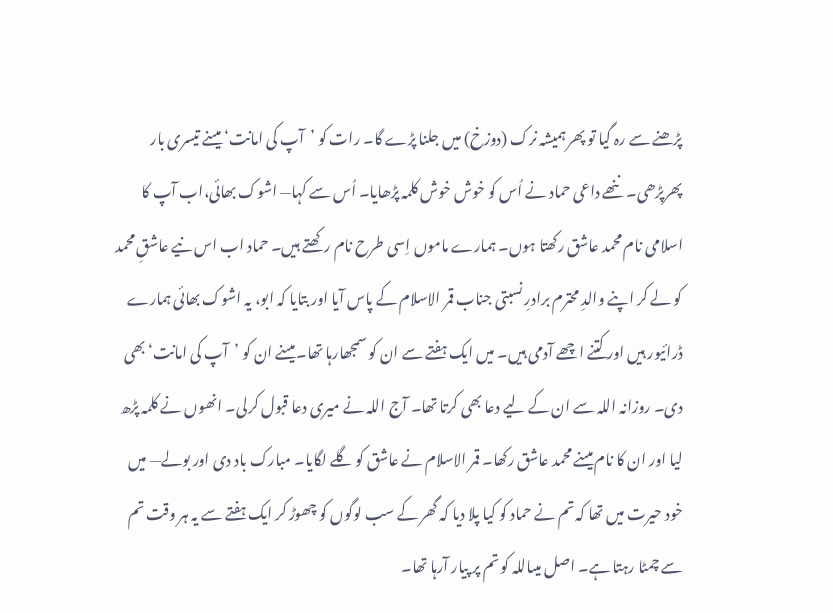پڑھنے سے رہ گیا تو پھر ہمیشہ نرک (دوزخ) میں جلنا پڑے گا۔ رات کو ’آپ کی امانت‘ میںنے تیسری بار پھرپڑھی۔ ننھے داعی حماد نے اُس کو خوش خوش کلمہ پڑھایا۔ اُس سے کہا— اشوک بھائی،اب آپ کا اسلامی نام محمد عاشق رکھتا ہوں۔ ہمارے ماموں اِسی طرح نام رکھتے ہیں۔ حماد اب اس نیے عاشقِ محمد کو لے کر اپنے والدِ محترم برادرِ نسبتی جناب قمر الاسلام کے پاس آیا اور بتایا کہ ابو، یہ اشوک بھائی ہمارے ڈرائیور ہیں اور کتنے اچھے آدمی ہیں۔ میں ایک ہفتے سے ان کو سمجھارہا تھا۔ میںنے ان کو ’آپ کی امانت‘ بھی دی۔ روزانہ اللہ سے ان کے لیے دعا بھی کرتا تھا۔ آج اللہ نے میری دعا قبول کرلی۔ انھوں نے کلمہ پڑھ لیا اور ان کا نام میںنے محمد عاشق رکھا۔ قمر الاسلام نے عاشق کو گلے لگایا۔ مبارک باد دی اور بولے— میں خود حیرت میں تھا کہ تم نے حماد کو کیا پلا دیا کہ گھر کے سب لوگوں کو چھوڑ کر ایک ہفتے سے یہ ہر وقت تم سے چمٹا رہتا ہے۔ اصل میںاللہ کو تم پر پیار آرہا تھا۔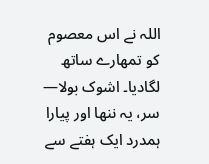اللہ نے اس معصوم کو تمھارے ساتھ لگادیا۔ اشوک بولا— سر، یہ ننھا اور پیارا ہمدرد ایک ہفتے سے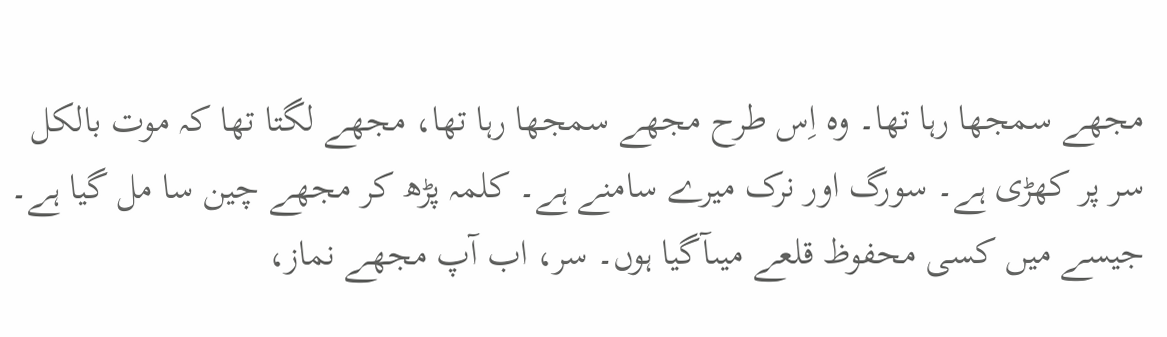مجھے سمجھا رہا تھا۔ وہ اِس طرح مجھے سمجھا رہا تھا، مجھے لگتا تھا کہ موت بالکل سر پر کھڑی ہے۔ سورگ اور نرک میرے سامنے ہے۔ کلمہ پڑھ کر مجھے چین سا مل گیا ہے۔ جیسے میں کسی محفوظ قلعے میںآگیا ہوں۔ سر، اب آپ مجھے نماز،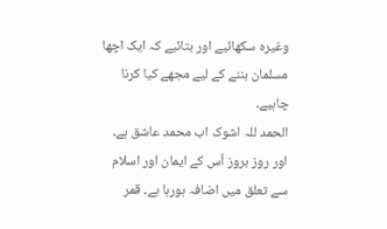وغیرہ سکھائیے اور بتائیے کہ ایک اچھا مسلمان بننے کے لیے مجھے کیا کرنا چاہیے۔
الحمد للہ اشوک اب محمد عاشق ہے۔ اور روز بروز اُس کے ایمان اور اسلام سے تعلق میں اضافہ ہورہا ہے۔ قمر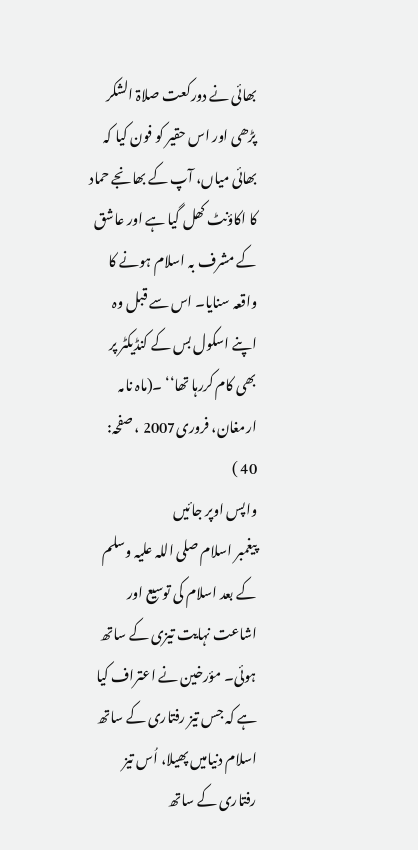بھائی نے دورکعت صلاۃ الشکر پڑھی اور اس حقیر کو فون کیا کہ بھائی میاں، آپ کے بھانجے حماد کا اکاؤنٹ کھل گیا ہے اور عاشق کے مشرف بہ اسلام ہونے کا واقعہ سنایا۔ اس سے قبل وہ اپنے اسکول بس کے کنڈیکٹر پر بھی کام کررہا تھا‘‘ ۔(ماہ نامہ ارمغان، فروری2007 ، صفحہ: 40 )
واپس اوپر جائیں
پیغمبر اسلام صلی اللہ علیہ وسلم کے بعد اسلام کی توسیع اور اشاعت نہایت تیزی کے ساتھ ہوئی۔ مؤرخین نے اعتراف کیا ہے کہ جس تیز رفتاری کے ساتھ اسلام دنیامیں پھیلا، اُس تیز رفتاری کے ساتھ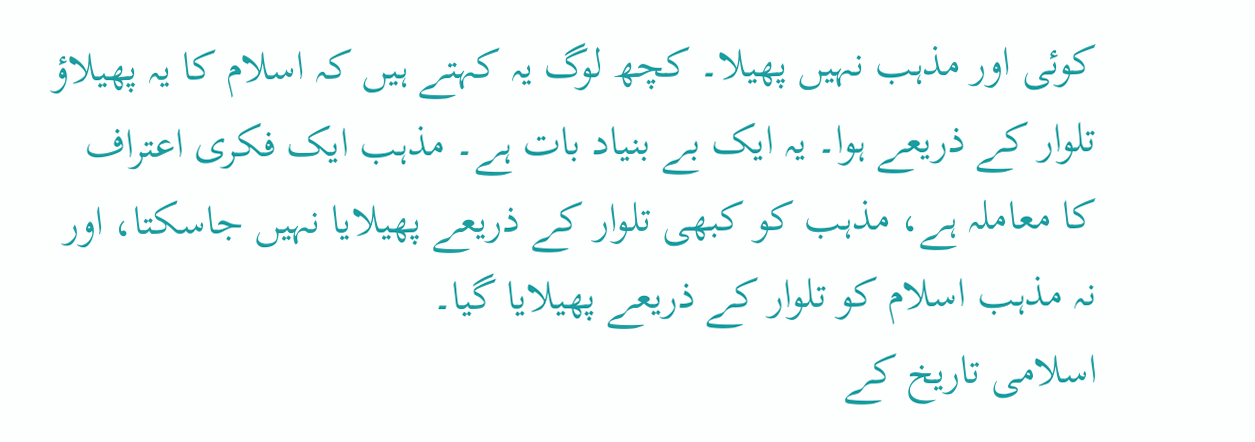کوئی اور مذہب نہیں پھیلا۔ کچھ لوگ یہ کہتے ہیں کہ اسلام کا یہ پھیلاؤ تلوار کے ذریعے ہوا۔ یہ ایک بے بنیاد بات ہے۔ مذہب ایک فکری اعتراف کا معاملہ ہے، مذہب کو کبھی تلوار کے ذریعے پھیلایا نہیں جاسکتا، اور نہ مذہب اسلام کو تلوار کے ذریعے پھیلایا گیا۔
اسلامی تاریخ کے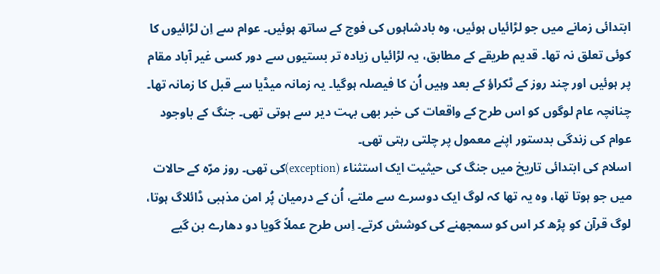ابتدائی زمانے میں جو لڑائیاں ہوئیں، وہ بادشاہوں کی فوج کے ساتھ ہوئیں۔ عوام سے اِن لڑائیوں کا کوئی تعلق نہ تھا۔ قدیم طریقے کے مطابق، یہ لڑائیاں زیادہ تر بستیوں سے دور کسی غیر آباد مقام پر ہوئیں اور چند روز کے ٹکراؤ کے بعد وہیں اُن کا فیصلہ ہوگیا۔ یہ زمانہ میڈیا سے قبل کا زمانہ تھا۔ چنانچہ عام لوگوں کو اس طرح کے واقعات کی خبر بھی بہت دیر سے ہوتی تھی۔ جنگ کے باوجود عوام کی زندگی بدستور اپنے معمول پر چلتی رہتی تھی۔
اسلام کی ابتدائی تاریخ میں جنگ کی حیثیت ایک استثناء (exception)کی تھی۔ روز مرّہ کے حالات میں جو ہوتا تھا، وہ یہ تھا کہ لوگ ایک دوسرے سے ملتے، اُن کے درمیان پُر امن مذہبی ڈائلاگ ہوتا، لوگ قرآن کو پڑھ کر اس کو سمجھنے کی کوشش کرتے۔ اِس طرح عملاً گویا دو دھارے بن گیے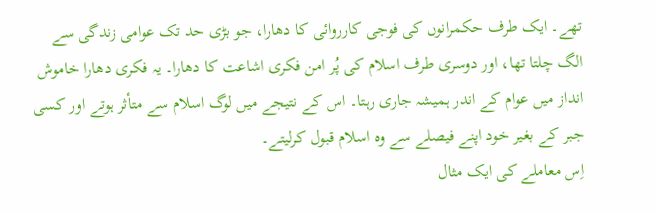تھے۔ ایک طرف حکمرانوں کی فوجی کارروائی کا دھارا، جو بڑی حد تک عوامی زندگی سے الگ چلتا تھا، اور دوسری طرف اسلام کی پُر امن فکری اشاعت کا دھارا۔ یہ فکری دھارا خاموش انداز میں عوام کے اندر ہمیشہ جاری رہتا۔ اس کے نتیجے میں لوگ اسلام سے متأثر ہوتے اور کسی جبر کے بغیر خود اپنے فیصلے سے وہ اسلام قبول کرلیتے۔
اِس معاملے کی ایک مثال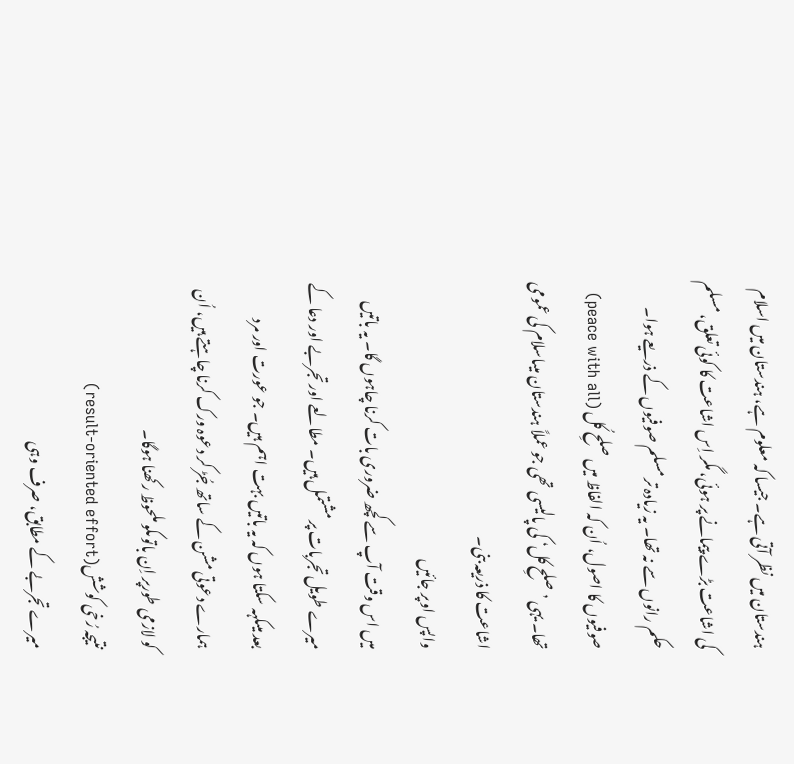ہندستان میں نظر آتی ہے۔ جیسا کہ معلوم ہے، ہندستان میں اسلام کی اشاعت بڑے پیمانے پر ہوئی، مگر اِس اشاعت کا کوئی تعلق، مسلم حکم رانوں سے نہ تھا۔ یہ زیادہ تر مسلم صوفیوں کے ذریعے ہوا۔ صوفیوں کا اصول، اُن کہ الفاظ میں صلحِ کُل (peace with all) تھا۔ یہی ’صلحِ کل‘ کی پالیسی تھی جو عملاً ہندستان میںاسلام کی عمومی اشاعت کا ذریعہ بنی۔
واپس اوپر جائیں
میں اس وقت آپ سے کچھ ضروری بات کرنا چاہوں گا۔ یہ باتیں میرے طویل تجربات پر مشتمل ہیں۔ مطالعے اور تجربے اور دعا کے بعد میںکہہ سکتا ہوں کہ یہ باتیں بہت اہم ہیں۔ جو عورت اور مرد ہمارے دعوتی مشن کے ساتھ جُڑ کر دعوہ ورک کرنا چاہتے ہیں، اُن کو لازمی طورپر اِن باتوںکو ملحوظ رکھنا ہوگا۔
نتیجہ رُخی کوشش(result-oriented effort)
میرے تجربے کے مطابق، صرف وہی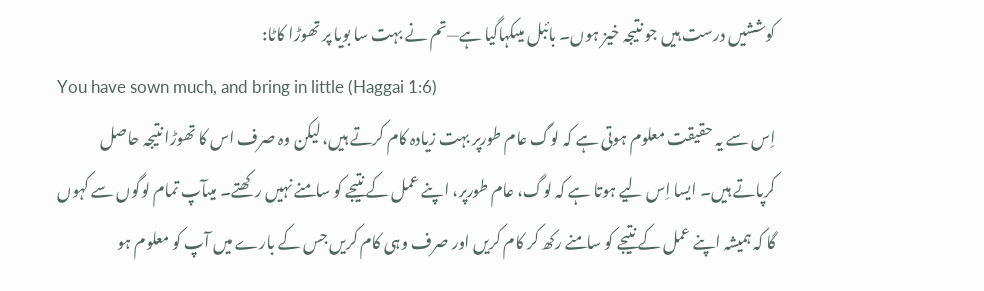کوششیں درست ہیں جو نتیجہ خیز ہوں۔ بائبل میںکہاگیا ہے—تم نے بہت سا بویا پر تھوڑا کاٹا:
You have sown much, and bring in little (Haggai 1:6)
اِس سے یہ حقیقت معلوم ہوتی ہے کہ لوگ عام طورپر بہت زیادہ کام کرتے ہیں، لیکن وہ صرف اس کا تھوڑا نتیجہ حاصل کرپاتے ہیں۔ ایسا اِس لیے ہوتا ہے کہ لوگ، عام طورپر، اپنے عمل کے نتیجے کو سامنے نہیں رکھتے۔ میںآپ تمام لوگوں سے کہوں گا کہ ہمیشہ اپنے عمل کے نتیجے کو سامنے رکھ کر کام کریں اور صرف وہی کام کریں جس کے بارے میں آپ کو معلوم ہو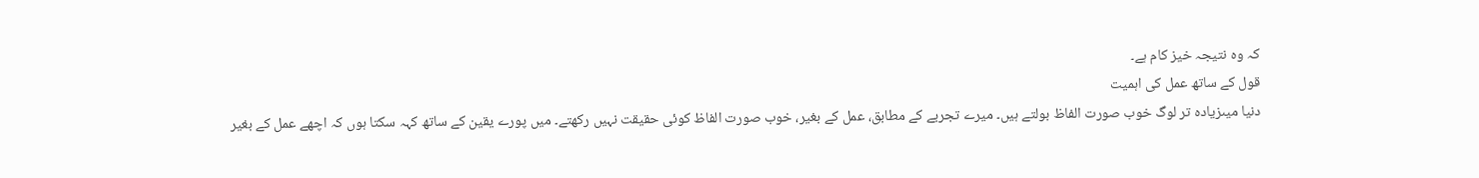کہ وہ نتیجہ خیز کام ہے۔
قول کے ساتھ عمل کی اہمیت
دنیا میںزیادہ تر لوگ خوب صورت الفاظ بولتے ہیں۔ میرے تجربے کے مطابق، عمل کے بغیر، خوب صورت الفاظ کوئی حقیقت نہیں رکھتے۔ میں پورے یقین کے ساتھ کہہ سکتا ہوں کہ اچھے عمل کے بغیر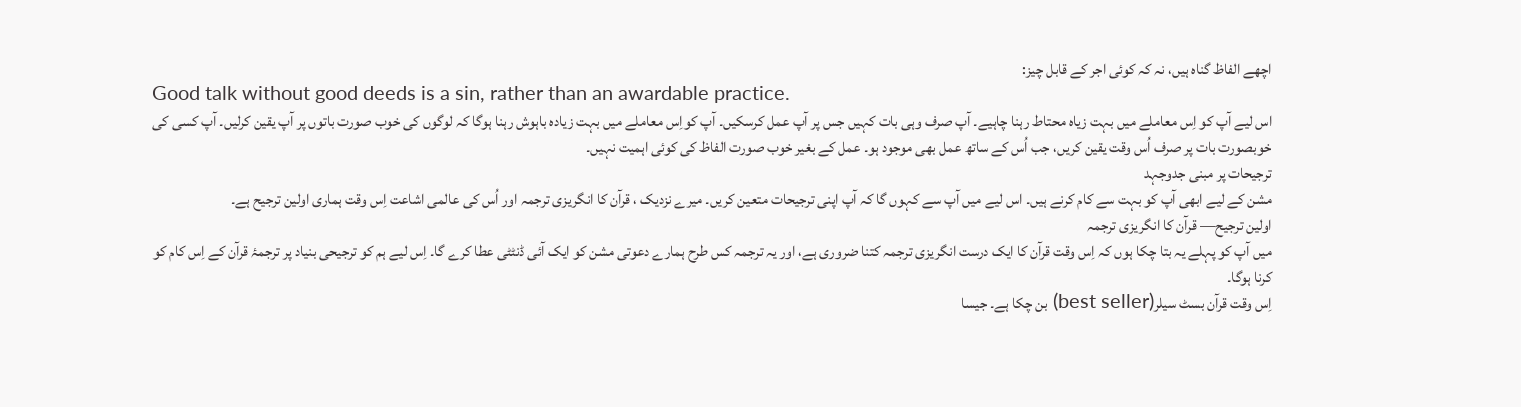اچھے الفاظ گناہ ہیں، نہ کہ کوئی اجر کے قابل چیز:
Good talk without good deeds is a sin, rather than an awardable practice.
اس لیے آپ کو اِس معاملے میں بہت زیاہ محتاط رہنا چاہیے۔ آپ صرف وہی بات کہیں جس پر آپ عمل کرسکیں۔ آپ کواِس معاملے میں بہت زیادہ باہوش رہنا ہوگا کہ لوگوں کی خوب صورت باتوں پر آپ یقین کرلیں۔ آپ کسی کی خوبصورت بات پر صرف اُس وقت یقین کریں، جب اُس کے ساتھ عمل بھی موجود ہو۔ عمل کے بغیر خوب صورت الفاظ کی کوئی اہمیت نہیں۔
ترجیحات پر مبنی جدوجہد
مشن کے لیے ابھی آپ کو بہت سے کام کرنے ہیں۔ اس لیے میں آپ سے کہوں گا کہ آپ اپنی ترجیحات متعین کریں۔ میرے نزدیک ، قرآن کا انگریزی ترجمہ اور اُس کی عالمی اشاعت اِس وقت ہماری اولین ترجیح ہے۔
اولین ترجیح— قرآن کا انگریزی ترجمہ
میں آپ کو پہلے یہ بتا چکا ہوں کہ اِس وقت قرآن کا ایک درست انگریزی ترجمہ کتنا ضروری ہے، اور یہ ترجمہ کس طرح ہمارے دعوتی مشن کو ایک آئی ڈنٹٹی عطا کرے گا۔ اِس لیے ہم کو ترجیحی بنیاد پر ترجمۂ قرآن کے اِس کام کو کرنا ہوگا۔
اِس وقت قرآن بسٹ سیلر(best seller) بن چکا ہے۔ جیسا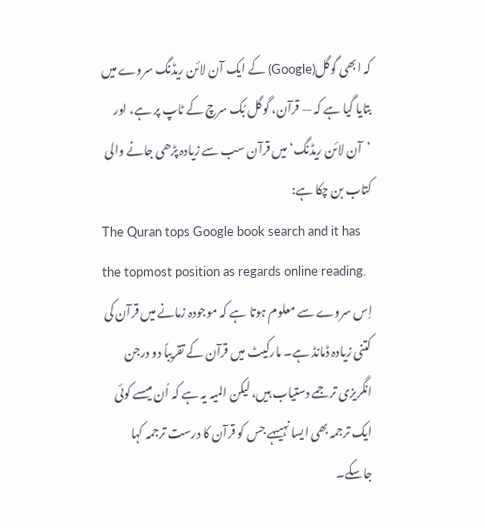کہ ابھی گوگل(Google) کے ایک آن لائن ریڈنگ سروے میں بتایا گیا ہے کہ — قرآن، گوگل بُک سرچ کے ٹاپ پر ہے، اور ’آن لائن ریڈنگ‘ میں قرآن سب سے زیادہ پڑھی جانے والی کتاب بن چکا ہے:
The Quran tops Google book search and it has the topmost position as regards online reading.
اِس سروے سے معلوم ہوتا ہے کہ موجودہ زمانے میں قرآن کی کتنی زیادہ ڈمانڈ ہے۔ مارکیٹ میں قرآن کے تقریباً دو درجن انگریزی ترجمے دستیاب ہیں، لیکن المیہ یہ ہے کہ اُن میںسے کوئی ایک ترجمہ بھی ایسا نہیںہے جس کو قرآن کا درست ترجمہ کہا جاسکے۔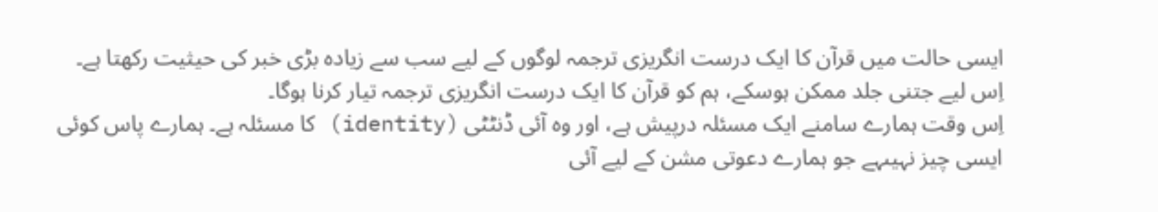ایسی حالت میں قرآن کا ایک درست انگریزی ترجمہ لوگوں کے لیے سب سے زیادہ بڑی خبر کی حیثیت رکھتا ہے۔ اِس لیے جتنی جلد ممکن ہوسکے، ہم کو قرآن کا ایک درست انگریزی ترجمہ تیار کرنا ہوگا۔
اِس وقت ہمارے سامنے ایک مسئلہ درپیش ہے، اور وہ آئی ڈنٹٹی (identity) کا مسئلہ ہے۔ ہمارے پاس کوئی ایسی چیز نہیںہے جو ہمارے دعوتی مشن کے لیے آئی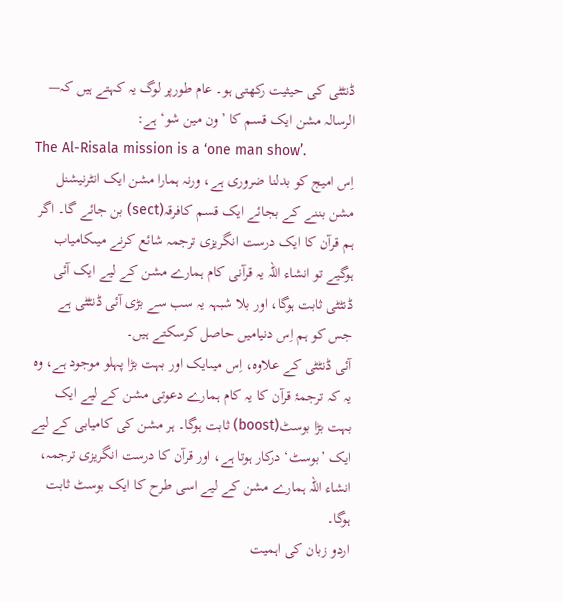ڈنٹٹی کی حیثیت رکھتی ہو۔ عام طورپر لوگ یہ کہتے ہیں کہ— الرسالہ مشن ایک قسم کا ’ون مین شو‘ ہے:
The Al-Risala mission is a ‘one man show’.
اِس امیج کو بدلنا ضروری ہے، ورنہ ہمارا مشن ایک انٹرنیشنل مشن بننے کے بجائے ایک قسم کافرقہ(sect) بن جائے گا۔ اگر ہم قرآن کا ایک درست انگریزی ترجمہ شائع کرنے میںکامیاب ہوگیے تو انشاء اللہ یہ قرآنی کام ہمارے مشن کے لیے ایک آئی ڈنٹٹی ثابت ہوگا، اور بلا شبہہ یہ سب سے بڑی آئی ڈنٹٹی ہے جس کو ہم اِس دنیامیں حاصل کرسکتے ہیں۔
آئی ڈنٹٹی کے علاوہ، اِس میںایک اور بہت بڑا پہلو موجود ہے، وہ یہ کہ ترجمۂ قرآن کا یہ کام ہمارے دعوتی مشن کے لیے ایک بہت بڑا بوسٹ(boost) ثابت ہوگا۔ ہر مشن کی کامیابی کے لیے ایک ’بوسٹ‘ درکار ہوتا ہے، اور قرآن کا درست انگریزی ترجمہ، انشاء اللہ ہمارے مشن کے لیے اسی طرح کا ایک بوسٹ ثابت ہوگا۔
اردو زبان کی اہمیت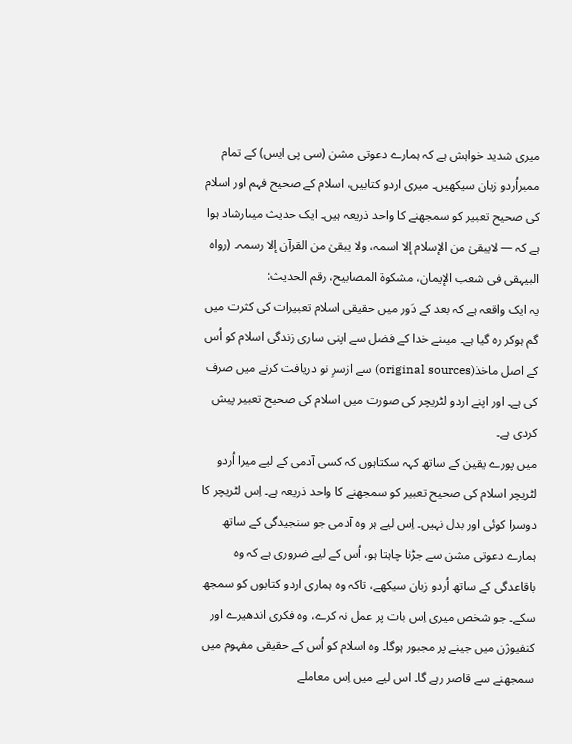میری شدید خواہش ہے کہ ہمارے دعوتی مشن (سی پی ایس) کے تمام ممبراُردو زبان سیکھیں۔ میری اردو کتابیں، اسلام کے صحیح فہم اور اسلام کی صحیح تعبیر کو سمجھنے کا واحد ذریعہ ہیں۔ ایک حدیث میںارشاد ہوا ہے کہ — لایبقیٰ من الإسلام إلا اسمہ، ولا یبقیٰ من القرآن إلا رسمہ۔ (رواہ البیہقی فی شعب الإیمان، مشکوۃ المصابیح، رقم الحدیث:
یہ ایک واقعہ ہے کہ بعد کے دَور میں حقیقی اسلام تعبیرات کی کثرت میں گم ہوکر رہ گیا ہے۔ میںنے خدا کے فضل سے اپنی ساری زندگی اسلام کو اُس کے اصل ماخذ(original sources) سے ازسرِ نو دریافت کرنے میں صرف کی ہے۔ اور اپنے اردو لٹریچر کی صورت میں اسلام کی صحیح تعبیر پیش کردی ہے۔
میں پورے یقین کے ساتھ کہہ سکتاہوں کہ کسی آدمی کے لیے میرا اُردو لٹریچر اسلام کی صحیح تعبیر کو سمجھنے کا واحد ذریعہ ہے۔ اِس لٹریچر کا دوسرا کوئی اور بدل نہیں۔ اِس لیے ہر وہ آدمی جو سنجیدگی کے ساتھ ہمارے دعوتی مشن سے جڑنا چاہتا ہو، اُس کے لیے ضروری ہے کہ وہ باقاعدگی کے ساتھ اُردو زبان سیکھے، تاکہ وہ ہماری اردو کتابوں کو سمجھ سکے۔ جو شخص میری اِس بات پر عمل نہ کرے، وہ فکری اندھیرے اور کنفیوژن میں جینے پر مجبور ہوگا۔ وہ اسلام کو اُس کے حقیقی مفہوم میں سمجھنے سے قاصر رہے گا۔ اس لیے میں اِس معاملے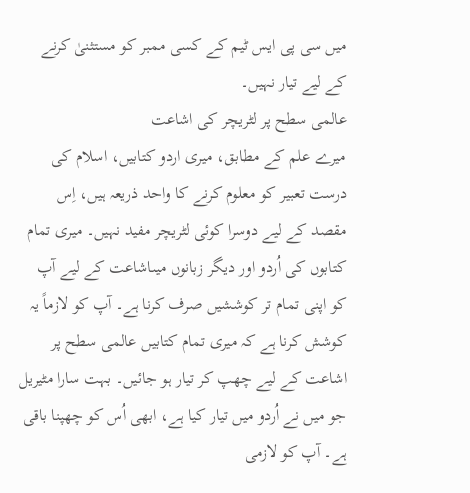میں سی پی ایس ٹیم کے کسی ممبر کو مستثنیٰ کرنے کے لیے تیار نہیں۔
عالمی سطح پر لٹریچر کی اشاعت
میرے علم کے مطابق، میری اردو کتابیں، اسلام کی درست تعبیر کو معلوم کرنے کا واحد ذریعہ ہیں، اِس مقصد کے لیے دوسرا کوئی لٹریچر مفید نہیں۔ میری تمام کتابوں کی اُردو اور دیگر زبانوں میںاشاعت کے لیے آپ کو اپنی تمام تر کوششیں صرف کرنا ہے۔ آپ کو لازماً یہ کوشش کرنا ہے کہ میری تمام کتابیں عالمی سطح پر اشاعت کے لیے چھپ کر تیار ہو جائیں۔ بہت سارا مٹیریل جو میں نے اُردو میں تیار کیا ہے، ابھی اُس کو چھپنا باقی ہے۔ آپ کو لازمی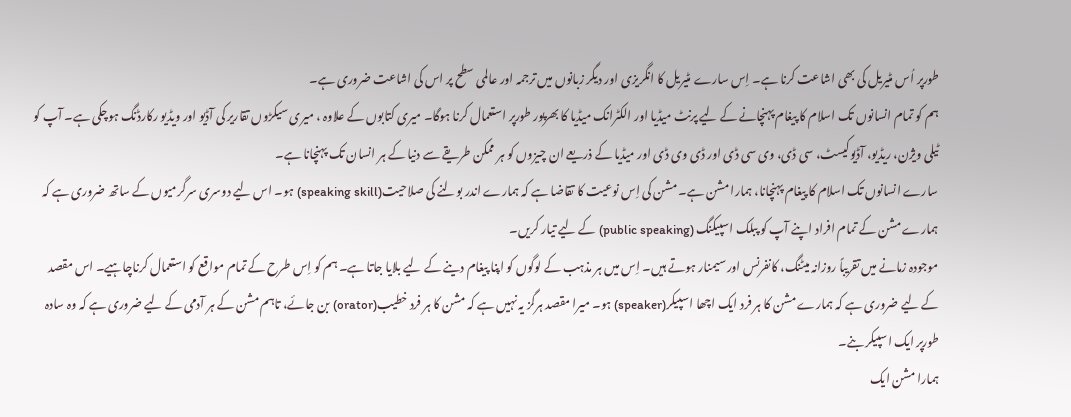طورپر اُس مٹیریل کی بھی اشاعت کرنا ہے۔ اِس سارے مٹیریل کا انگریزی اور دیگر زبانوں میں ترجمہ اور عالمی سطح پر اس کی اشاعت ضروری ہے۔
ہم کو تمام انسانوں تک اسلام کا پیغام پہنچانے کے لیے پرنٹ میڈیا اور الکٹرانک میڈیا کا بھرپور طورپر استعمال کرنا ہوگا۔ میری کتابوں کے علاوہ ، میری سیکڑوں تقاریر کی آڈیو اور ویڈیو رکارڈنگ ہوچکی ہے۔ آپ کو ٹیلی ویژن، ریڈیو، آڈیوکیسٹ، سی ڈی، وی سی ڈی اور ڈی وی ڈی اور میڈیا کے ذریعے ان چیزوں کو ہر ممکن طریقے سے دنیا کے ہر انسان تک پہنچانا ہے۔
سارے انسانوں تک اسلام کا پیغام پہنچانا، ہمارا مشن ہے۔ مشن کی اِس نوعیت کا تقاضا ہے کہ ہمارے اندر بولنے کی صلاحیت(speaking skill) ہو۔ اس لیے دوسری سرگرمیوں کے ساتھ ضروری ہے کہ ہمارے مشن کے تمام افراد اپنے آپ کو پبلک اسپیکنگ (public speaking) کے لیے تیار کریں۔
موجودہ زمانے میں تقریباً روزانہ میٹنگ، کانفرنس اور سیمنار ہوتے ہیں۔ اِس میں ہر مذہب کے لوگوں کو اپنا پیغام دینے کے لیے بلایا جاتا ہے۔ ہم کو اِس طرح کے تمام مواقع کو استعمال کرناچاہیے۔ اس مقصد کے لیے ضروری ہے کہ ہمارے مشن کا ہر فرد ایک اچھا اسپیکر(speaker) ہو۔ میرا مقصد ہرگز یہ نہیں ہے کہ مشن کا ہر فرد خطیب(orator) بن جائے، تاہم مشن کے ہر آدمی کے لیے ضروری ہے کہ وہ سادہ طورپر ایک اسپیکر بنے۔
ہمارا مشن ایک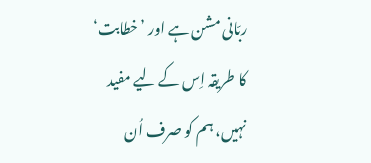ربّانی مشن ہے اور ’خطابت‘ کا طریقہ اِس کے لیے مفید نہیں، ہم کو صرف اُن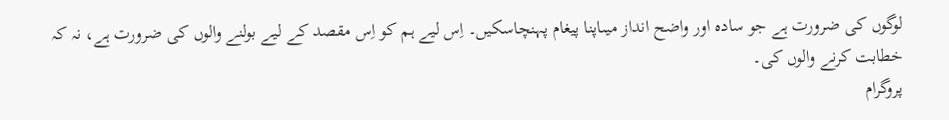لوگوں کی ضرورت ہے جو سادہ اور واضح انداز میںاپنا پیغام پہنچاسکیں۔ اِس لیے ہم کو اِس مقصد کے لیے بولنے والوں کی ضرورت ہے، نہ کہ خطابت کرنے والوں کی۔
پروگرام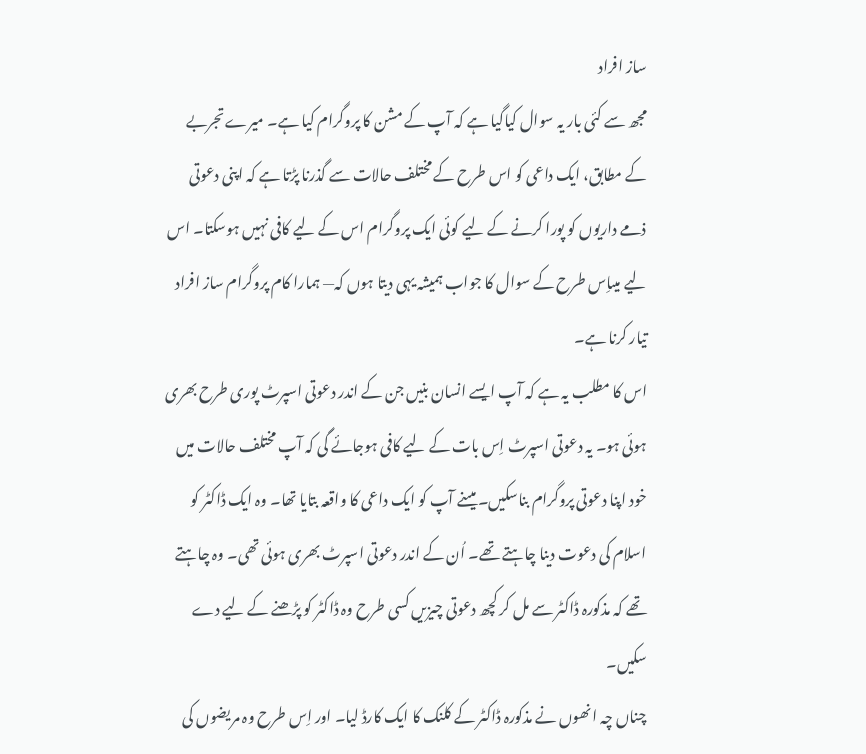ساز افراد
مجھ سے کئی بار یہ سوال کیاگیا ہے کہ آپ کے مشن کا پروگرام کیا ہے۔ میرے تجربے کے مطابق، ایک داعی کو اس طرح کے مختلف حالات سے گذرنا پڑتا ہے کہ اپنی دعوتی ذمے داریوں کو پورا کرنے کے لیے کوئی ایک پروگرام اس کے لیے کافی نہیں ہوسکتا۔ اس لیے میںاِس طرح کے سوال کا جواب ہمیشہ یہی دیتا ہوں کہ— ہمارا کام پروگرام ساز افراد تیار کرنا ہے۔
اس کا مطلب یہ ہے کہ آپ ایسے انسان بنیں جن کے اندر دعوتی اسپرٹ پوری طرح بھری ہوئی ہو۔ یہ دعوتی اسپرٹ اِس بات کے لیے کافی ہوجائے گی کہ آپ مختلف حالات میں خود اپنا دعوتی پروگرام بناسکیں۔ میںنے آپ کو ایک داعی کا واقعہ بتایا تھا۔ وہ ایک ڈاکٹر کو اسلام کی دعوت دینا چاہتے تھے۔ اُن کے اندر دعوتی اسپرٹ بھری ہوئی تھی۔ وہ چاہتے تھے کہ مذکورہ ڈاکٹر سے مل کر کچھ دعوتی چیزیں کسی طرح وہ ڈاکٹر کو پڑھنے کے لیے دے سکیں۔
چناں چہ انھوں نے مذکورہ ڈاکٹر کے کلنک کا ایک کارڈ لیا۔ اور اِس طرح وہ مریضوں کی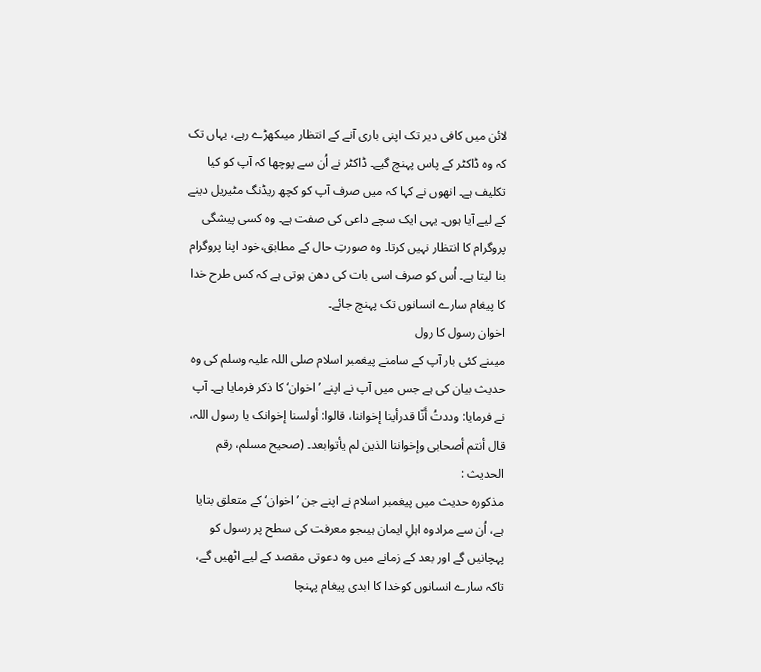لائن میں کافی دیر تک اپنی باری آنے کے انتظار میںکھڑے رہے، یہاں تک کہ وہ ڈاکٹر کے پاس پہنچ گیے۔ ڈاکٹر نے اُن سے پوچھا کہ آپ کو کیا تکلیف ہے۔ انھوں نے کہا کہ میں صرف آپ کو کچھ ریڈنگ مٹیریل دینے کے لیے آیا ہوں۔ یہی ایک سچے داعی کی صفت ہے۔ وہ کسی پیشگی پروگرام کا انتظار نہیں کرتا۔ وہ صورتِ حال کے مطابق،خود اپنا پروگرام بنا لیتا ہے۔ اُس کو صرف اسی بات کی دھن ہوتی ہے کہ کس طرح خدا کا پیغام سارے انسانوں تک پہنچ جائے۔
اخوان رسول کا رول
میںنے کئی بار آپ کے سامنے پیغمبر اسلام صلی اللہ علیہ وسلم کی وہ حدیث بیان کی ہے جس میں آپ نے اپنے ’اخوان‘ کا ذکر فرمایا ہے۔ آپ نے فرمایا: وددتُ أَنّا قدرأینا إخواننا، قالوا: أولسنا إخوانک یا رسول اللہ، قال أنتم أصحابی وإخواننا الذین لم یأتوابعد۔ (صحیح مسلم، رقم الحدیث :
مذکورہ حدیث میں پیغمبر اسلام نے اپنے جن ’اخوان‘ کے متعلق بتایا ہے، اُن سے مرادوہ اہلِ ایمان ہیںجو معرفت کی سطح پر رسول کو پہچانیں گے اور بعد کے زمانے میں وہ دعوتی مقصد کے لیے اٹھیں گے، تاکہ سارے انسانوں کوخدا کا ابدی پیغام پہنچا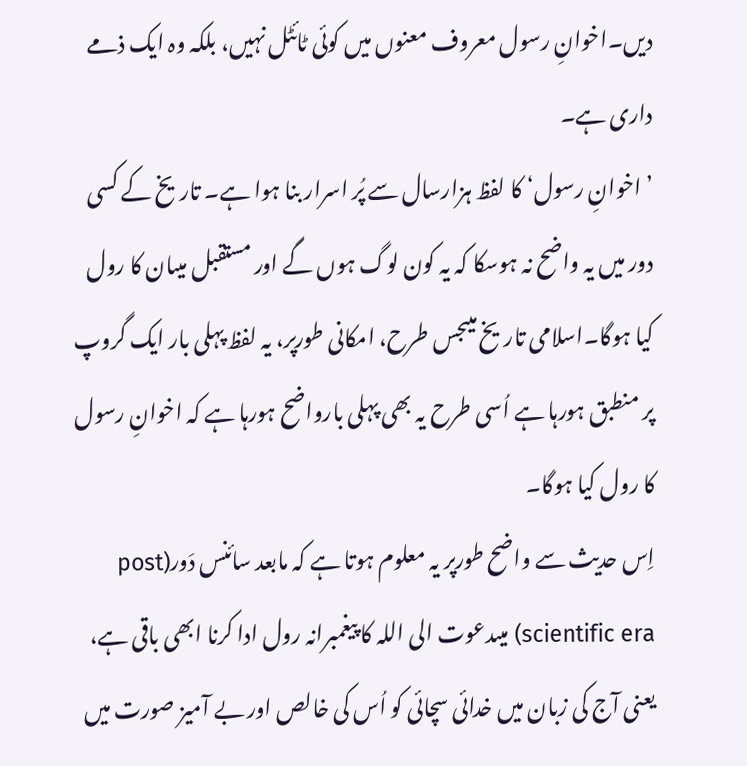دیں۔اخوانِ رسول معروف معنوں میں کوئی ٹائٹل نہیں، بلکہ وہ ایک ذمے داری ہے۔
’اخوانِ رسول‘ کا لفظ ہزارسال سے پُر اسرار بنا ہوا ہے۔ تاریخ کے کسی دور میں یہ واضح نہ ہوسکا کہ یہ کون لوگ ہوں گے اور مستقبل میںان کا رول کیا ہوگا۔اسلامی تاریخ میںجس طرح، امکانی طورپر، یہ لفظ پہلی بار ایک گروپ پر منطبق ہورہا ہے اُسی طرح یہ بھی پہلی بارواضح ہورہا ہے کہ اخوانِ رسول کا رول کیا ہوگا۔
اِس حدیث سے واضح طورپر یہ معلوم ہوتا ہے کہ مابعد سائنس دَور(post scientific era) میںدعوت الی اللہ کا پیغمبرانہ رول ادا کرنا ابھی باقی ہے، یعنی آج کی زبان میں خدائی سچائی کو اُس کی خالص اور بے آمیز صورت میں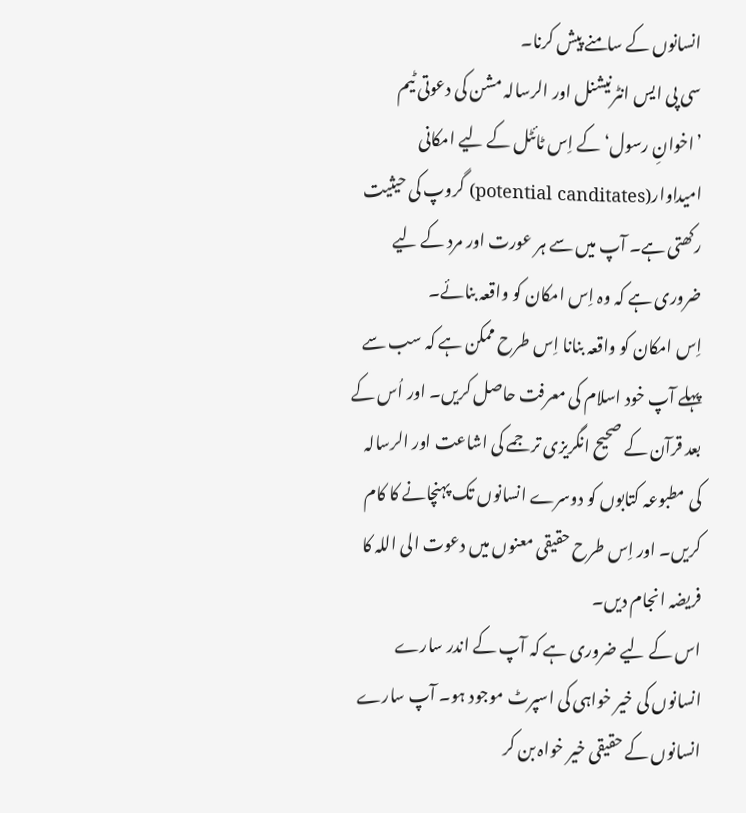انسانوں کے سامنے پیش کرنا۔
سی پی ایس انٹرنیشنل اور الرسالہ مشن کی دعوتی ٹیم ’اخوانِ رسول‘ کے اِس ٹائٹل کے لیے امکانی امیداوار(potential canditates) گروپ کی حیثیت رکھتی ہے۔ آپ میں سے ہر عورت اور مرد کے لیے ضروری ہے کہ وہ اِس امکان کو واقعہ بنائے۔
اِس امکان کو واقعہ بنانا اِس طرح ممکن ہے کہ سب سے پہلے آپ خود اسلام کی معرفت حاصل کریں۔ اور اُس کے بعد قرآن کے صحیح انگریزی ترجمے کی اشاعت اور الرسالہ کی مطبوعہ کتابوں کو دوسرے انسانوں تک پہنچانے کا کام کریں۔ اور اِس طرح حقیقی معنوں میں دعوت الی اللہ کا فریضہ انجام دیں۔
اس کے لیے ضروری ہے کہ آپ کے اندر سارے انسانوں کی خیر خواہی کی اسپرٹ موجود ہو۔ آپ سارے انسانوں کے حقیقی خیر خواہ بن کر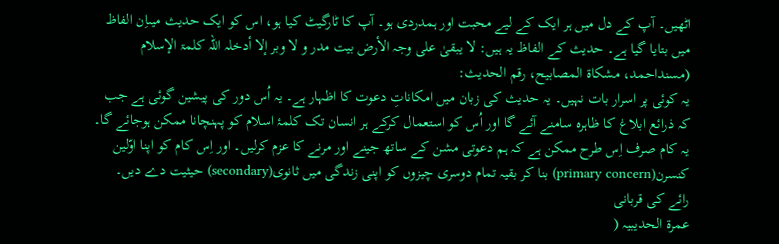اٹھیں۔ آپ کے دل میں ہر ایک کے لیے محبت اور ہمدردی ہو۔ آپ کا ٹارگیٹ کیا ہو، اس کو ایک حدیث میںاِن الفاظ میں بتایا گیا ہے۔ حدیث کے الفاظ یہ ہیں: لا یبقیٰ علی وجہ الأرض بیت مدر و لا وبر إلا أدخلہ اللہ کلمۃ الإسلام (مسنداحمد، مشکاۃ المصابیح، رقم الحدیث:
یہ کوئی پر اسرار بات نہیں۔ یہ حدیث کی زبان میں امکاناتِ دعوت کا اظہار ہے۔ یہ اُس دور کی پیشین گوئی ہے جب کہ ذرائع ابلاغ کا ظاہرہ سامنے آئے گا اور اُس کو استعمال کرکے ہر انسان تک کلمۂ اسلام کو پہنچانا ممکن ہوجائے گا۔ یہ کام صرف اِس طرح ممکن ہے کہ ہم دعوتی مشن کے ساتھ جینے اور مرنے کا عزم کرلیں۔ اور اِس کام کو اپنا اوّلین کنسرن(primary concern) بنا کر بقیہ تمام دوسری چیزوں کو اپنی زندگی میں ثانوی(secondary) حیثیت دے دیں۔
رائے کی قربانی
عمرۃ الحدیبیہ (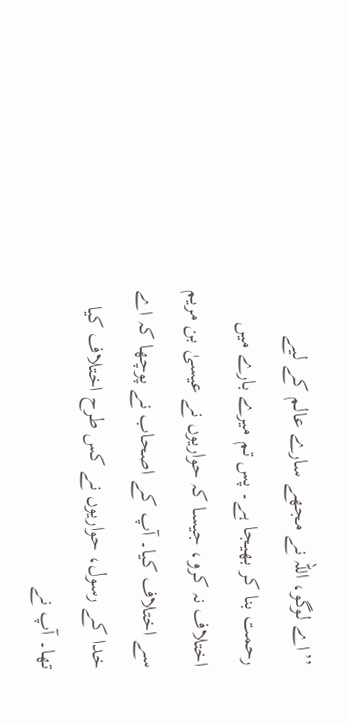’’اے لوگو، اللہ نے مجھے سارے عالم کے لیے رحمت بنا کر بھیجا ہے۔ پس تم میرے بارے میں اختلاف نہ کرو، جیسا کہ حواریوں نے عیسیٰ بن مریم سے اختلاف کیا۔ آپ کے اصحاب نے پوچھا کہ اے خدا کے رسول، حواریوں نے کس طرح اختلاف کیا تھا۔ آپ نے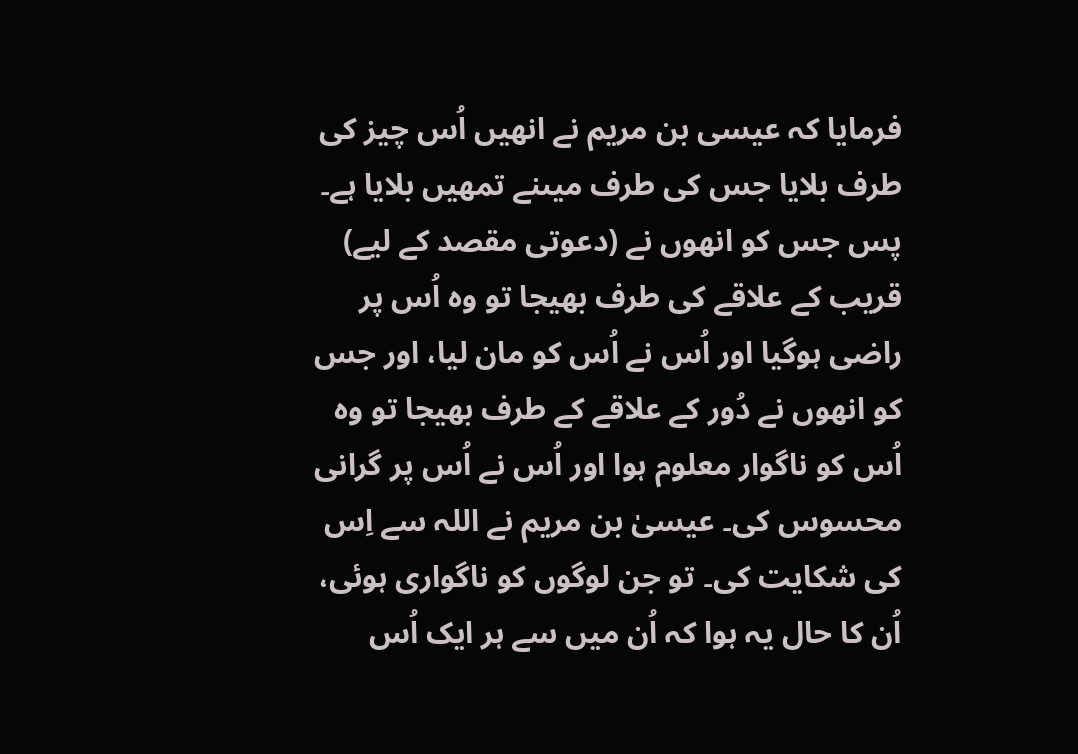فرمایا کہ عیسی بن مریم نے انھیں اُس چیز کی طرف بلایا جس کی طرف میںنے تمھیں بلایا ہے۔ پس جس کو انھوں نے (دعوتی مقصد کے لیے) قریب کے علاقے کی طرف بھیجا تو وہ اُس پر راضی ہوگیا اور اُس نے اُس کو مان لیا، اور جس کو انھوں نے دُور کے علاقے کے طرف بھیجا تو وہ اُس کو ناگوار معلوم ہوا اور اُس نے اُس پر گرانی محسوس کی۔ عیسیٰ بن مریم نے اللہ سے اِس کی شکایت کی۔ تو جن لوگوں کو ناگواری ہوئی، اُن کا حال یہ ہوا کہ اُن میں سے ہر ایک اُس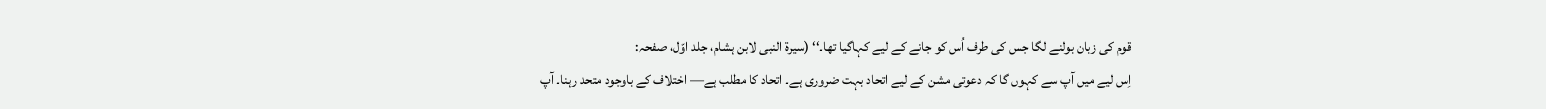قوم کی زبان بولنے لگا جس کی طرف اُس کو جانے کے لیے کہاگیا تھا۔‘‘ (سیرۃ النبی لابن ہشام، جلد اوّل، صفحہ:
اِس لیے میں آپ سے کہوں گا کہ دعوتی مشن کے لیے اتحاد بہت ضروری ہے۔ اتحاد کا مطلب ہے— اختلاف کے باوجود متحد رہنا۔ آپ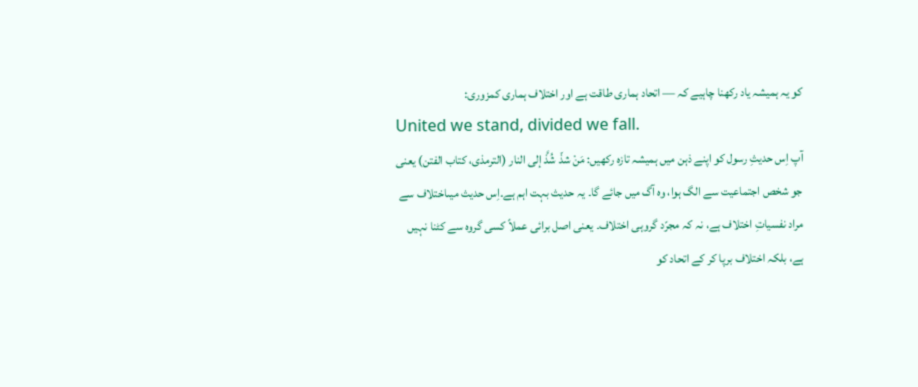کو یہ ہمیشہ یاد رکھنا چاہیے کہ — اتحاد ہماری طاقت ہے اور اختلاف ہماری کمزوری:
United we stand, divided we fall.
آپ اِس حدیثِ رسول کو اپنے ذہن میں ہمیشہ تازہ رکھیں: مَنْ شذّ شُذَّ إلی النار (الترمذی، کتاب الفتن) یعنی جو شخص اجتماعیت سے الگ ہوا، وہ آگ میں جائے گا۔ یہ حدیث بہت اہم ہے۔اِس حدیث میںاختلاف سے مراد نفسیاتِ اختلاف ہے، نہ کہ مجرّد گروہی اختلاف۔ یعنی اصل برائی عملاً کسی گروہ سے کٹنا نہیں ہے، بلکہ اختلاف برپا کر کے اتحاد کو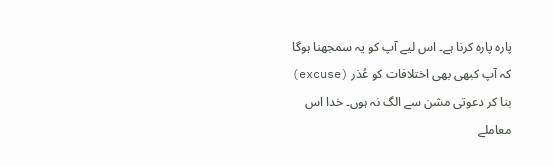پارہ پارہ کرنا ہے۔ اس لیے آپ کو یہ سمجھنا ہوگا کہ آپ کبھی بھی اختلافات کو عُذر (excuse) بنا کر دعوتی مشن سے الگ نہ ہوں۔ خدا اس معاملے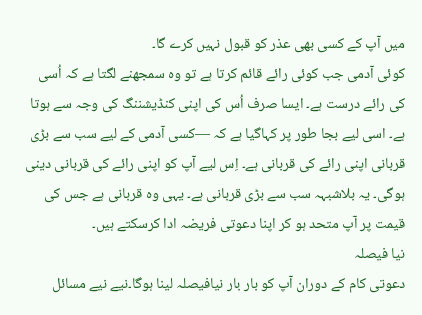میں آپ کے کسی بھی عذر کو قبول نہیں کرے گا۔
کوئی آدمی جب کوئی رائے قائم کرتا ہے تو وہ سمجھنے لگتا ہے کہ اُسی کی رائے درست ہے۔ ایسا صرف اُس کی اپنی کنڈیشننگ کی وجہ سے ہوتا ہے۔ اسی لیے بجا طور پر کہاگیا ہے کہ —کسی آدمی کے لیے سب سے بڑی قربانی اپنی رائے کی قربانی ہے۔ اِس لیے آپ کو اپنی رائے کی قربانی دینی ہوگی۔ یہ بلاشبہہ سب سے بڑی قربانی ہے۔ یہی وہ قربانی ہے جس کی قیمت پر آپ متحد ہو کر اپنا دعوتی فریضہ ادا کرسکتے ہیں۔
نیا فیصلہ
دعوتی کام کے دوران آپ کو بار بار نیافیصلہ لینا ہوگا۔نیے نیے مسائل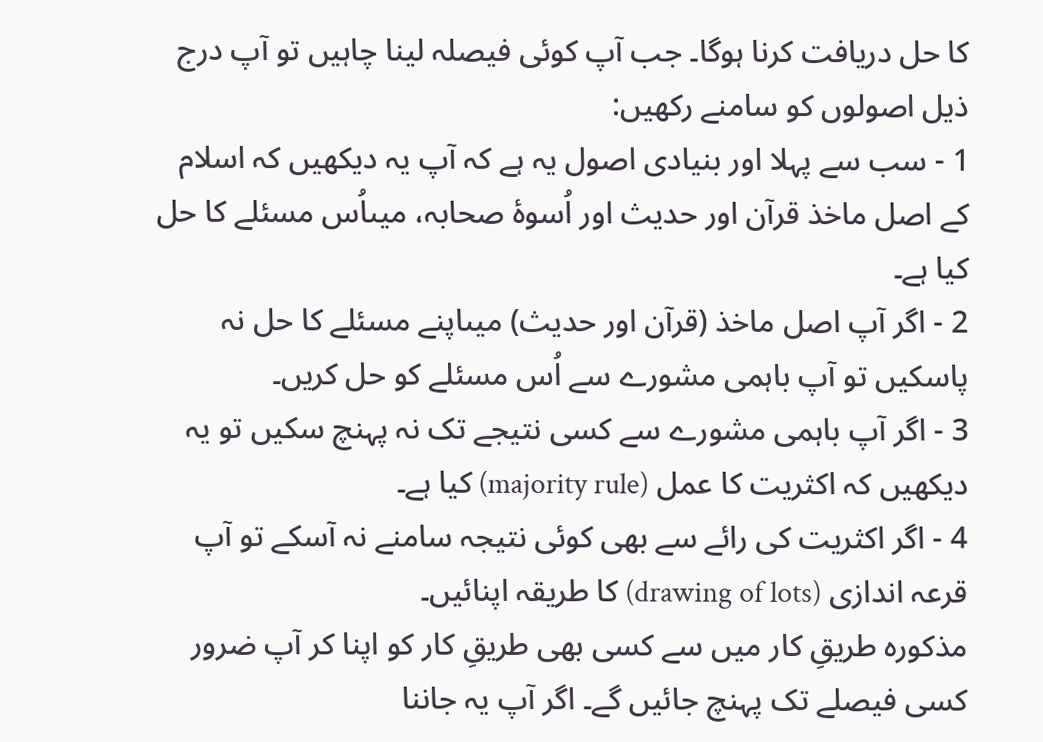کا حل دریافت کرنا ہوگا۔ جب آپ کوئی فیصلہ لینا چاہیں تو آپ درج ذیل اصولوں کو سامنے رکھیں:
1 - سب سے پہلا اور بنیادی اصول یہ ہے کہ آپ یہ دیکھیں کہ اسلام کے اصل ماخذ قرآن اور حدیث اور اُسوۂ صحابہ، میںاُس مسئلے کا حل کیا ہے۔
2 - اگر آپ اصل ماخذ (قرآن اور حدیث) میںاپنے مسئلے کا حل نہ پاسکیں تو آپ باہمی مشورے سے اُس مسئلے کو حل کریں۔
3 - اگر آپ باہمی مشورے سے کسی نتیجے تک نہ پہنچ سکیں تو یہ دیکھیں کہ اکثریت کا عمل (majority rule) کیا ہے۔
4 - اگر اکثریت کی رائے سے بھی کوئی نتیجہ سامنے نہ آسکے تو آپ قرعہ اندازی (drawing of lots) کا طریقہ اپنائیں۔
مذکورہ طریقِ کار میں سے کسی بھی طریقِ کار کو اپنا کر آپ ضرور کسی فیصلے تک پہنچ جائیں گے۔ اگر آپ یہ جاننا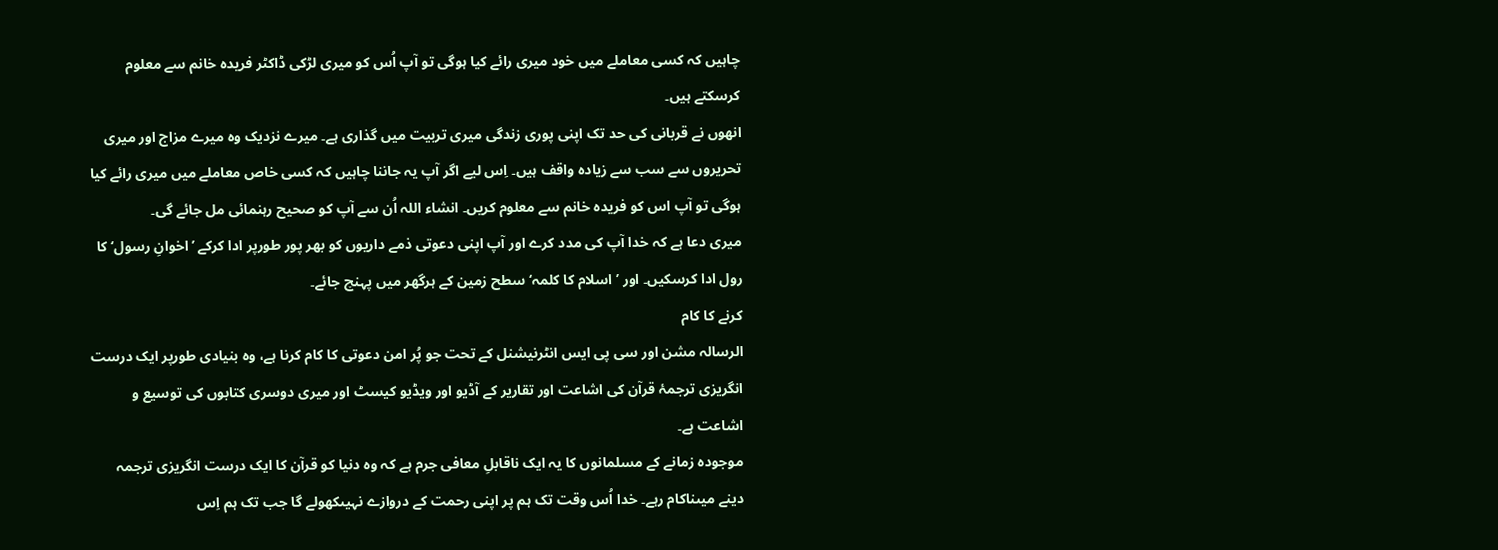چاہیں کہ کسی معاملے میں خود میری رائے کیا ہوگی تو آپ اُس کو میری لڑکی ڈاکٹر فریدہ خانم سے معلوم کرسکتے ہیں۔
انھوں نے قربانی کی حد تک اپنی پوری زندگی میری تربیت میں گذاری ہے۔ میرے نزدیک وہ میرے مزاج اور میری تحریروں سے سب سے زیادہ واقف ہیں۔ اِس لیے اگر آپ یہ جاننا چاہیں کہ کسی خاص معاملے میں میری رائے کیا ہوگی تو آپ اس کو فریدہ خانم سے معلوم کریں۔ انشاء اللہ اُن سے آپ کو صحیح رہنمائی مل جائے گی۔
میری دعا ہے کہ خدا آپ کی مدد کرے اور آپ اپنی دعوتی ذمے داریوں کو بھر پور طورپر ادا کرکے ’اخوانِ رسول‘ کا رول ادا کرسکیں۔ اور ’اسلام کا کلمہ‘ سطح زمین کے ہرگھر میں پہنچ جائے۔
کرنے کا کام
الرسالہ مشن اور سی پی ایس انٹرنیشنل کے تحت جو پُر امن دعوتی کا کام کرنا ہے، وہ بنیادی طورپر ایک درست انگریزی ترجمۂ قرآن کی اشاعت اور تقاریر کے آڈیو اور ویڈیو کیسٹ اور میری دوسری کتابوں کی توسیع و اشاعت ہے۔
موجودہ زمانے کے مسلمانوں کا یہ ایک ناقابلِ معافی جرم ہے کہ وہ دنیا کو قرآن کا ایک درست انگریزی ترجمہ دینے میںناکام رہے۔ خدا اُس وقت تک ہم پر اپنی رحمت کے دروازے نہیںکھولے گا جب تک ہم اِس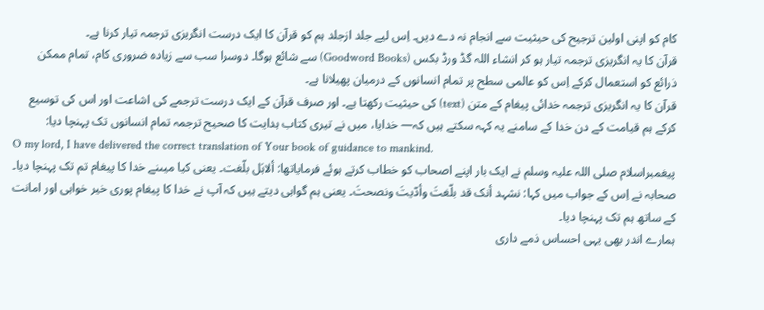کام کو اپنی اولین ترجیح کی حیثیت سے انجام نہ دے دیں۔ اِس لیے جلد ازجلد ہم کو قرآن کا ایک درست انگریزی ترجمہ تیار کرنا ہے۔
قرآن کا یہ انگریزی ترجمہ تیار ہو کر انشاء اللہ گڈ ورڈ بکس (Goodword Books) سے شائع ہوگا۔ دوسرا سب سے زیادہ ضروری کام، تمام ممکن ذرائع کو استعمال کرکے اِس کو عالمی سطح پر تمام انسانوں کے درمیان پھیلانا ہے۔
قرآن کا یہ انگریزی ترجمہ خدائی پیغام کے متن (text) کی حیثیت رکھتا ہے۔ اور صرف قرآن کے ایک درست ترجمے کی اشاعت اور اس کی توسیع کرکے ہم قیامت کے دن خدا کے سامنے یہ کہہ سکتے ہیں کہ— خدایا، میں نے تیری کتاب ہدایت کا صحیح ترجمہ تمام انسانوں تک پہنچا دیا:
O my lord, I have delivered the correct translation of Your book of guidance to mankind.
پیغمبراسلام صلی اللہ علیہ وسلم نے ایک بار اپنے اصحاب کو خطاب کرتے ہوئے فرمایاتھا: ألاہَل بلّغت۔ یعنی کیا میںنے خدا کا پیغام تم تک پہنچا دیا۔ صحابہ نے اِس کے جواب میں کہا: نشہد أنک قد بلّغتَ وأدّیتَ ونصحتَ۔ یعنی ہم گواہی دیتے ہیں کہ آپ نے خدا کا پیغام پوری خیر خواہی اور امانت کے ساتھ ہم تک پہنچا دیا۔
ہمارے اندر بھی یہی احساس ذمے داری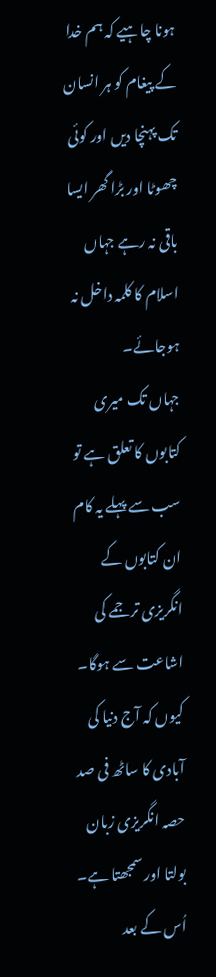ہونا چاہیے کہ ہم خدا کے پیغام کو ہر انسان تک پہنچا دیں اور کوئی چھوٹا اور بڑا گھر ایسا باقی نہ رہے جہاں اسلام کا کلمہ داخل نہ ہوجائے۔
جہاں تک میری کتابوں کا تعلق ہے تو سب سے پہلے یہ کام ان کتابوں کے انگریزی ترجمے کی اشاعت سے ہوگا۔ کیوں کہ آج دنیا کی آبادی کا ساٹھ فی صد حصہ انگریزی زبان بولتا اور سمجھتا ہے۔ اُس کے بعد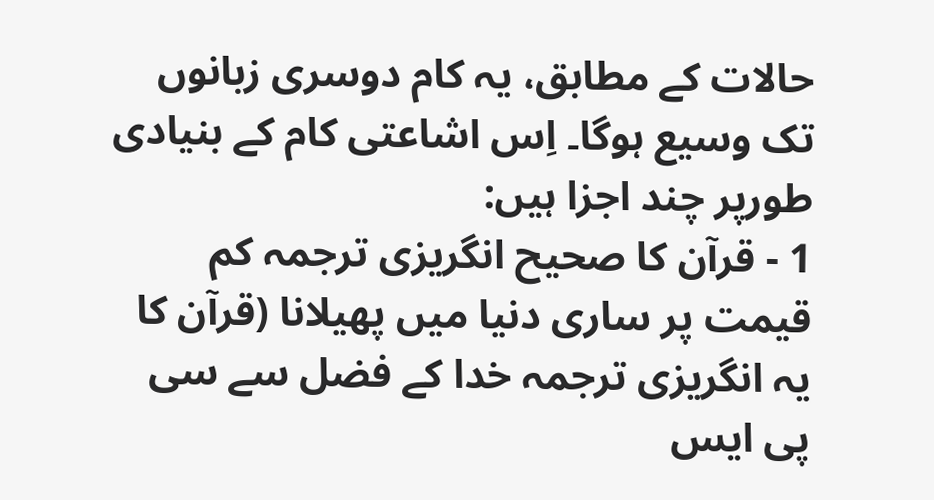حالات کے مطابق، یہ کام دوسری زبانوں تک وسیع ہوگا۔ اِس اشاعتی کام کے بنیادی طورپر چند اجزا ہیں:
1 - قرآن کا صحیح انگریزی ترجمہ کم قیمت پر ساری دنیا میں پھیلانا (قرآن کا یہ انگریزی ترجمہ خدا کے فضل سے سی پی ایس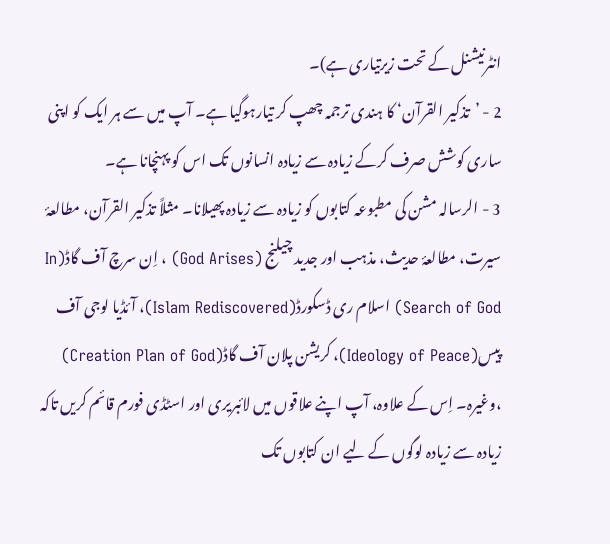انٹرنیشنل کے تحت زیرتیاری ہے)۔
2 - ’تذکیر القرآن‘ کا ہندی ترجمہ چھپ کر تیارہوگیا ہے۔ آپ میں سے ہر ایک کو اپنی ساری کوشش صرف کرکے زیادہ سے زیادہ انسانوں تک اس کو پہنچانا ہے۔
3 - الرسالہ مشن کی مطبوعہ کتابوں کو زیادہ سے زیادہ پھیلانا۔ مثلاً تذکیر القرآن، مطالعۂ سیرت، مطالعۂ حدیث، مذہب اور جدید چیلنج (God Arises) ، اِن سرچ آف گاڈ(In Search of God) اسلام ری ڈسکورڈ(Islam Rediscovered)، آئڈیا لوجی آف پیس(Ideology of Peace)، کریشن پلان آف گاڈ(Creation Plan of God) ،وغیرہ۔ اِس کے علاوہ، آپ اپنے علاقوں میں لائبریری اور اسٹڈی فورم قائم کریں تاکہ زیادہ سے زیادہ لوگوں کے لیے ان کتابوں تک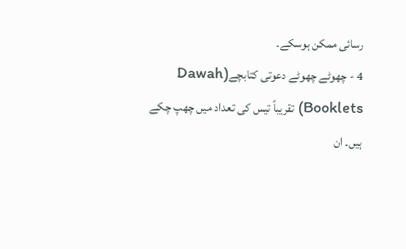رسائی ممکن ہوسکے۔
4 - چھوٹے چھوٹے دعوتی کتابچے(Dawah Booklets) تقریباً تیس کی تعداد میں چھپ چکے ہیں۔ ان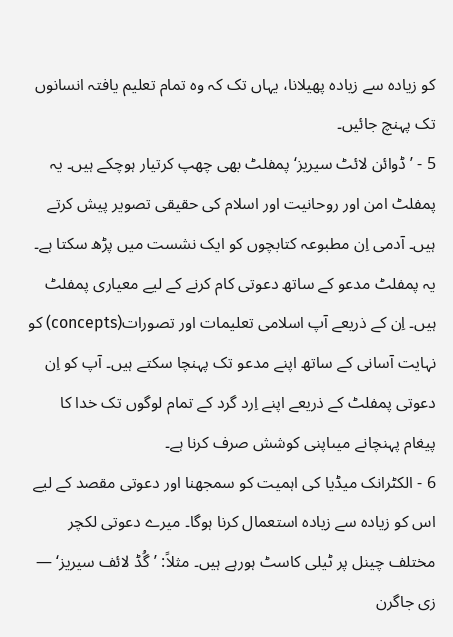کو زیادہ سے زیادہ پھیلانا، یہاں تک کہ وہ تمام تعلیم یافتہ انسانوں تک پہنچ جائیں۔
5 - ’ڈوائن لائٹ سیریز‘ پمفلٹ بھی چھپ کرتیار ہوچکے ہیں۔ یہ پمفلٹ امن اور روحانیت اور اسلام کی حقیقی تصویر پیش کرتے ہیں۔ آدمی اِن مطبوعہ کتابچوں کو ایک نشست میں پڑھ سکتا ہے۔ یہ پمفلٹ مدعو کے ساتھ دعوتی کام کرنے کے لیے معیاری پمفلٹ ہیں۔ اِن کے ذریعے آپ اسلامی تعلیمات اور تصورات(concepts) کو نہایت آسانی کے ساتھ اپنے مدعو تک پہنچا سکتے ہیں۔ آپ کو اِن دعوتی پمفلٹ کے ذریعے اپنے اِرد گرد کے تمام لوگوں تک خدا کا پیغام پہنچانے میںاپنی کوشش صرف کرنا ہے۔
6 - الکٹرانک میڈیا کی اہمیت کو سمجھنا اور دعوتی مقصد کے لیے اس کو زیادہ سے زیادہ استعمال کرنا ہوگا۔ میرے دعوتی لکچر مختلف چینل پر ٹیلی کاسٹ ہورہے ہیں۔ مثلاً: ’گُڈ لائف سیریز‘ — زی جاگرن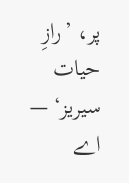پر، ’رازِ حیات سیریز‘ — اے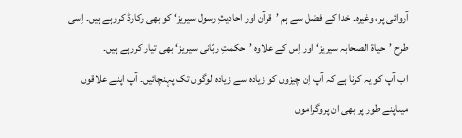آروائی پر، وغیرہ۔ خدا کے فضل سے ہم ’قرآن اور احادیثِ رسول سیریز‘ کو بھی رکارڈ کررہے ہیں۔ اِسی طرح ’حیاۃ الصحابہ سیریز‘ اور اِس کے علاوہ ’حکمتِ ربّانی سیریز‘ بھی تیار کررہے ہیں۔
اب آپ کو یہ کرنا ہے کہ آپ اِن چیزوں کو زیادہ سے زیادہ لوگوں تک پہنچائیں۔ آپ اپنے علاقوں میںاپنے طور پر بھی ان پروگراموں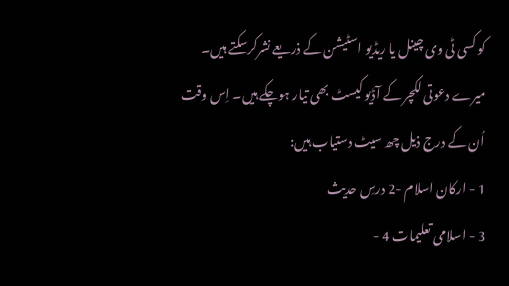کو کسی ٹی وی چینل یا ریڈیو اسٹیشن کے ذریعے نشرکرسکتے ہیں۔
میرے دعوتی لکچر کے آڈیو کیسٹ بھی تیار ہوچکے ہیں۔ اِس وقت اُن کے درج ذیل چھ سیٹ دستیاب ہیں:
1 - ارکان اسلام -2 درسِ حدیث
3 - اسلامی تعلیمات 4 -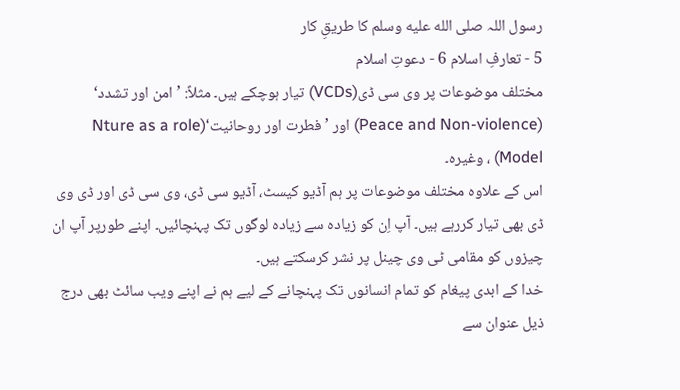رسول اللہ صلى الله عليه وسلم کا طریقِ کار
5 - تعارفِ اسلام 6 - دعوتِ اسلام
مختلف موضوعات پر وی سی ڈی(VCDs) تیار ہوچکے ہیں۔ مثلاً: ’امن اور تشدد‘ (Peace and Non-violence) اور ’فطرت اور روحانیت‘(Nture as a role Model) ، وغیرہ۔
اس کے علاوہ مختلف موضوعات پر ہم آڈیو کیسٹ، آڈیو سی ڈی، وی سی ڈی اور ڈی وی ڈی بھی تیار کررہے ہیں۔ آپ اِن کو زیادہ سے زیادہ لوگوں تک پہنچائیں۔ اپنے طورپر آپ ان چیزوں کو مقامی ٹی وی چینل پر نشر کرسکتے ہیں۔
خدا کے ابدی پیغام کو تمام انسانوں تک پہنچانے کے لیے ہم نے اپنے ویب سائٹ بھی درج ذیل عنوان سے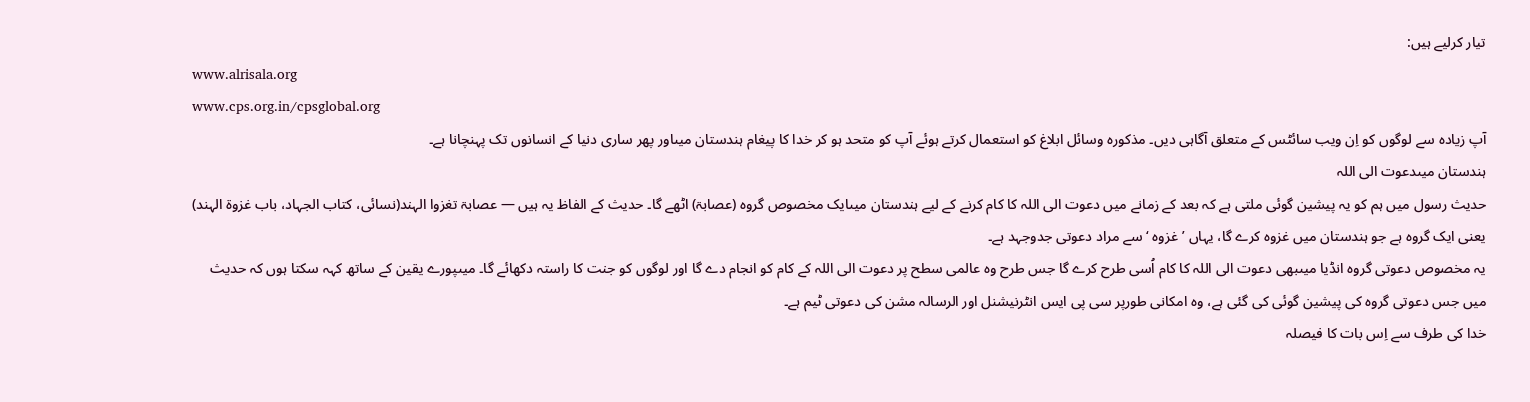تیار کرلیے ہیں:
www.alrisala.org
www.cps.org.in/cpsglobal.org
آپ زیادہ سے لوگوں کو اِن ویب سائٹس کے متعلق آگاہی دیں۔ مذکورہ وسائل ابلاغ کو استعمال کرتے ہوئے آپ کو متحد ہو کر خدا کا پیغام ہندستان میںاور پھر ساری دنیا کے انسانوں تک پہنچانا ہے۔
ہندستان میںدعوت الی اللہ
حدیث رسول میں ہم کو یہ پیشین گوئی ملتی ہے کہ بعد کے زمانے میں دعوت الی اللہ کا کام کرنے کے لیے ہندستان میںایک مخصوص گروہ (عصابۃ) اٹھے گا۔ حدیث کے الفاظ یہ ہیں — عصابۃ تغزوا الہند(نسائی، کتاب الجہاد، باب غزوۃ الہند) یعنی ایک گروہ ہے جو ہندستان میں غزوہ کرے گا، یہاں ’غزوہ ‘ سے مراد دعوتی جدوجہد ہے۔
یہ مخصوص دعوتی گروہ انڈیا میںبھی دعوت الی اللہ کا کام اُسی طرح کرے گا جس طرح وہ عالمی سطح پر دعوت الی اللہ کے کام کو انجام دے گا اور لوگوں کو جنت کا راستہ دکھائے گا۔ میںپورے یقین کے ساتھ کہہ سکتا ہوں کہ حدیث میں جس دعوتی گروہ کی پیشین گوئی کی گئی ہے، وہ امکانی طورپر سی پی ایس انٹرنیشنل اور الرسالہ مشن کی دعوتی ٹیم ہے۔
خدا کی طرف سے اِس بات کا فیصلہ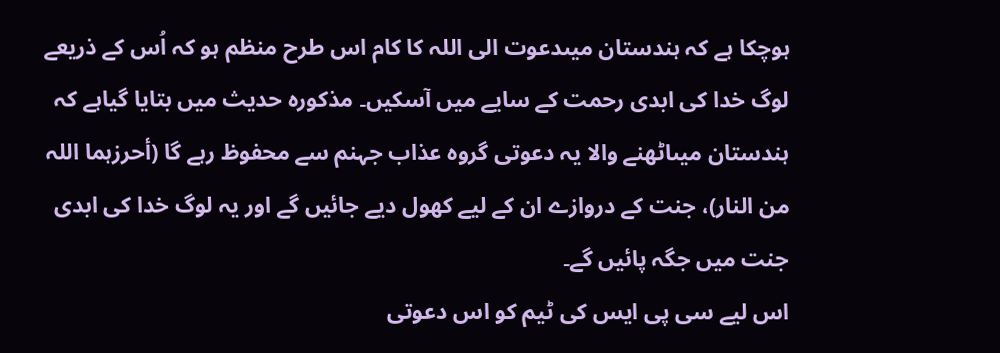ہوچکا ہے کہ ہندستان میںدعوت الی اللہ کا کام اس طرح منظم ہو کہ اُس کے ذریعے لوگ خدا کی ابدی رحمت کے سایے میں آسکیں۔ مذکورہ حدیث میں بتایا گیاہے کہ ہندستان میںاٹھنے والا یہ دعوتی گروہ عذاب جہنم سے محفوظ رہے گا (أحرزہما اللہ من النار)، جنت کے دروازے ان کے لیے کھول دیے جائیں گے اور یہ لوگ خدا کی ابدی جنت میں جگہ پائیں گے۔
اس لیے سی پی ایس کی ٹیم کو اس دعوتی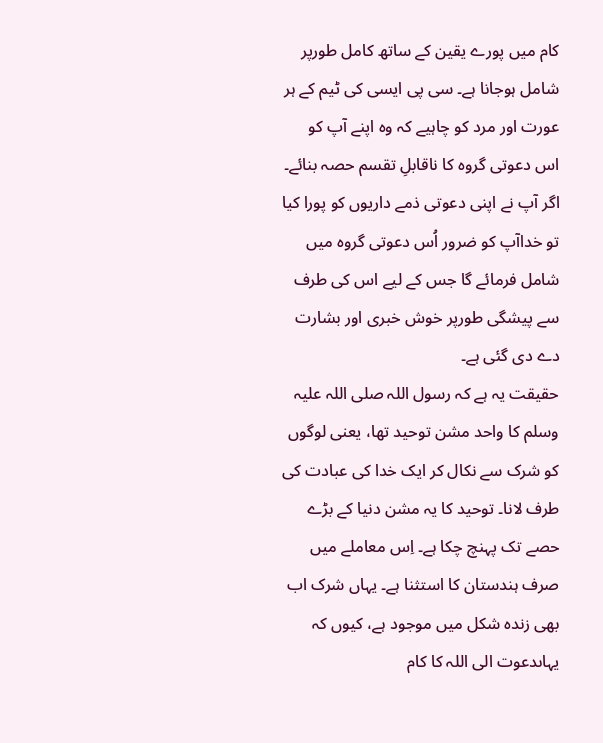کام میں پورے یقین کے ساتھ کامل طورپر شامل ہوجانا ہے۔ سی پی ایسی کی ٹیم کے ہر عورت اور مرد کو چاہیے کہ وہ اپنے آپ کو اس دعوتی گروہ کا ناقابلِ تقسم حصہ بنائے۔ اگر آپ نے اپنی دعوتی ذمے داریوں کو پورا کیا تو خداآپ کو ضرور اُس دعوتی گروہ میں شامل فرمائے گا جس کے لیے اس کی طرف سے پیشگی طورپر خوش خبری اور بشارت دے دی گئی ہے۔
حقیقت یہ ہے کہ رسول اللہ صلی اللہ علیہ وسلم کا واحد مشن توحید تھا، یعنی لوگوں کو شرک سے نکال کر ایک خدا کی عبادت کی طرف لانا۔ توحید کا یہ مشن دنیا کے بڑے حصے تک پہنچ چکا ہے۔ اِس معاملے میں صرف ہندستان کا استثنا ہے۔ یہاں شرک اب بھی زندہ شکل میں موجود ہے، کیوں کہ یہاںدعوت الی اللہ کا کام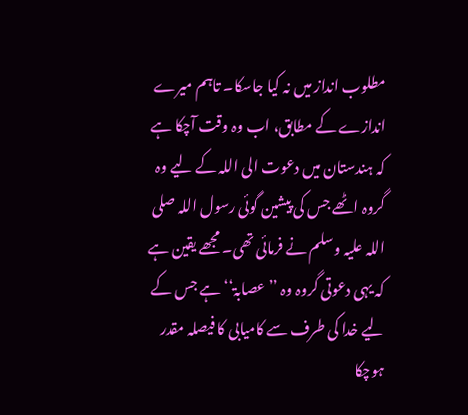مطلوب انداز میں نہ کیا جاسکا۔ تاہم میرے اندازے کے مطابق، اب وہ وقت آچکا ہے کہ ہندستان میں دعوت الی اللہ کے لیے وہ گروہ اٹھے جس کی پیشین گوئی رسول اللہ صلی اللہ علیہ وسلم نے فرمائی تھی۔ مجھے یقین ہے کہ یہی دعوتی گروہ وہ ’’عصابۃ‘‘ ہے جس کے لیے خدا کی طرف سے کامیابی کا فیصلہ مقدر ہوچکا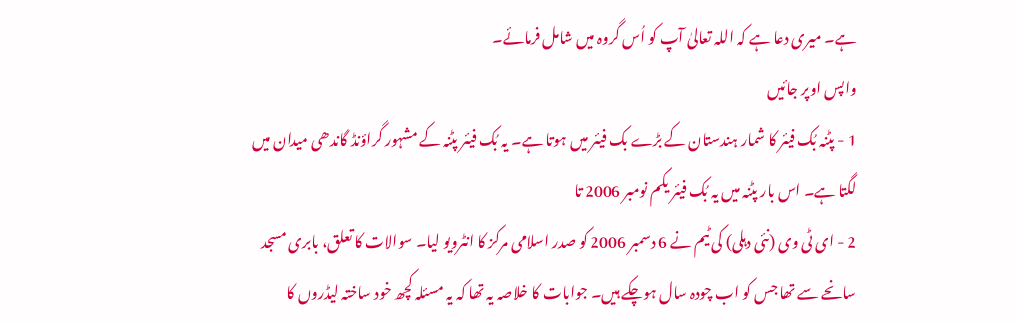ہے۔ میری دعا ہے کہ اللہ تعالیٰ آپ کو اُس گروہ میں شامل فرمائے۔
واپس اوپر جائیں
1 - پٹنہ بُک فیئر کا شمار ہندستان کے بڑے بک فیئر میں ہوتا ہے۔ یہ بُک فیئر پٹنہ کے مشہور گراؤنڈ گاندھی میدان میں لگتا ہے۔ اس بار پٹنہ میں یہ بُک فیئر یکم نومبر 2006 تا
2 - ای ٹی وی (نئی دہلی) کی ٹیم نے 6 دسمبر 2006 کو صدر اسلامی مرکز کا انٹرویو لیا۔ سوالات کا تعلق، بابری مسجد سانحے سے تھا جس کو اب چودہ سال ہوچکے ہیں۔ جوابات کا خلاصہ یہ تھا کہ یہ مسئلہ کچھ خود ساختہ لیڈروں کا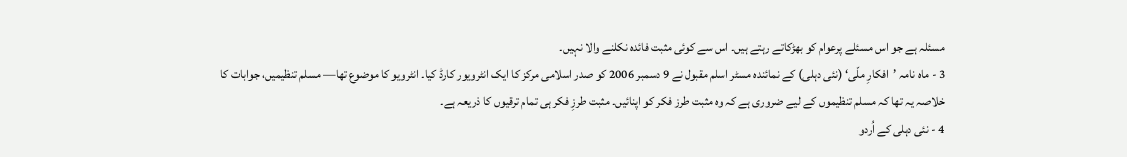مسئلہ ہے جو اس مسئلے پرعوام کو بھڑکاتے رہتے ہیں۔ اس سے کوئی مثبت فائدہ نکلنے والا نہیں۔
3 - ماہ نامہ ’افکارِ ملّی‘ (نئی دہلی) کے نمائندہ مسٹر اسلم مقبول نے 9 دسمبر 2006 کو صدر اسلامی مرکز کا ایک انٹرویور کارڈ کیا۔ انٹرویو کا موضوع تھا— مسلم تنظیمیں، جوابات کا خلاصہ یہ تھا کہ مسلم تنظیموں کے لیے ضروری ہے کہ وہ مثبت طرز فکر کو اپنائیں۔ مثبت طرزِ فکر ہی تمام ترقیوں کا ذریعہ ہے۔
4 - نئی دہلی کے اُردو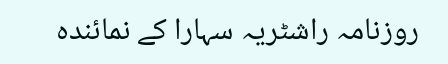روزنامہ راشٹریہ سہارا کے نمائندہ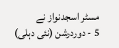مسٹر اسجدنواز نے
5 - دوردرشن (نئی دہلی)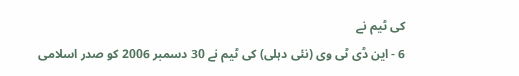کی ٹیم نے
6 - این ڈی ٹی وی (نئی دہلی) کی ٹیم نے 30 دسمبر 2006 کو صدر اسلامی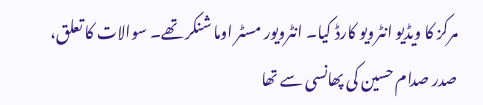مرکز کا ویڈیو انٹرویو کارڈ کیا۔ انٹرویور مسٹر اوما شنکر تھے۔ سوالات کا تعلق، صدر صدام حسین کی پھانسی سے تھا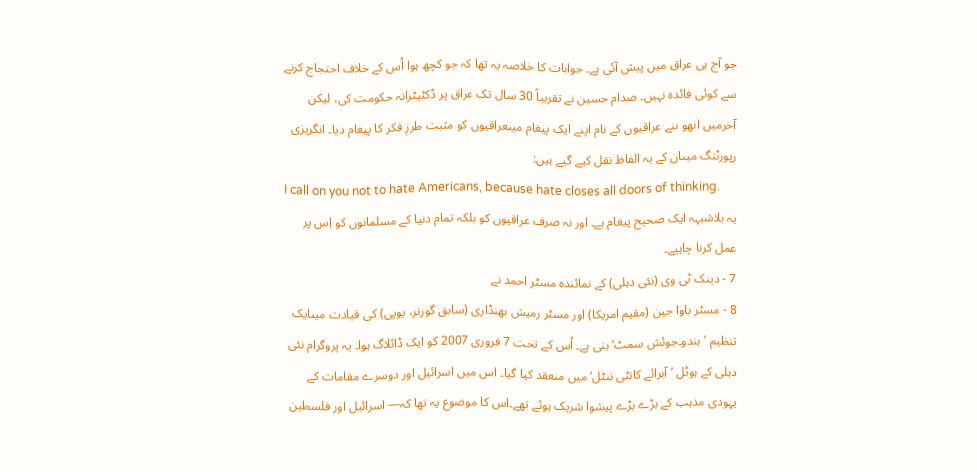جو آج ہی عراق میں پیش آئی ہے۔ جوابات کا خلاصہ یہ تھا کہ جو کچھ ہوا اُس کے خلاف احتجاج کرنے سے کوئی فائدہ نہیں۔ صدام حسین نے تقریباً 30 سال تک عراق پر ڈکٹیٹرانہ حکومت کی، لیکن آخرمیں انھو ںنے عراقیوں کے نام اپنے ایک پیغام میںعراقیوں کو مثبت طرزِ فکر کا پیغام دیا۔ انگریزی رپورٹنگ میںان کے یہ الفاظ نقل کیے گیے ہیں:
I call on you not to hate Americans, because hate closes all doors of thinking.
یہ بلاشبہہ ایک صحیح پیغام ہے۔ اور نہ صرف عراقیوں کو بلکہ تمام دنیا کے مسلمانوں کو اِس پر عمل کرنا چاہیے۔
7 - دینک ٹی وی (نئی دہلی) کے نمائندہ مسٹر احمد نے
8 - مسٹر باوا جین (مقیم امریکا) اور مسٹر رمیش بھنڈاری (سابق گورنر، یوپی) کی قیادت میںایک تنظیم ’ہندو۔جوئش سمٹ‘ بنی ہے۔ اُس کے تحت 7 فروری 2007 کو ایک ڈائلاگ ہوا۔ یہ پروگرام نئی دہلی کے ہوٹل ’آبرائے کانٹی ننٹل‘ میں منعقد کیا گیا۔ اس میں اسرائیل اور دوسرے مقامات کے یہودی مذہب کے بڑے بڑے پیشوا شریک ہوئے تھے۔اس کا موضوع یہ تھا کہ— اسرائیل اور فلسطین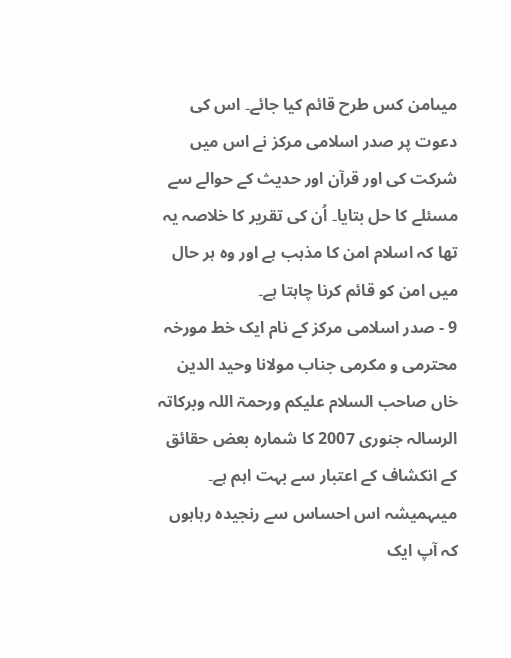میںامن کس طرح قائم کیا جائے۔ اس کی دعوت پر صدر اسلامی مرکز نے اس میں شرکت کی اور قرآن اور حدیث کے حوالے سے مسئلے کا حل بتایا۔ اُن کی تقریر کا خلاصہ یہ تھا کہ اسلام امن کا مذہب ہے اور وہ ہر حال میں امن کو قائم کرنا چاہتا ہے۔
9 - صدر اسلامی مرکز کے نام ایک خط مورخہ
محترمی و مکرمی جناب مولانا وحید الدین خاں صاحب السلام علیکم ورحمۃ اللہ وبرکاتہ
الرسالہ جنوری 2007 کا شمارہ بعض حقائق کے انکشاف کے اعتبار سے بہت اہم ہے۔ میںہمیشہ اس احساس سے رنجیدہ رہاہوں کہ آپ ایک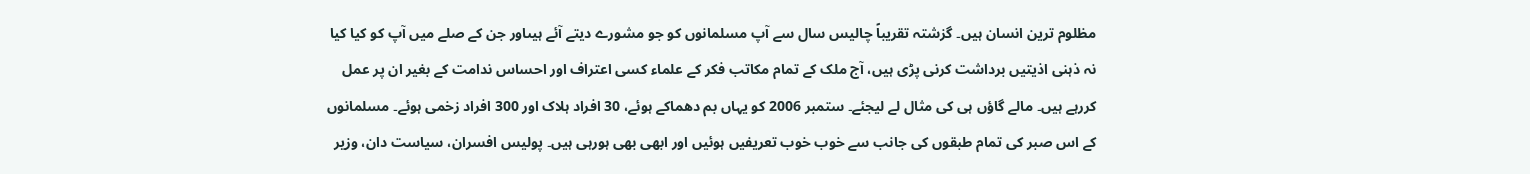مظلوم ترین انسان ہیں۔ گزشتہ تقریباً چالیس سال سے آپ مسلمانوں کو جو مشورے دیتے آئے ہیںاور جن کے صلے میں آپ کو کیا کیا نہ ذہنی اذیتیں برداشت کرنی پڑی ہیں، آج ملک کے تمام مکاتب فکر کے علماء کسی اعتراف اور احساس ندامت کے بغیر ان پر عمل کررہے ہیں۔ مالے گاؤں ہی کی مثال لے لیجئے۔ ستمبر 2006 کو یہاں بم دھماکے ہوئے، 30 افراد ہلاک اور 300 افراد زخمی ہوئے۔ مسلمانوں کے اس صبر کی تمام طبقوں کی جانب سے خوب خوب تعریفیں ہوئیں اور ابھی بھی ہورہی ہیں۔ پولیس افسران، سیاست دان، وزیر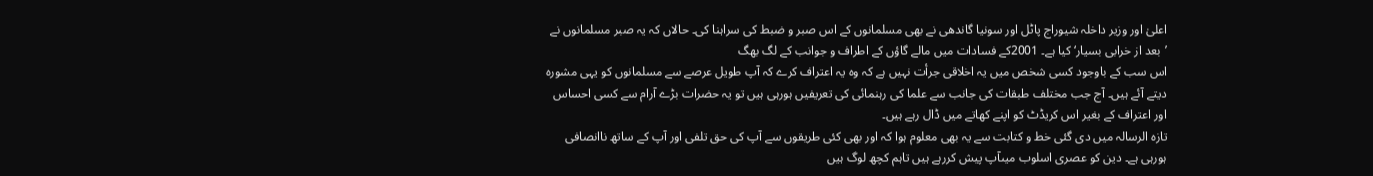اعلیٰ اور وزیر داخلہ شیوراج پاٹل اور سونیا گاندھی نے بھی مسلمانوں کے اس صبر و ضبط کی سراہنا کی۔ حالاں کہ یہ صبر مسلمانوں نے ’بعد از خرابی بسیار‘ کیا ہے۔ 2001کے فسادات میں مالے گاؤں کے اطراف و جوانب کے لگ بھگ
اس سب کے باوجود کسی شخص میں یہ اخلاقی جرأت نہیں ہے کہ وہ یہ اعتراف کرے کہ آپ طویل عرصے سے مسلمانوں کو یہی مشورہ دیتے آئے ہیں۔ آج جب مختلف طبقات کی جانب سے علما کی رہنمائی کی تعریفیں ہورہی ہیں تو یہ حضرات بڑے آرام سے کسی احساس اور اعتراف کے بغیر اس کریڈٹ کو اپنے کھاتے میں ڈال رہے ہیں۔
تازہ الرسالہ میں دی گئی خط و کتابت سے یہ بھی معلوم ہوا کہ اور بھی کئی طریقوں سے آپ کی حق تلفی اور آپ کے ساتھ ناانصافی ہورہی ہے۔ دین کو عصری اسلوب میںآپ پیش کررہے ہیں تاہم کچھ لوگ ہیں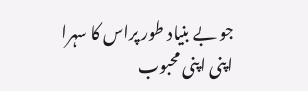جو بے بنیاد طور پراس کا سہرا اپنی اپنی محبوب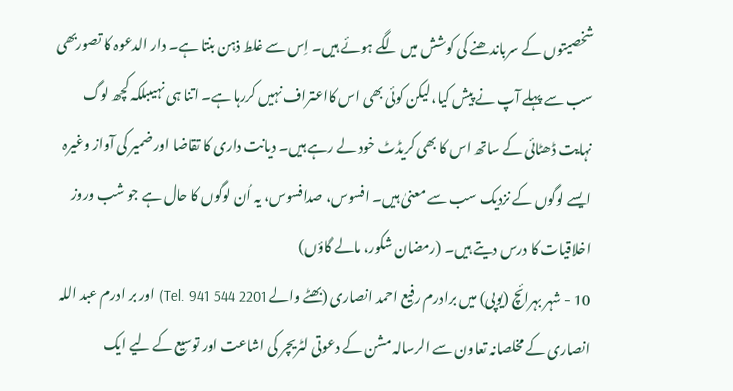شخصیتوں کے سرباندھنے کی کوشش میں لگے ہوئے ہیں۔ اِس سے غلط ذہن بنتا ہے۔ دار الدعوہ کا تصوربھی سب سے پہلے آپ نے پیش کیا، لیکن کوئی بھی اس کااعتراف نہیں کررہا ہے۔ اتنا ہی نہیںبلکہ کچھ لوگ نہایت ڈھٹائی کے ساتھ اس کا بھی کریڈٹ خود لے رہے ہیں۔ دیانت داری کا تقاضا اور ضمیر کی آواز وغیرہ ایسے لوگوں کے نزدیک سب سے معنیٰ ہیں۔ افسوس، صدافسوس، یہ اُن لوگوں کا حال ہے جو شب وروز اخلاقیات کا درس دیتے ہیں۔ (رمضان شکور، مالے گاؤں)
10 - شہر بہرائچ (یوپی) میں برادرم رفیع احمد انصاری (بھٹے والے Tel. 941 544 2201) اور بر ادرم عبد اللہ انصاری کے مخلصانہ تعاون سے الرسالہ مشن کے دعوتی لٹریچر کی اشاعت اور توسیع کے لیے ایک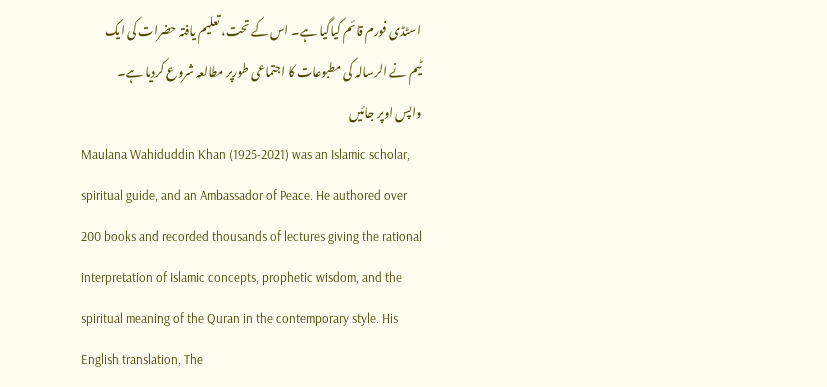اسٹڈی فورم قائم کیاگیا ہے۔ اس کے تحت، تعلیم یافتہ حضرات کی ایک ٹیم نے الرسالہ کی مطبوعات کا اجتماعی طورپر مطالعہ شروع کردیا ہے۔
واپس اوپر جائیں
Maulana Wahiduddin Khan (1925-2021) was an Islamic scholar, spiritual guide, and an Ambassador of Peace. He authored over 200 books and recorded thousands of lectures giving the rational interpretation of Islamic concepts, prophetic wisdom, and the spiritual meaning of the Quran in the contemporary style. His English translation, The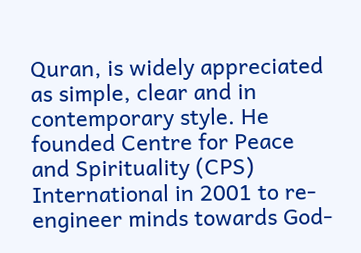Quran, is widely appreciated as simple, clear and in contemporary style. He founded Centre for Peace and Spirituality (CPS) International in 2001 to re-engineer minds towards God-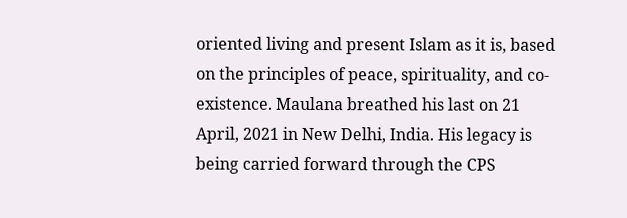oriented living and present Islam as it is, based on the principles of peace, spirituality, and co-existence. Maulana breathed his last on 21 April, 2021 in New Delhi, India. His legacy is being carried forward through the CPS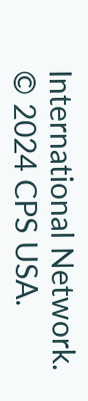International Network.
© 2024 CPS USA.